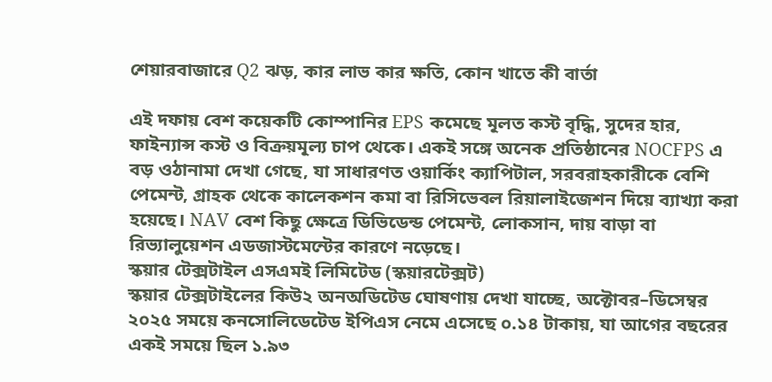শেয়ারবাজারে Q2 ঝড়, কার লাভ কার ক্ষতি, কোন খাতে কী বার্তা

এই দফায় বেশ কয়েকটি কোম্পানির EPS কমেছে মূলত কস্ট বৃদ্ধি, সুদের হার, ফাইন্যান্স কস্ট ও বিক্রয়মূল্য চাপ থেকে। একই সঙ্গে অনেক প্রতিষ্ঠানের NOCFPS এ বড় ওঠানামা দেখা গেছে, যা সাধারণত ওয়ার্কিং ক্যাপিটাল, সরবরাহকারীকে বেশি পেমেন্ট, গ্রাহক থেকে কালেকশন কমা বা রিসিভেবল রিয়ালাইজেশন দিয়ে ব্যাখ্যা করা হয়েছে। NAV বেশ কিছু ক্ষেত্রে ডিভিডেন্ড পেমেন্ট, লোকসান, দায় বাড়া বা রিভ্যালুয়েশন এডজাস্টমেন্টের কারণে নড়েছে।
স্কয়ার টেক্সটাইল এসএমই লিমিটেড (স্কয়ারটেক্সট)
স্কয়ার টেক্সটাইলের কিউ২ অনঅডিটেড ঘোষণায় দেখা যাচ্ছে, অক্টোবর–ডিসেম্বর ২০২৫ সময়ে কনসোলিডেটেড ইপিএস নেমে এসেছে ০.১৪ টাকায়, যা আগের বছরের একই সময়ে ছিল ১.৯৩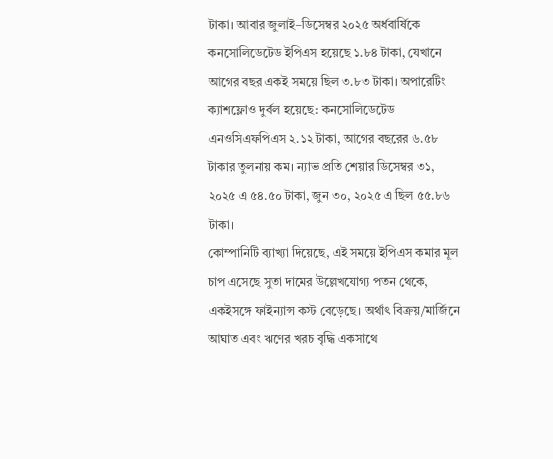টাকা। আবার জুলাই–ডিসেম্বর ২০২৫ অর্ধবার্ষিকে কনসোলিডেটেড ইপিএস হয়েছে ১.৮৪ টাকা, যেখানে আগের বছর একই সময়ে ছিল ৩.৮৩ টাকা। অপারেটিং ক্যাশফ্লোও দুর্বল হয়েছে: কনসোলিডেটেড এনওসিএফপিএস ২.১২ টাকা, আগের বছরের ৬.৫৮ টাকার তুলনায় কম। ন্যাভ প্রতি শেয়ার ডিসেম্বর ৩১, ২০২৫ এ ৫৪.৫০ টাকা, জুন ৩০, ২০২৫ এ ছিল ৫৫.৮৬ টাকা।
কোম্পানিটি ব্যাখ্যা দিয়েছে, এই সময়ে ইপিএস কমার মূল চাপ এসেছে সুতা দামের উল্লেখযোগ্য পতন থেকে, একইসঙ্গে ফাইন্যান্স কস্ট বেড়েছে। অর্থাৎ বিক্রয়/মার্জিনে আঘাত এবং ঋণের খরচ বৃদ্ধি একসাথে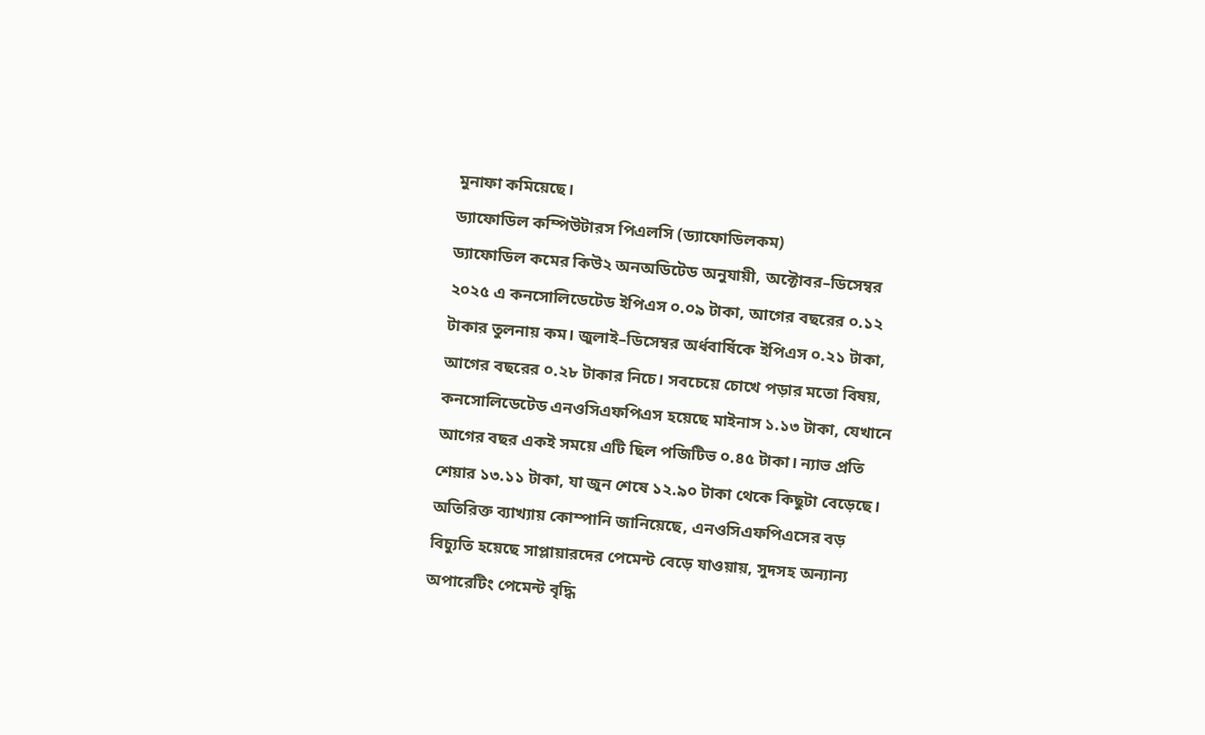মুনাফা কমিয়েছে।
ড্যাফোডিল কম্পিউটারস পিএলসি (ড্যাফোডিলকম)
ড্যাফোডিল কমের কিউ২ অনঅডিটেড অনুযায়ী, অক্টোবর–ডিসেম্বর ২০২৫ এ কনসোলিডেটেড ইপিএস ০.০৯ টাকা, আগের বছরের ০.১২ টাকার তুলনায় কম। জুলাই–ডিসেম্বর অর্ধবার্ষিকে ইপিএস ০.২১ টাকা, আগের বছরের ০.২৮ টাকার নিচে। সবচেয়ে চোখে পড়ার মতো বিষয়, কনসোলিডেটেড এনওসিএফপিএস হয়েছে মাইনাস ১.১৩ টাকা, যেখানে আগের বছর একই সময়ে এটি ছিল পজিটিভ ০.৪৫ টাকা। ন্যাভ প্রতি শেয়ার ১৩.১১ টাকা, যা জুন শেষে ১২.৯০ টাকা থেকে কিছুটা বেড়েছে।
অতিরিক্ত ব্যাখ্যায় কোম্পানি জানিয়েছে, এনওসিএফপিএসের বড় বিচ্যুতি হয়েছে সাপ্লায়ারদের পেমেন্ট বেড়ে যাওয়ায়, সুদসহ অন্যান্য অপারেটিং পেমেন্ট বৃদ্ধি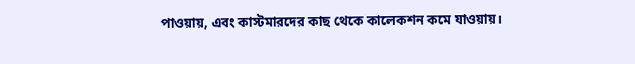পাওয়ায়, এবং কাস্টমারদের কাছ থেকে কালেকশন কমে যাওয়ায়।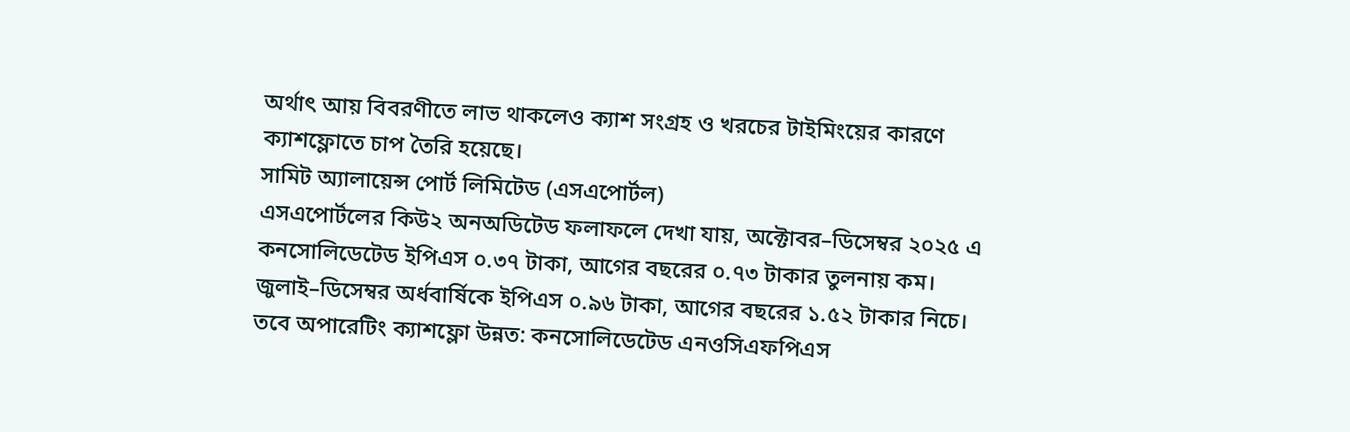অর্থাৎ আয় বিবরণীতে লাভ থাকলেও ক্যাশ সংগ্রহ ও খরচের টাইমিংয়ের কারণে ক্যাশফ্লোতে চাপ তৈরি হয়েছে।
সামিট অ্যালায়েন্স পোর্ট লিমিটেড (এসএপোর্টল)
এসএপোর্টলের কিউ২ অনঅডিটেড ফলাফলে দেখা যায়, অক্টোবর–ডিসেম্বর ২০২৫ এ কনসোলিডেটেড ইপিএস ০.৩৭ টাকা, আগের বছরের ০.৭৩ টাকার তুলনায় কম। জুলাই–ডিসেম্বর অর্ধবার্ষিকে ইপিএস ০.৯৬ টাকা, আগের বছরের ১.৫২ টাকার নিচে। তবে অপারেটিং ক্যাশফ্লো উন্নত: কনসোলিডেটেড এনওসিএফপিএস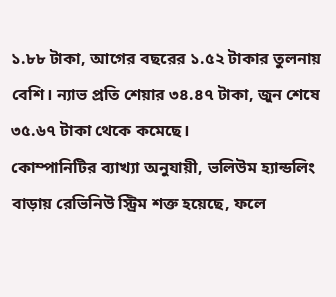১.৮৮ টাকা, আগের বছরের ১.৫২ টাকার তুলনায় বেশি। ন্যাভ প্রতি শেয়ার ৩৪.৪৭ টাকা, জুন শেষে ৩৫.৬৭ টাকা থেকে কমেছে।
কোম্পানিটির ব্যাখ্যা অনুযায়ী, ভলিউম হ্যান্ডলিং বাড়ায় রেভিনিউ স্ট্রিম শক্ত হয়েছে, ফলে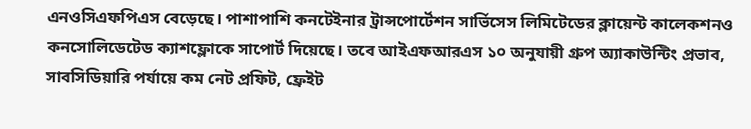এনওসিএফপিএস বেড়েছে। পাশাপাশি কনটেইনার ট্রান্সপোর্টেশন সার্ভিসেস লিমিটেডের ক্লায়েন্ট কালেকশনও কনসোলিডেটেড ক্যাশফ্লোকে সাপোর্ট দিয়েছে। তবে আইএফআরএস ১০ অনুযায়ী গ্রুপ অ্যাকাউন্টিং প্রভাব, সাবসিডিয়ারি পর্যায়ে কম নেট প্রফিট, ফ্রেইট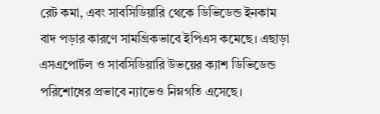রেট কমা, এবং সাবসিডিয়ারি থেকে ডিভিডেন্ড ইনকাম বাদ পড়ার কারণে সামগ্রিকভাবে ইপিএস কমেছে। এছাড়া এসএপোর্টল ও সাবসিডিয়ারি উভয়ের ক্যাশ ডিভিডেন্ড পরিশোধের প্রভাবে ন্যাভেও নিম্নগতি এসেছে।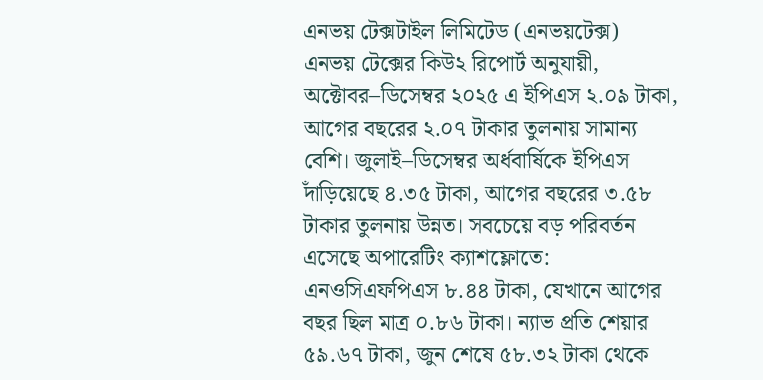এনভয় টেক্সটাইল লিমিটেড (এনভয়টেক্স)
এনভয় টেক্সের কিউ২ রিপোর্ট অনুযায়ী, অক্টোবর–ডিসেম্বর ২০২৫ এ ইপিএস ২.০৯ টাকা, আগের বছরের ২.০৭ টাকার তুলনায় সামান্য বেশি। জুলাই–ডিসেম্বর অর্ধবার্ষিকে ইপিএস দাঁড়িয়েছে ৪.৩৫ টাকা, আগের বছরের ৩.৫৮ টাকার তুলনায় উন্নত। সবচেয়ে বড় পরিবর্তন এসেছে অপারেটিং ক্যাশফ্লোতে: এনওসিএফপিএস ৮.৪৪ টাকা, যেখানে আগের বছর ছিল মাত্র ০.৮৬ টাকা। ন্যাভ প্রতি শেয়ার ৫৯.৬৭ টাকা, জুন শেষে ৫৮.৩২ টাকা থেকে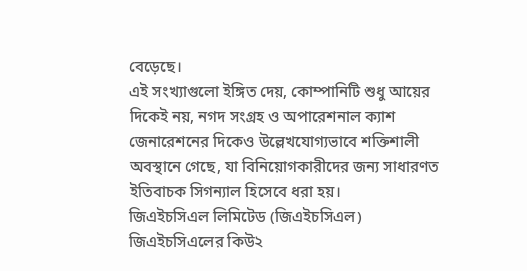বেড়েছে।
এই সংখ্যাগুলো ইঙ্গিত দেয়, কোম্পানিটি শুধু আয়ের দিকেই নয়, নগদ সংগ্রহ ও অপারেশনাল ক্যাশ জেনারেশনের দিকেও উল্লেখযোগ্যভাবে শক্তিশালী অবস্থানে গেছে, যা বিনিয়োগকারীদের জন্য সাধারণত ইতিবাচক সিগন্যাল হিসেবে ধরা হয়।
জিএইচসিএল লিমিটেড (জিএইচসিএল)
জিএইচসিএলের কিউ২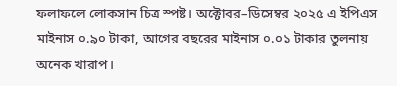ফলাফলে লোকসান চিত্র স্পষ্ট। অক্টোবর–ডিসেম্বর ২০২৫ এ ইপিএস মাইনাস ০.৯০ টাকা, আগের বছরের মাইনাস ০.০১ টাকার তুলনায় অনেক খারাপ।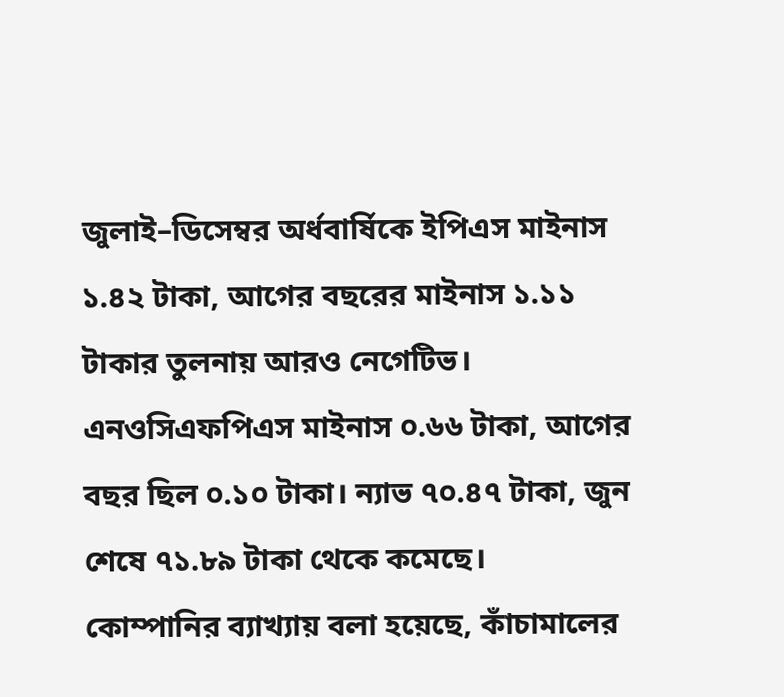জুলাই–ডিসেম্বর অর্ধবার্ষিকে ইপিএস মাইনাস ১.৪২ টাকা, আগের বছরের মাইনাস ১.১১ টাকার তুলনায় আরও নেগেটিভ। এনওসিএফপিএস মাইনাস ০.৬৬ টাকা, আগের বছর ছিল ০.১০ টাকা। ন্যাভ ৭০.৪৭ টাকা, জুন শেষে ৭১.৮৯ টাকা থেকে কমেছে।
কোম্পানির ব্যাখ্যায় বলা হয়েছে, কাঁচামালের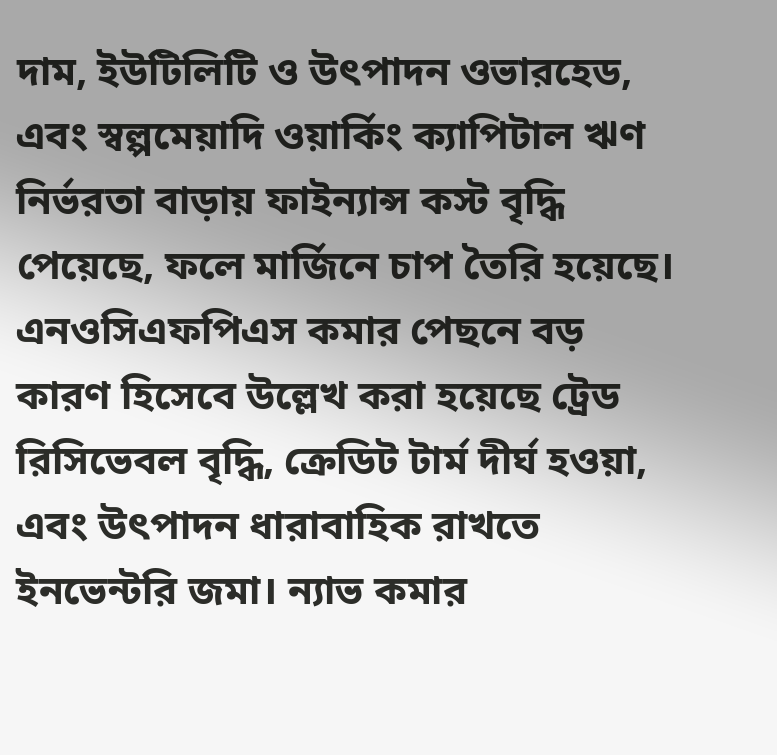দাম, ইউটিলিটি ও উৎপাদন ওভারহেড, এবং স্বল্পমেয়াদি ওয়ার্কিং ক্যাপিটাল ঋণ নির্ভরতা বাড়ায় ফাইন্যান্স কস্ট বৃদ্ধি পেয়েছে, ফলে মার্জিনে চাপ তৈরি হয়েছে। এনওসিএফপিএস কমার পেছনে বড় কারণ হিসেবে উল্লেখ করা হয়েছে ট্রেড রিসিভেবল বৃদ্ধি, ক্রেডিট টার্ম দীর্ঘ হওয়া, এবং উৎপাদন ধারাবাহিক রাখতে ইনভেন্টরি জমা। ন্যাভ কমার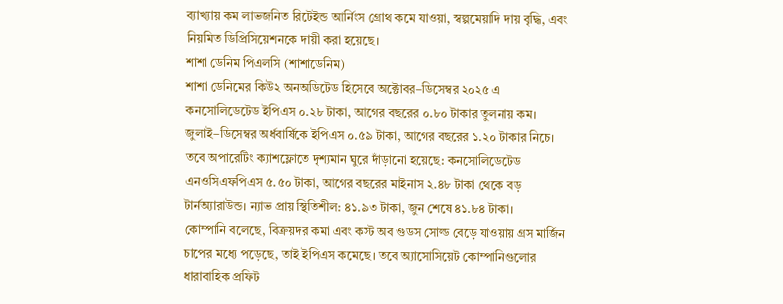ব্যাখ্যায় কম লাভজনিত রিটেইন্ড আর্নিংস গ্রোথ কমে যাওয়া, স্বল্পমেয়াদি দায় বৃদ্ধি, এবং নিয়মিত ডিপ্রিসিয়েশনকে দায়ী করা হয়েছে।
শাশা ডেনিম পিএলসি (শাশাডেনিম)
শাশা ডেনিমের কিউ২ অনঅডিটেড হিসেবে অক্টোবর–ডিসেম্বর ২০২৫ এ কনসোলিডেটেড ইপিএস ০.২৮ টাকা, আগের বছরের ০.৮০ টাকার তুলনায় কম। জুলাই–ডিসেম্বর অর্ধবার্ষিকে ইপিএস ০.৫৯ টাকা, আগের বছরের ১.২০ টাকার নিচে। তবে অপারেটিং ক্যাশফ্লোতে দৃশ্যমান ঘুরে দাঁড়ানো হয়েছে: কনসোলিডেটেড এনওসিএফপিএস ৫.৫০ টাকা, আগের বছরের মাইনাস ২.৪৮ টাকা থেকে বড় টার্নঅ্যারাউন্ড। ন্যাভ প্রায় স্থিতিশীল: ৪১.৯৩ টাকা, জুন শেষে ৪১.৮৪ টাকা।
কোম্পানি বলেছে, বিক্রয়দর কমা এবং কস্ট অব গুডস সোল্ড বেড়ে যাওয়ায় গ্রস মার্জিন চাপের মধ্যে পড়েছে, তাই ইপিএস কমেছে। তবে অ্যাসোসিয়েট কোম্পানিগুলোর ধারাবাহিক প্রফিট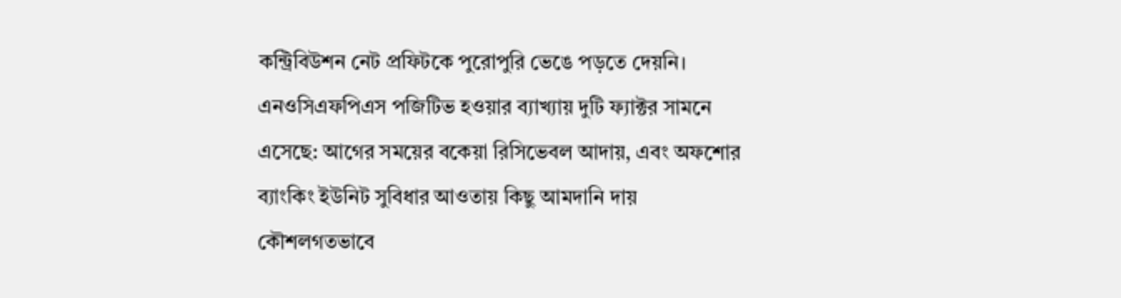কন্ট্রিবিউশন নেট প্রফিটকে পুরোপুরি ভেঙে পড়তে দেয়নি। এনওসিএফপিএস পজিটিভ হওয়ার ব্যাখ্যায় দুটি ফ্যাক্টর সামনে এসেছে: আগের সময়ের বকেয়া রিসিভেবল আদায়, এবং অফশোর ব্যাংকিং ইউনিট সুবিধার আওতায় কিছু আমদানি দায় কৌশলগতভাবে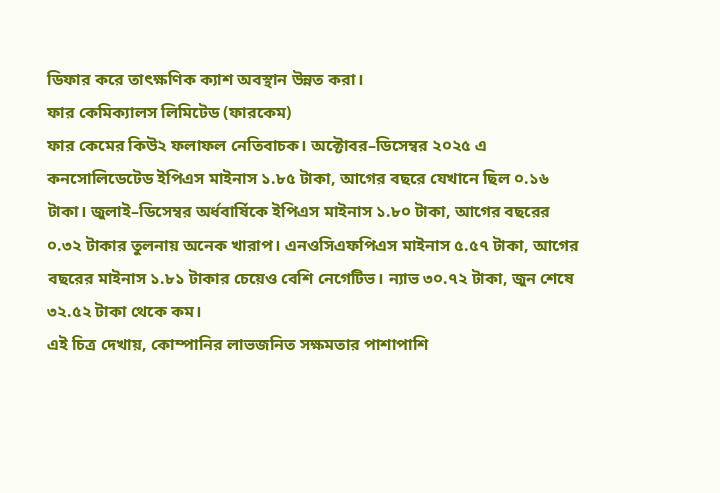ডিফার করে তাৎক্ষণিক ক্যাশ অবস্থান উন্নত করা।
ফার কেমিক্যালস লিমিটেড (ফারকেম)
ফার কেমের কিউ২ ফলাফল নেতিবাচক। অক্টোবর–ডিসেম্বর ২০২৫ এ কনসোলিডেটেড ইপিএস মাইনাস ১.৮৫ টাকা, আগের বছরে যেখানে ছিল ০.১৬ টাকা। জুলাই–ডিসেম্বর অর্ধবার্ষিকে ইপিএস মাইনাস ১.৮০ টাকা, আগের বছরের ০.৩২ টাকার তুলনায় অনেক খারাপ। এনওসিএফপিএস মাইনাস ৫.৫৭ টাকা, আগের বছরের মাইনাস ১.৮১ টাকার চেয়েও বেশি নেগেটিভ। ন্যাভ ৩০.৭২ টাকা, জুন শেষে ৩২.৫২ টাকা থেকে কম।
এই চিত্র দেখায়, কোম্পানির লাভজনিত সক্ষমতার পাশাপাশি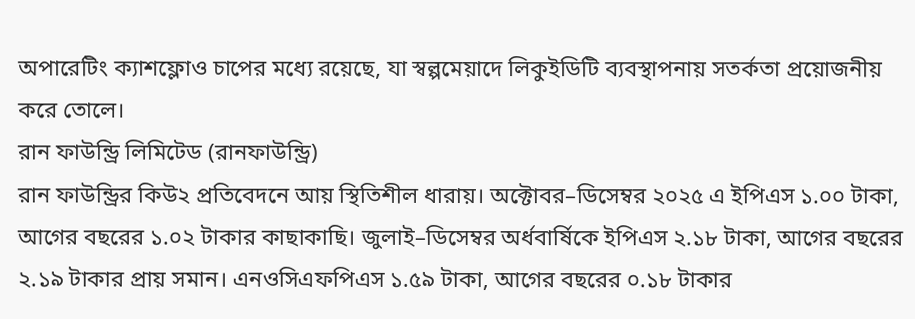অপারেটিং ক্যাশফ্লোও চাপের মধ্যে রয়েছে, যা স্বল্পমেয়াদে লিকুইডিটি ব্যবস্থাপনায় সতর্কতা প্রয়োজনীয় করে তোলে।
রান ফাউন্ড্রি লিমিটেড (রানফাউন্ড্রি)
রান ফাউন্ড্রির কিউ২ প্রতিবেদনে আয় স্থিতিশীল ধারায়। অক্টোবর–ডিসেম্বর ২০২৫ এ ইপিএস ১.০০ টাকা, আগের বছরের ১.০২ টাকার কাছাকাছি। জুলাই–ডিসেম্বর অর্ধবার্ষিকে ইপিএস ২.১৮ টাকা, আগের বছরের ২.১৯ টাকার প্রায় সমান। এনওসিএফপিএস ১.৫৯ টাকা, আগের বছরের ০.১৮ টাকার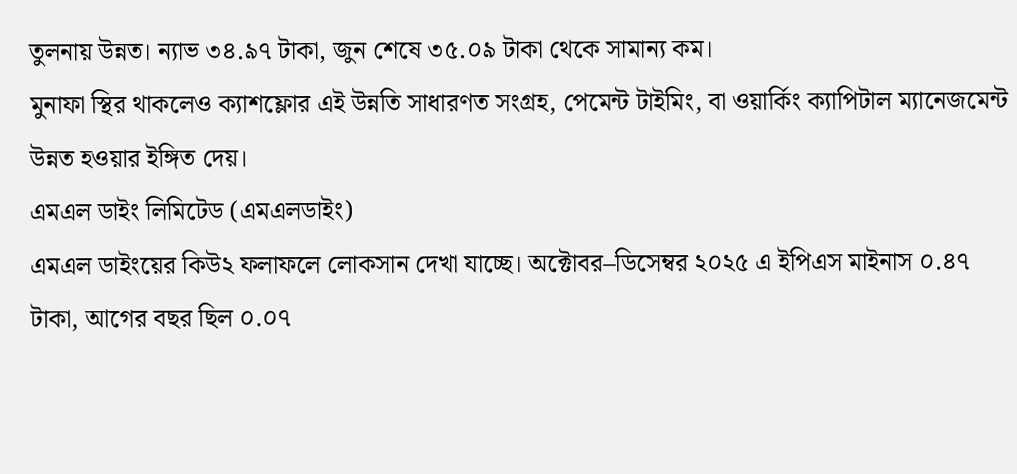তুলনায় উন্নত। ন্যাভ ৩৪.৯৭ টাকা, জুন শেষে ৩৫.০৯ টাকা থেকে সামান্য কম।
মুনাফা স্থির থাকলেও ক্যাশফ্লোর এই উন্নতি সাধারণত সংগ্রহ, পেমেন্ট টাইমিং, বা ওয়ার্কিং ক্যাপিটাল ম্যানেজমেন্ট উন্নত হওয়ার ইঙ্গিত দেয়।
এমএল ডাইং লিমিটেড (এমএলডাইং)
এমএল ডাইংয়ের কিউ২ ফলাফলে লোকসান দেখা যাচ্ছে। অক্টোবর–ডিসেম্বর ২০২৫ এ ইপিএস মাইনাস ০.৪৭ টাকা, আগের বছর ছিল ০.০৭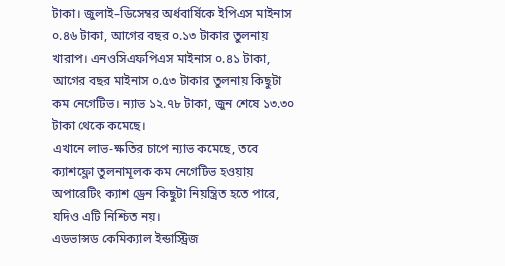টাকা। জুলাই–ডিসেম্বর অর্ধবার্ষিকে ইপিএস মাইনাস ০.৪৬ টাকা, আগের বছর ০.১৩ টাকার তুলনায় খারাপ। এনওসিএফপিএস মাইনাস ০.৪১ টাকা, আগের বছর মাইনাস ০.৫৩ টাকার তুলনায় কিছুটা কম নেগেটিভ। ন্যাভ ১২.৭৮ টাকা, জুন শেষে ১৩.৩০ টাকা থেকে কমেছে।
এখানে লাভ-ক্ষতির চাপে ন্যাভ কমেছে, তবে ক্যাশফ্লো তুলনামূলক কম নেগেটিভ হওয়ায় অপারেটিং ক্যাশ ড্রেন কিছুটা নিয়ন্ত্রিত হতে পারে, যদিও এটি নিশ্চিত নয়।
এডভান্সড কেমিক্যাল ইন্ডাস্ট্রিজ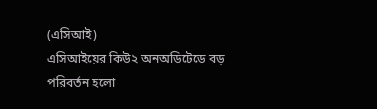(এসিআই)
এসিআইয়ের কিউ২ অনঅডিটেডে বড় পরিবর্তন হলো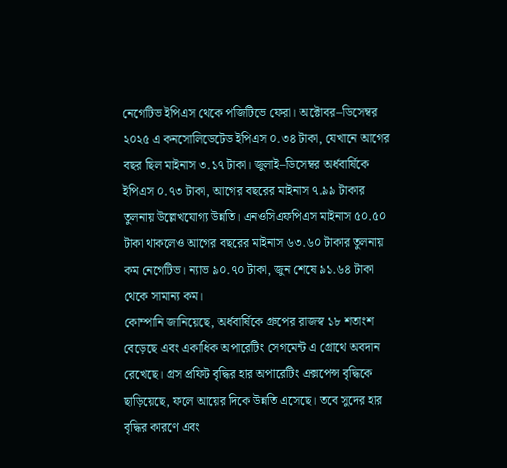নেগেটিভ ইপিএস থেকে পজিটিভে ফেরা। অক্টোবর–ডিসেম্বর ২০২৫ এ কনসোলিডেটেড ইপিএস ০.৩৪ টাকা, যেখানে আগের বছর ছিল মাইনাস ৩.১৭ টাকা। জুলাই–ডিসেম্বর অর্ধবার্ষিকে ইপিএস ০.৭৩ টাকা, আগের বছরের মাইনাস ৭.৯৯ টাকার তুলনায় উল্লেখযোগ্য উন্নতি। এনওসিএফপিএস মাইনাস ৫০.৫০ টাকা থাকলেও আগের বছরের মাইনাস ৬৩.৬০ টাকার তুলনায় কম নেগেটিভ। ন্যাভ ৯০.৭০ টাকা, জুন শেষে ৯১.৬৪ টাকা থেকে সামান্য কম।
কোম্পানি জানিয়েছে, অর্ধবার্ষিকে গ্রুপের রাজস্ব ১৮ শতাংশ বেড়েছে এবং একাধিক অপারেটিং সেগমেন্ট এ গ্রোথে অবদান রেখেছে। গ্রস প্রফিট বৃদ্ধির হার অপারেটিং এক্সপেন্স বৃদ্ধিকে ছাড়িয়েছে, ফলে আয়ের দিকে উন্নতি এসেছে। তবে সুদের হার বৃদ্ধির কারণে এবং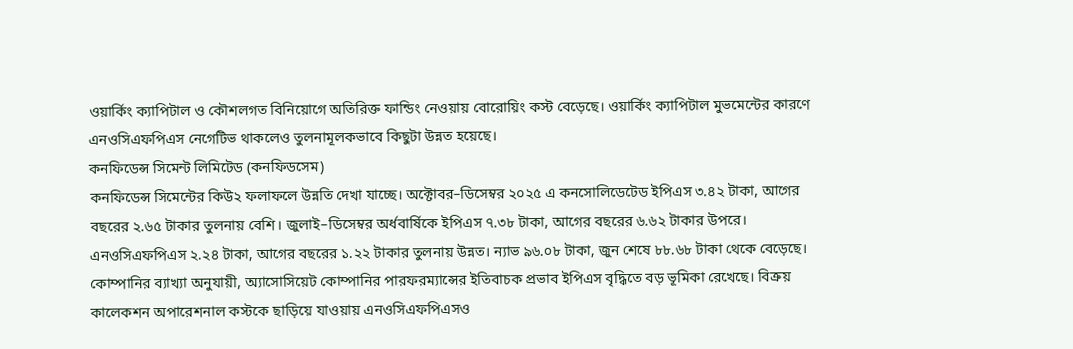ওয়ার্কিং ক্যাপিটাল ও কৌশলগত বিনিয়োগে অতিরিক্ত ফান্ডিং নেওয়ায় বোরোয়িং কস্ট বেড়েছে। ওয়ার্কিং ক্যাপিটাল মুভমেন্টের কারণে এনওসিএফপিএস নেগেটিভ থাকলেও তুলনামূলকভাবে কিছুটা উন্নত হয়েছে।
কনফিডেন্স সিমেন্ট লিমিটেড (কনফিডসেম)
কনফিডেন্স সিমেন্টের কিউ২ ফলাফলে উন্নতি দেখা যাচ্ছে। অক্টোবর–ডিসেম্বর ২০২৫ এ কনসোলিডেটেড ইপিএস ৩.৪২ টাকা, আগের বছরের ২.৬৫ টাকার তুলনায় বেশি। জুলাই–ডিসেম্বর অর্ধবার্ষিকে ইপিএস ৭.৩৮ টাকা, আগের বছরের ৬.৬২ টাকার উপরে। এনওসিএফপিএস ২.২৪ টাকা, আগের বছরের ১.২২ টাকার তুলনায় উন্নত। ন্যাভ ৯৬.০৮ টাকা, জুন শেষে ৮৮.৬৮ টাকা থেকে বেড়েছে।
কোম্পানির ব্যাখ্যা অনুযায়ী, অ্যাসোসিয়েট কোম্পানির পারফরম্যান্সের ইতিবাচক প্রভাব ইপিএস বৃদ্ধিতে বড় ভূমিকা রেখেছে। বিক্রয় কালেকশন অপারেশনাল কস্টকে ছাড়িয়ে যাওয়ায় এনওসিএফপিএসও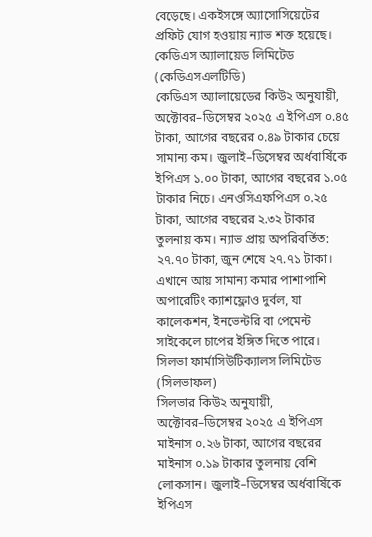বেড়েছে। একইসঙ্গে অ্যাসোসিয়েটের প্রফিট যোগ হওয়ায় ন্যাভ শক্ত হয়েছে।
কেডিএস অ্যালায়েড লিমিটেড (কেডিএসএলটিডি)
কেডিএস অ্যালায়েডের কিউ২ অনুযায়ী, অক্টোবর–ডিসেম্বর ২০২৫ এ ইপিএস ০.৪৫ টাকা, আগের বছরের ০.৪৯ টাকার চেয়ে সামান্য কম। জুলাই–ডিসেম্বর অর্ধবার্ষিকে ইপিএস ১.০০ টাকা, আগের বছরের ১.০৫ টাকার নিচে। এনওসিএফপিএস ০.২৫ টাকা, আগের বছরের ২.৩২ টাকার তুলনায় কম। ন্যাভ প্রায় অপরিবর্তিত: ২৭.৭০ টাকা, জুন শেষে ২৭.৭১ টাকা।
এখানে আয় সামান্য কমার পাশাপাশি অপারেটিং ক্যাশফ্লোও দুর্বল, যা কালেকশন, ইনভেন্টরি বা পেমেন্ট সাইকেলে চাপের ইঙ্গিত দিতে পারে।
সিলভা ফার্মাসিউটিক্যালস লিমিটেড (সিলভাফল)
সিলভার কিউ২ অনুযায়ী, অক্টোবর–ডিসেম্বর ২০২৫ এ ইপিএস মাইনাস ০.২৬ টাকা, আগের বছরের মাইনাস ০.১৯ টাকার তুলনায় বেশি লোকসান। জুলাই–ডিসেম্বর অর্ধবার্ষিকে ইপিএস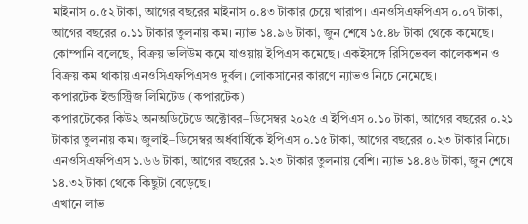মাইনাস ০.৫২ টাকা, আগের বছরের মাইনাস ০.৪৩ টাকার চেয়ে খারাপ। এনওসিএফপিএস ০.০৭ টাকা, আগের বছরের ০.১১ টাকার তুলনায় কম। ন্যাভ ১৪.৯৬ টাকা, জুন শেষে ১৫.৪৮ টাকা থেকে কমেছে।
কোম্পানি বলেছে, বিক্রয় ভলিউম কমে যাওয়ায় ইপিএস কমেছে। একইসঙ্গে রিসিভেবল কালেকশন ও বিক্রয় কম থাকায় এনওসিএফপিএসও দুর্বল। লোকসানের কারণে ন্যাভও নিচে নেমেছে।
কপারটেক ইন্ডাস্ট্রিজ লিমিটেড (কপারটেক)
কপারটেকের কিউ২ অনঅডিটেডে অক্টোবর–ডিসেম্বর ২০২৫ এ ইপিএস ০.১০ টাকা, আগের বছরের ০.২১ টাকার তুলনায় কম। জুলাই–ডিসেম্বর অর্ধবার্ষিকে ইপিএস ০.১৫ টাকা, আগের বছরের ০.২৩ টাকার নিচে। এনওসিএফপিএস ১.৬৬ টাকা, আগের বছরের ১.২৩ টাকার তুলনায় বেশি। ন্যাভ ১৪.৪৬ টাকা, জুন শেষে ১৪.৩২ টাকা থেকে কিছুটা বেড়েছে।
এখানে লাভ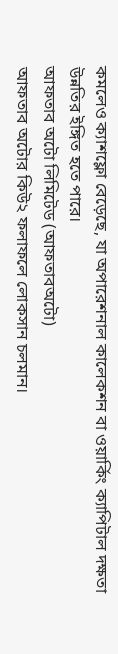কমলেও ক্যাশফ্লো বেড়েছে, যা অপারেশনাল কালেকশন বা ওয়ার্কিং ক্যাপিটাল দক্ষতা উন্নতির ইঙ্গিত হতে পারে।
আফতাব অটো লিমিটেড (আফতাবঅটো)
আফতাব অটোর কিউ২ ফলাফলে লোকসান চলমান।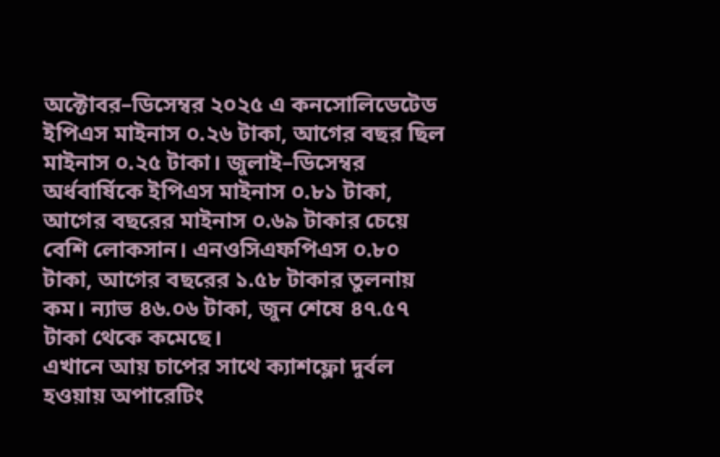অক্টোবর–ডিসেম্বর ২০২৫ এ কনসোলিডেটেড ইপিএস মাইনাস ০.২৬ টাকা, আগের বছর ছিল মাইনাস ০.২৫ টাকা। জুলাই–ডিসেম্বর অর্ধবার্ষিকে ইপিএস মাইনাস ০.৮১ টাকা, আগের বছরের মাইনাস ০.৬৯ টাকার চেয়ে বেশি লোকসান। এনওসিএফপিএস ০.৮০ টাকা, আগের বছরের ১.৫৮ টাকার তুলনায় কম। ন্যাভ ৪৬.০৬ টাকা, জুন শেষে ৪৭.৫৭ টাকা থেকে কমেছে।
এখানে আয় চাপের সাথে ক্যাশফ্লো দুর্বল হওয়ায় অপারেটিং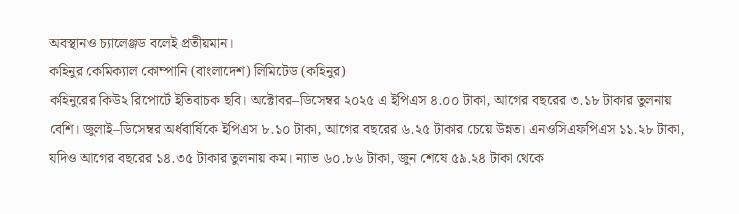অবস্থানও চ্যালেঞ্জড বলেই প্রতীয়মান।
কহিনুর কেমিক্যাল কোম্পানি (বাংলাদেশ) লিমিটেড (কহিনুর)
কহিনুরের কিউ২ রিপোর্টে ইতিবাচক ছবি। অক্টোবর–ডিসেম্বর ২০২৫ এ ইপিএস ৪.০০ টাকা, আগের বছরের ৩.১৮ টাকার তুলনায় বেশি। জুলাই–ডিসেম্বর অর্ধবার্ষিকে ইপিএস ৮.১০ টাকা, আগের বছরের ৬.২৫ টাকার চেয়ে উন্নত। এনওসিএফপিএস ১১.২৮ টাকা, যদিও আগের বছরের ১৪.৩৫ টাকার তুলনায় কম। ন্যাভ ৬০.৮৬ টাকা, জুন শেষে ৫৯.২৪ টাকা থেকে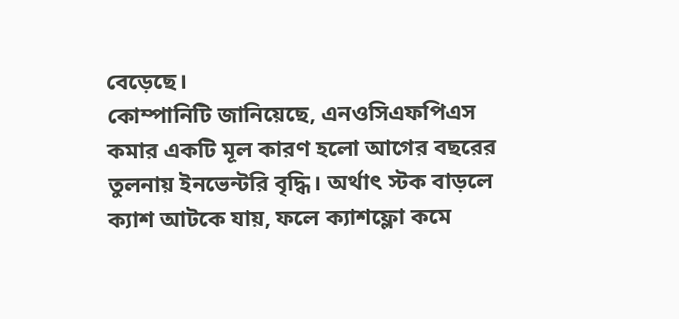বেড়েছে।
কোম্পানিটি জানিয়েছে, এনওসিএফপিএস কমার একটি মূল কারণ হলো আগের বছরের তুলনায় ইনভেন্টরি বৃদ্ধি। অর্থাৎ স্টক বাড়লে ক্যাশ আটকে যায়, ফলে ক্যাশফ্লো কমে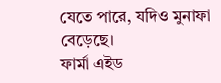যেতে পারে, যদিও মুনাফা বেড়েছে।
ফার্মা এইড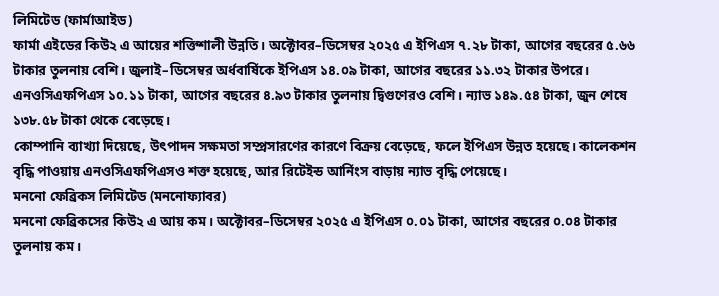লিমিটেড (ফার্মাআইড)
ফার্মা এইডের কিউ২ এ আয়ের শক্তিশালী উন্নতি। অক্টোবর–ডিসেম্বর ২০২৫ এ ইপিএস ৭.২৮ টাকা, আগের বছরের ৫.৬৬ টাকার তুলনায় বেশি। জুলাই–ডিসেম্বর অর্ধবার্ষিকে ইপিএস ১৪.০৯ টাকা, আগের বছরের ১১.৩২ টাকার উপরে। এনওসিএফপিএস ১০.১১ টাকা, আগের বছরের ৪.৯৩ টাকার তুলনায় দ্বিগুণেরও বেশি। ন্যাভ ১৪৯.৫৪ টাকা, জুন শেষে ১৩৮.৫৮ টাকা থেকে বেড়েছে।
কোম্পানি ব্যাখ্যা দিয়েছে, উৎপাদন সক্ষমতা সম্প্রসারণের কারণে বিক্রয় বেড়েছে, ফলে ইপিএস উন্নত হয়েছে। কালেকশন বৃদ্ধি পাওয়ায় এনওসিএফপিএসও শক্ত হয়েছে, আর রিটেইন্ড আর্নিংস বাড়ায় ন্যাভ বৃদ্ধি পেয়েছে।
মননো ফেব্রিকস লিমিটেড (মননোফ্যাবর)
মননো ফেব্রিকসের কিউ২ এ আয় কম। অক্টোবর–ডিসেম্বর ২০২৫ এ ইপিএস ০.০১ টাকা, আগের বছরের ০.০৪ টাকার তুলনায় কম।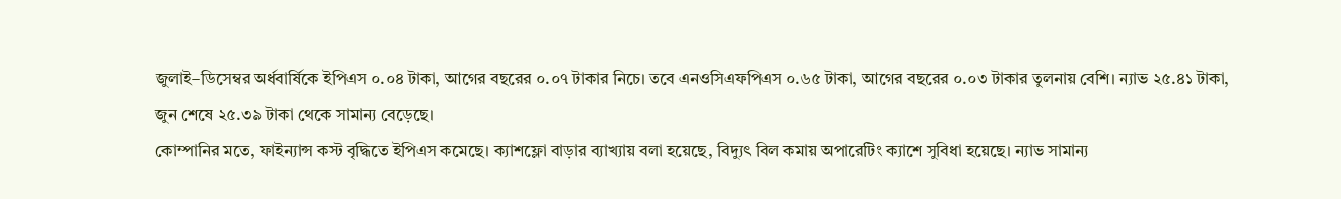জুলাই–ডিসেম্বর অর্ধবার্ষিকে ইপিএস ০.০৪ টাকা, আগের বছরের ০.০৭ টাকার নিচে। তবে এনওসিএফপিএস ০.৬৫ টাকা, আগের বছরের ০.০৩ টাকার তুলনায় বেশি। ন্যাভ ২৫.৪১ টাকা, জুন শেষে ২৫.৩৯ টাকা থেকে সামান্য বেড়েছে।
কোম্পানির মতে, ফাইন্যান্স কস্ট বৃদ্ধিতে ইপিএস কমেছে। ক্যাশফ্লো বাড়ার ব্যাখ্যায় বলা হয়েছে, বিদ্যুৎ বিল কমায় অপারেটিং ক্যাশে সুবিধা হয়েছে। ন্যাভ সামান্য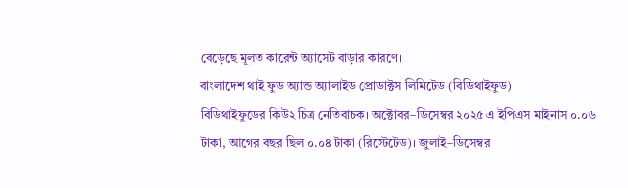বেড়েছে মূলত কারেন্ট অ্যাসেট বাড়ার কারণে।
বাংলাদেশ থাই ফুড অ্যান্ড অ্যালাইড প্রোডাক্টস লিমিটেড (বিডিথাইফুড)
বিডিথাইফুডের কিউ২ চিত্র নেতিবাচক। অক্টোবর–ডিসেম্বর ২০২৫ এ ইপিএস মাইনাস ০.০৬ টাকা, আগের বছর ছিল ০.০৪ টাকা (রিস্টেটেড)। জুলাই–ডিসেম্বর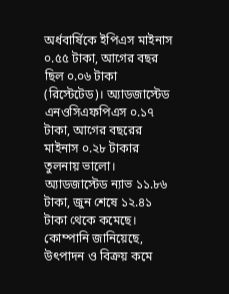অর্ধবার্ষিকে ইপিএস মাইনাস ০.৫৫ টাকা, আগের বছর ছিল ০.০৬ টাকা (রিস্টেটেড)। অ্যাডজাস্টেড এনওসিএফপিএস ০.১৭ টাকা, আগের বছরের মাইনাস ০.২৮ টাকার তুলনায় ভালো। অ্যাডজাস্টেড ন্যাভ ১১.৮৬ টাকা, জুন শেষে ১২.৪১ টাকা থেকে কমেছে।
কোম্পানি জানিয়েছে, উৎপাদন ও বিক্রয় কমে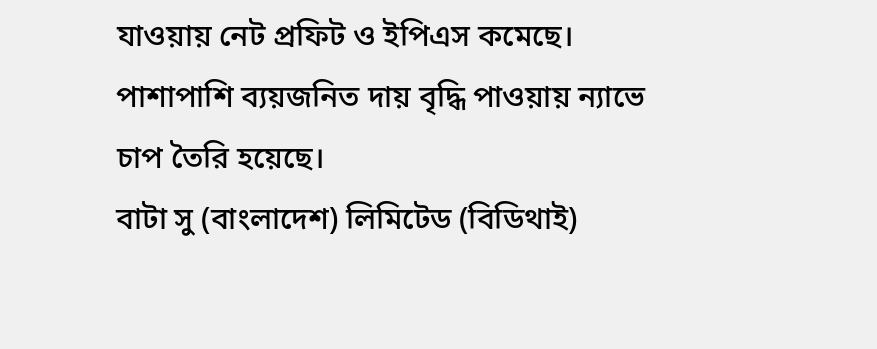যাওয়ায় নেট প্রফিট ও ইপিএস কমেছে। পাশাপাশি ব্যয়জনিত দায় বৃদ্ধি পাওয়ায় ন্যাভে চাপ তৈরি হয়েছে।
বাটা সু (বাংলাদেশ) লিমিটেড (বিডিথাই)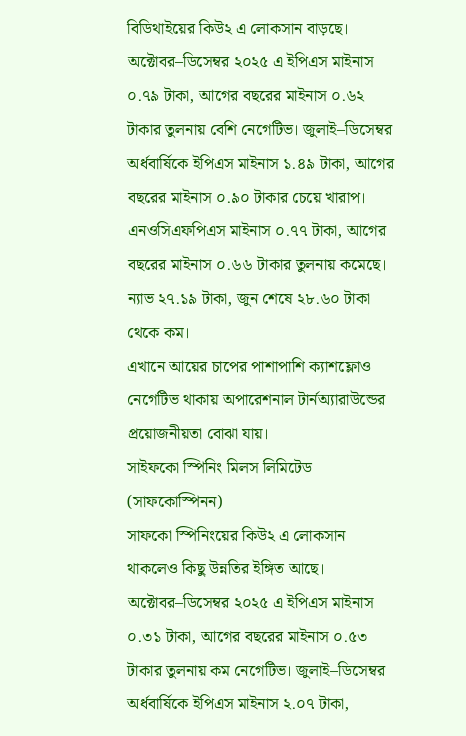বিডিথাইয়ের কিউ২ এ লোকসান বাড়ছে। অক্টোবর–ডিসেম্বর ২০২৫ এ ইপিএস মাইনাস ০.৭৯ টাকা, আগের বছরের মাইনাস ০.৬২ টাকার তুলনায় বেশি নেগেটিভ। জুলাই–ডিসেম্বর অর্ধবার্ষিকে ইপিএস মাইনাস ১.৪৯ টাকা, আগের বছরের মাইনাস ০.৯০ টাকার চেয়ে খারাপ। এনওসিএফপিএস মাইনাস ০.৭৭ টাকা, আগের বছরের মাইনাস ০.৬৬ টাকার তুলনায় কমেছে। ন্যাভ ২৭.১৯ টাকা, জুন শেষে ২৮.৬০ টাকা থেকে কম।
এখানে আয়ের চাপের পাশাপাশি ক্যাশফ্লোও নেগেটিভ থাকায় অপারেশনাল টার্নঅ্যারাউন্ডের প্রয়োজনীয়তা বোঝা যায়।
সাইফকো স্পিনিং মিলস লিমিটেড (সাফকোস্পিনন)
সাফকো স্পিনিংয়ের কিউ২ এ লোকসান থাকলেও কিছু উন্নতির ইঙ্গিত আছে। অক্টোবর–ডিসেম্বর ২০২৫ এ ইপিএস মাইনাস ০.৩১ টাকা, আগের বছরের মাইনাস ০.৫৩ টাকার তুলনায় কম নেগেটিভ। জুলাই–ডিসেম্বর অর্ধবার্ষিকে ইপিএস মাইনাস ২.০৭ টাকা,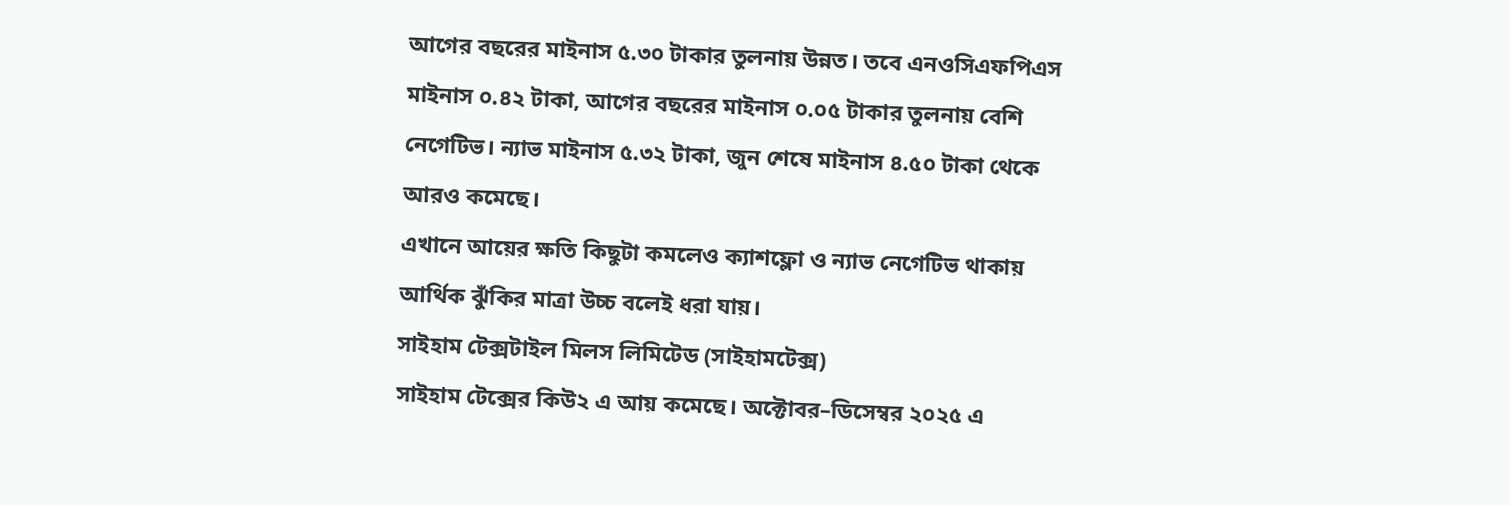আগের বছরের মাইনাস ৫.৩০ টাকার তুলনায় উন্নত। তবে এনওসিএফপিএস মাইনাস ০.৪২ টাকা, আগের বছরের মাইনাস ০.০৫ টাকার তুলনায় বেশি নেগেটিভ। ন্যাভ মাইনাস ৫.৩২ টাকা, জুন শেষে মাইনাস ৪.৫০ টাকা থেকে আরও কমেছে।
এখানে আয়ের ক্ষতি কিছুটা কমলেও ক্যাশফ্লো ও ন্যাভ নেগেটিভ থাকায় আর্থিক ঝুঁকির মাত্রা উচ্চ বলেই ধরা যায়।
সাইহাম টেক্সটাইল মিলস লিমিটেড (সাইহামটেক্স)
সাইহাম টেক্সের কিউ২ এ আয় কমেছে। অক্টোবর–ডিসেম্বর ২০২৫ এ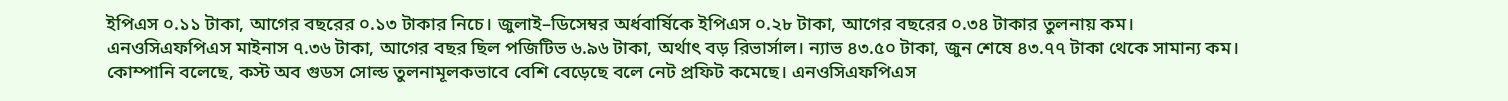ইপিএস ০.১১ টাকা, আগের বছরের ০.১৩ টাকার নিচে। জুলাই–ডিসেম্বর অর্ধবার্ষিকে ইপিএস ০.২৮ টাকা, আগের বছরের ০.৩৪ টাকার তুলনায় কম। এনওসিএফপিএস মাইনাস ৭.৩৬ টাকা, আগের বছর ছিল পজিটিভ ৬.৯৬ টাকা, অর্থাৎ বড় রিভার্সাল। ন্যাভ ৪৩.৫০ টাকা, জুন শেষে ৪৩.৭৭ টাকা থেকে সামান্য কম।
কোম্পানি বলেছে, কস্ট অব গুডস সোল্ড তুলনামূলকভাবে বেশি বেড়েছে বলে নেট প্রফিট কমেছে। এনওসিএফপিএস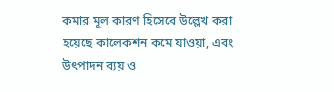কমার মূল কারণ হিসেবে উল্লেখ করা হয়েছে কালেকশন কমে যাওয়া, এবং উৎপাদন ব্যয় ও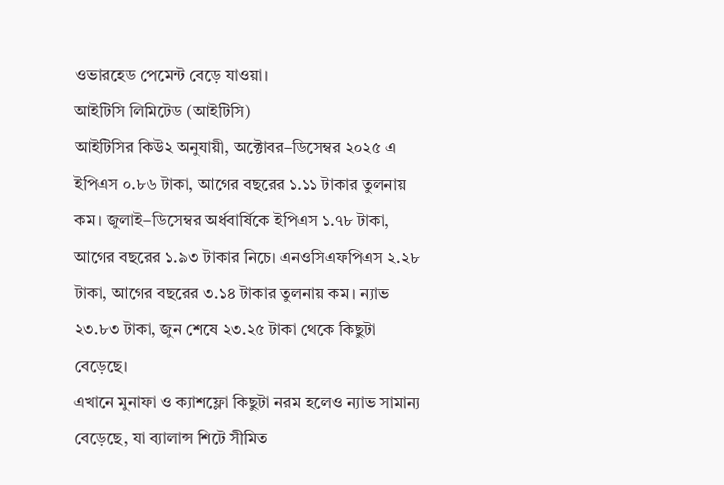ওভারহেড পেমেন্ট বেড়ে যাওয়া।
আইটিসি লিমিটেড (আইটিসি)
আইটিসির কিউ২ অনুযায়ী, অক্টোবর–ডিসেম্বর ২০২৫ এ ইপিএস ০.৮৬ টাকা, আগের বছরের ১.১১ টাকার তুলনায় কম। জুলাই–ডিসেম্বর অর্ধবার্ষিকে ইপিএস ১.৭৮ টাকা, আগের বছরের ১.৯৩ টাকার নিচে। এনওসিএফপিএস ২.২৮ টাকা, আগের বছরের ৩.১৪ টাকার তুলনায় কম। ন্যাভ ২৩.৮৩ টাকা, জুন শেষে ২৩.২৫ টাকা থেকে কিছুটা বেড়েছে।
এখানে মুনাফা ও ক্যাশফ্লো কিছুটা নরম হলেও ন্যাভ সামান্য বেড়েছে, যা ব্যালান্স শিটে সীমিত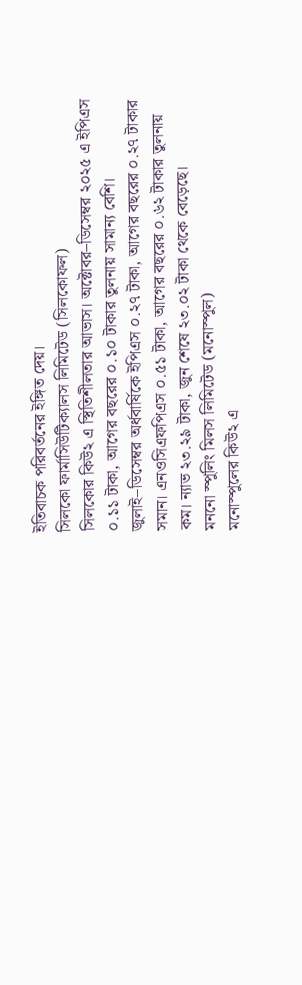ইতিবাচক পরিবর্তনের ইঙ্গিত দেয়।
সিলকো ফার্মাসিউটিক্যালস লিমিটেড (সিলকোফল)
সিলকোর কিউ২ এ স্থিতিশীলতার আভাস। অক্টোবর–ডিসেম্বর ২০২৫ এ ইপিএস ০.১১ টাকা, আগের বছরের ০.১০ টাকার তুলনায় সামান্য বেশি। জুলাই–ডিসেম্বর অর্ধবার্ষিকে ইপিএস ০.২৭ টাকা, আগের বছরের ০.২৭ টাকার সমান। এনওসিএফপিএস ০.৫১ টাকা, আগের বছরের ০.৬২ টাকার তুলনায় কম। ন্যাভ ২৩.২৯ টাকা, জুন শেষে ২৩.০২ টাকা থেকে বেড়েছে।
মননো স্পুলিং মিলস লিমিটেড (মনোস্পুল)
মনোস্পুলের কিউ২ এ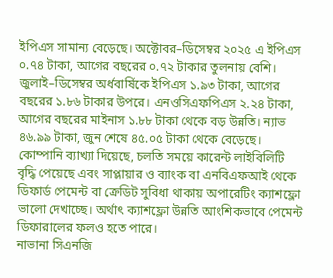ইপিএস সামান্য বেড়েছে। অক্টোবর–ডিসেম্বর ২০২৫ এ ইপিএস ০.৭৪ টাকা, আগের বছরের ০.৭২ টাকার তুলনায় বেশি। জুলাই–ডিসেম্বর অর্ধবার্ষিকে ইপিএস ১.৯৩ টাকা, আগের বছরের ১.৮৬ টাকার উপরে। এনওসিএফপিএস ২.২৪ টাকা, আগের বছরের মাইনাস ১.৮৮ টাকা থেকে বড় উন্নতি। ন্যাভ ৪৬.৯৯ টাকা, জুন শেষে ৪৫.০৫ টাকা থেকে বেড়েছে।
কোম্পানি ব্যাখ্যা দিয়েছে, চলতি সময়ে কারেন্ট লাইবিলিটি বৃদ্ধি পেয়েছে এবং সাপ্লায়ার ও ব্যাংক বা এনবিএফআই থেকে ডিফার্ড পেমেন্ট বা ক্রেডিট সুবিধা থাকায় অপারেটিং ক্যাশফ্লো ভালো দেখাচ্ছে। অর্থাৎ ক্যাশফ্লো উন্নতি আংশিকভাবে পেমেন্ট ডিফারালের ফলও হতে পারে।
নাভানা সিএনজি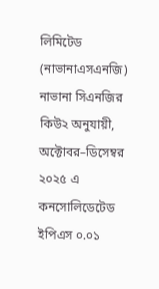লিমিটেড (নাভানাএসএনজি)
নাভানা সিএনজির কিউ২ অনুযায়ী, অক্টোবর–ডিসেম্বর ২০২৫ এ কনসোলিডেটেড ইপিএস ০.০১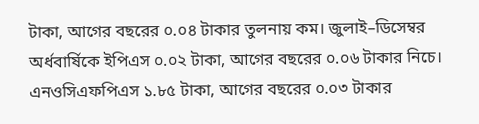টাকা, আগের বছরের ০.০৪ টাকার তুলনায় কম। জুলাই–ডিসেম্বর অর্ধবার্ষিকে ইপিএস ০.০২ টাকা, আগের বছরের ০.০৬ টাকার নিচে। এনওসিএফপিএস ১.৮৫ টাকা, আগের বছরের ০.০৩ টাকার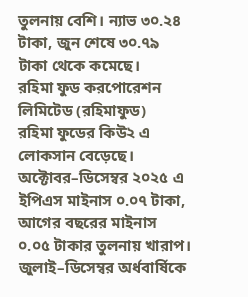তুলনায় বেশি। ন্যাভ ৩০.২৪ টাকা, জুন শেষে ৩০.৭৯ টাকা থেকে কমেছে।
রহিমা ফুড করপোরেশন লিমিটেড (রহিমাফুড)
রহিমা ফুডের কিউ২ এ লোকসান বেড়েছে। অক্টোবর–ডিসেম্বর ২০২৫ এ ইপিএস মাইনাস ০.০৭ টাকা, আগের বছরের মাইনাস ০.০৫ টাকার তুলনায় খারাপ। জুলাই–ডিসেম্বর অর্ধবার্ষিকে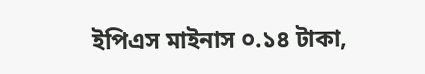ইপিএস মাইনাস ০.১৪ টাকা,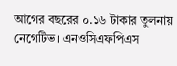আগের বছরের ০.১৬ টাকার তুলনায় নেগেটিভ। এনওসিএফপিএস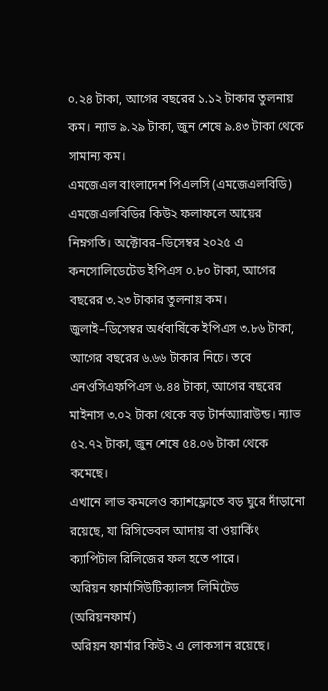০.২৪ টাকা, আগের বছরের ১.১২ টাকার তুলনায় কম। ন্যাভ ৯.২৯ টাকা, জুন শেষে ৯.৪৩ টাকা থেকে সামান্য কম।
এমজেএল বাংলাদেশ পিএলসি (এমজেএলবিডি)
এমজেএলবিডির কিউ২ ফলাফলে আয়ের নিম্নগতি। অক্টোবর–ডিসেম্বর ২০২৫ এ কনসোলিডেটেড ইপিএস ০.৮০ টাকা, আগের বছরের ৩.২৩ টাকার তুলনায় কম। জুলাই–ডিসেম্বর অর্ধবার্ষিকে ইপিএস ৩.৮৬ টাকা, আগের বছরের ৬.৬৬ টাকার নিচে। তবে এনওসিএফপিএস ৬.৪৪ টাকা, আগের বছরের মাইনাস ৩.০২ টাকা থেকে বড় টার্নঅ্যারাউন্ড। ন্যাভ ৫২.৭২ টাকা, জুন শেষে ৫৪.০৬ টাকা থেকে কমেছে।
এখানে লাভ কমলেও ক্যাশফ্লোতে বড় ঘুরে দাঁড়ানো রয়েছে, যা রিসিভেবল আদায় বা ওয়ার্কিং ক্যাপিটাল রিলিজের ফল হতে পারে।
অরিয়ন ফার্মাসিউটিক্যালস লিমিটেড (অরিয়নফার্ম)
অরিয়ন ফার্মার কিউ২ এ লোকসান রয়েছে।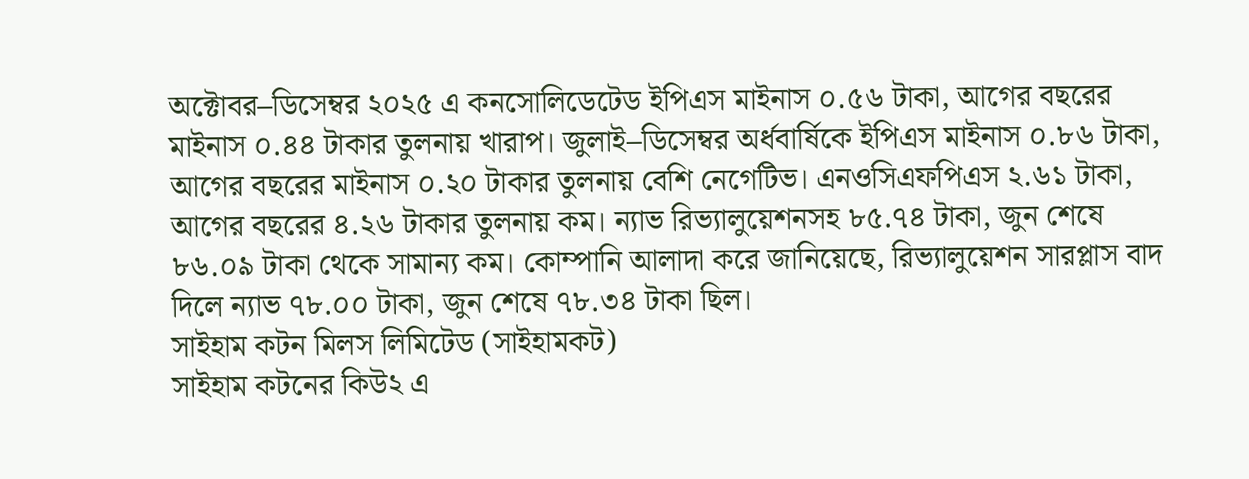অক্টোবর–ডিসেম্বর ২০২৫ এ কনসোলিডেটেড ইপিএস মাইনাস ০.৫৬ টাকা, আগের বছরের মাইনাস ০.৪৪ টাকার তুলনায় খারাপ। জুলাই–ডিসেম্বর অর্ধবার্ষিকে ইপিএস মাইনাস ০.৮৬ টাকা, আগের বছরের মাইনাস ০.২০ টাকার তুলনায় বেশি নেগেটিভ। এনওসিএফপিএস ২.৬১ টাকা, আগের বছরের ৪.২৬ টাকার তুলনায় কম। ন্যাভ রিভ্যালুয়েশনসহ ৮৫.৭৪ টাকা, জুন শেষে ৮৬.০৯ টাকা থেকে সামান্য কম। কোম্পানি আলাদা করে জানিয়েছে, রিভ্যালুয়েশন সারপ্লাস বাদ দিলে ন্যাভ ৭৮.০০ টাকা, জুন শেষে ৭৮.৩৪ টাকা ছিল।
সাইহাম কটন মিলস লিমিটেড (সাইহামকট)
সাইহাম কটনের কিউ২ এ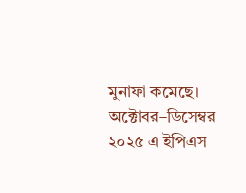মুনাফা কমেছে। অক্টোবর–ডিসেম্বর ২০২৫ এ ইপিএস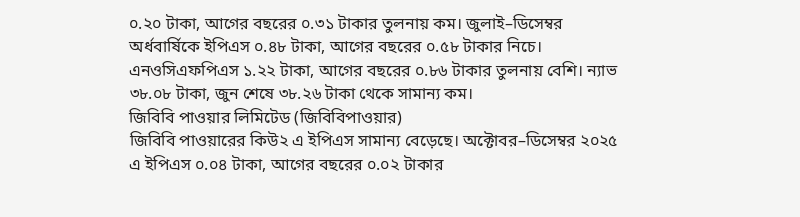০.২০ টাকা, আগের বছরের ০.৩১ টাকার তুলনায় কম। জুলাই–ডিসেম্বর অর্ধবার্ষিকে ইপিএস ০.৪৮ টাকা, আগের বছরের ০.৫৮ টাকার নিচে। এনওসিএফপিএস ১.২২ টাকা, আগের বছরের ০.৮৬ টাকার তুলনায় বেশি। ন্যাভ ৩৮.০৮ টাকা, জুন শেষে ৩৮.২৬ টাকা থেকে সামান্য কম।
জিবিবি পাওয়ার লিমিটেড (জিবিবিপাওয়ার)
জিবিবি পাওয়ারের কিউ২ এ ইপিএস সামান্য বেড়েছে। অক্টোবর–ডিসেম্বর ২০২৫ এ ইপিএস ০.০৪ টাকা, আগের বছরের ০.০২ টাকার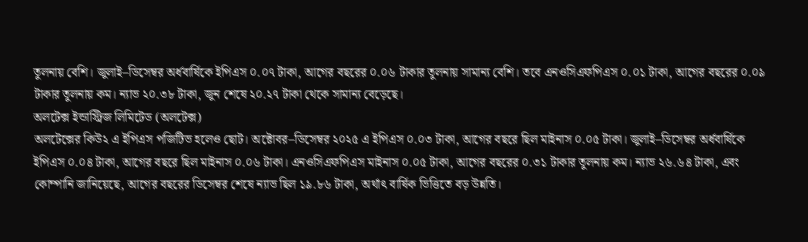তুলনায় বেশি। জুলাই–ডিসেম্বর অর্ধবার্ষিকে ইপিএস ০.০৭ টাকা, আগের বছরের ০.০৬ টাকার তুলনায় সামান্য বেশি। তবে এনওসিএফপিএস ০.০১ টাকা, আগের বছরের ০.০৯ টাকার তুলনায় কম। ন্যাভ ২০.৩৮ টাকা, জুন শেষে ২০.২৭ টাকা থেকে সামান্য বেড়েছে।
অলটেক্স ইন্ডাস্ট্রিজ লিমিটেড (অলটেক্স)
অলটেক্সের কিউ২ এ ইপিএস পজিটিভ হলেও ছোট। অক্টোবর–ডিসেম্বর ২০২৫ এ ইপিএস ০.০৩ টাকা, আগের বছরে ছিল মাইনাস ০.০৫ টাকা। জুলাই–ডিসেম্বর অর্ধবার্ষিকে ইপিএস ০.০৪ টাকা, আগের বছরে ছিল মাইনাস ০.০৬ টাকা। এনওসিএফপিএস মাইনাস ০.০৫ টাকা, আগের বছরের ০.৩১ টাকার তুলনায় কম। ন্যাভ ২৬.৬৪ টাকা, এবং কোম্পানি জানিয়েছে, আগের বছরের ডিসেম্বর শেষে ন্যাভ ছিল ১৯.৮৬ টাকা, অর্থাৎ বার্ষিক ভিত্তিতে বড় উন্নতি।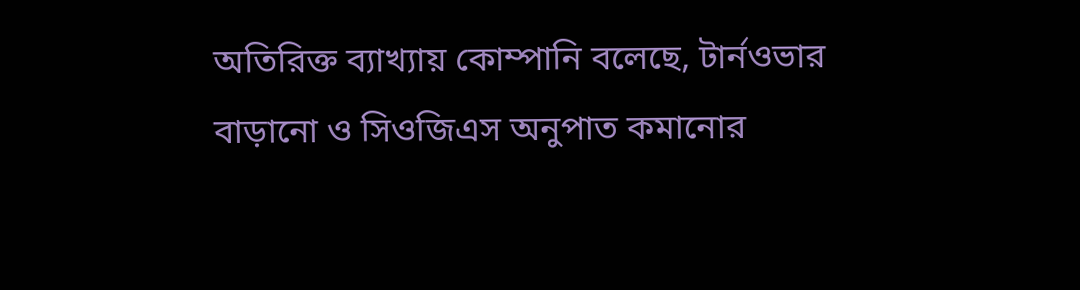অতিরিক্ত ব্যাখ্যায় কোম্পানি বলেছে, টার্নওভার বাড়ানো ও সিওজিএস অনুপাত কমানোর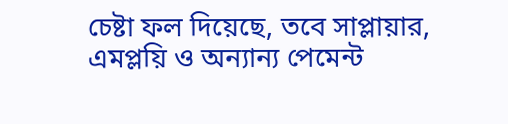চেষ্টা ফল দিয়েছে, তবে সাপ্লায়ার, এমপ্লয়ি ও অন্যান্য পেমেন্ট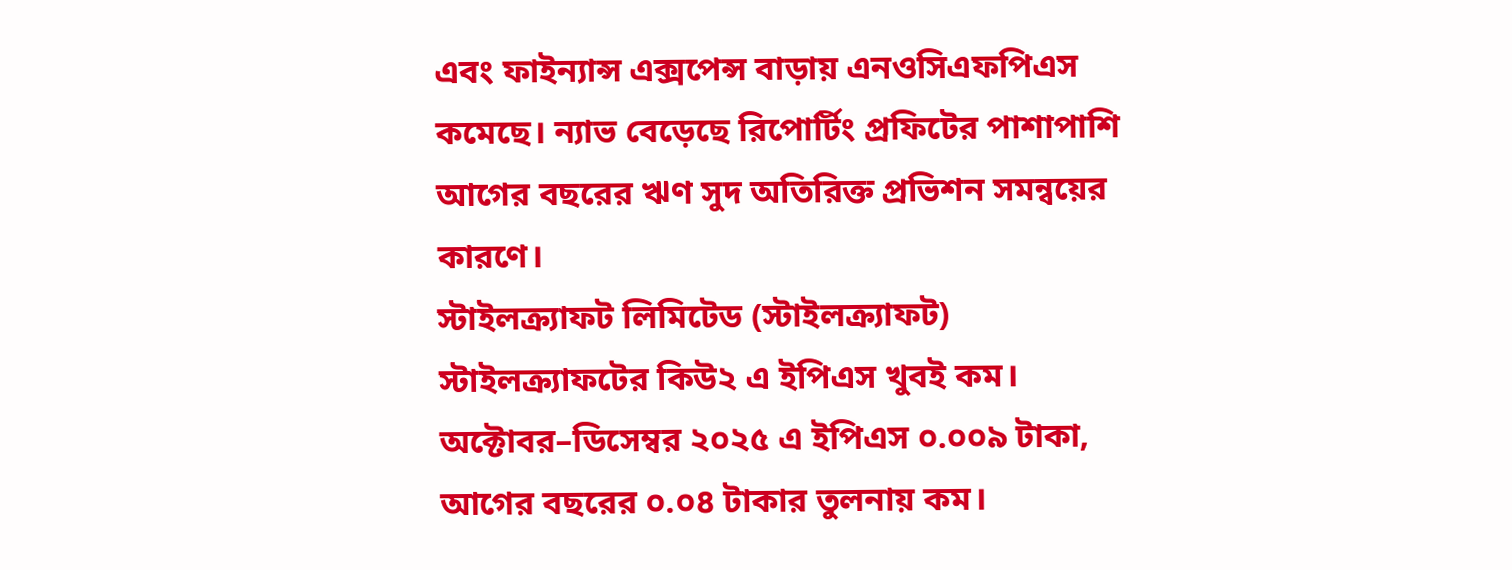এবং ফাইন্যান্স এক্সপেন্স বাড়ায় এনওসিএফপিএস কমেছে। ন্যাভ বেড়েছে রিপোর্টিং প্রফিটের পাশাপাশি আগের বছরের ঋণ সুদ অতিরিক্ত প্রভিশন সমন্বয়ের কারণে।
স্টাইলক্র্যাফট লিমিটেড (স্টাইলক্র্যাফট)
স্টাইলক্র্যাফটের কিউ২ এ ইপিএস খুবই কম। অক্টোবর–ডিসেম্বর ২০২৫ এ ইপিএস ০.০০৯ টাকা, আগের বছরের ০.০৪ টাকার তুলনায় কম।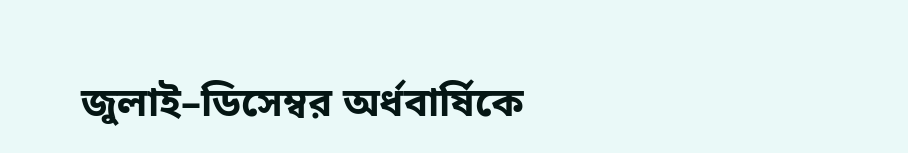জুলাই–ডিসেম্বর অর্ধবার্ষিকে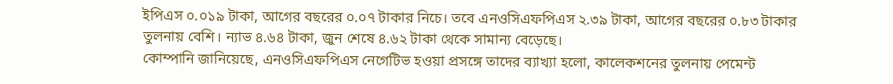ইপিএস ০.০১৯ টাকা, আগের বছরের ০.০৭ টাকার নিচে। তবে এনওসিএফপিএস ২.৩৯ টাকা, আগের বছরের ০.৮৩ টাকার তুলনায় বেশি। ন্যাভ ৪.৬৪ টাকা, জুন শেষে ৪.৬২ টাকা থেকে সামান্য বেড়েছে।
কোম্পানি জানিয়েছে, এনওসিএফপিএস নেগেটিভ হওয়া প্রসঙ্গে তাদের ব্যাখ্যা হলো, কালেকশনের তুলনায় পেমেন্ট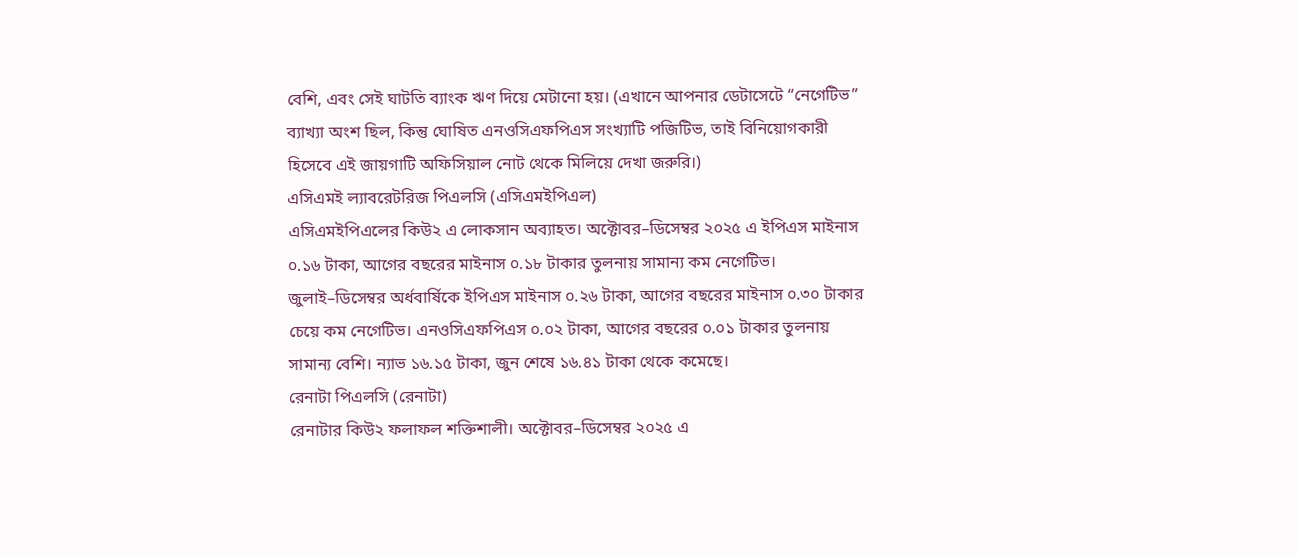বেশি, এবং সেই ঘাটতি ব্যাংক ঋণ দিয়ে মেটানো হয়। (এখানে আপনার ডেটাসেটে “নেগেটিভ” ব্যাখ্যা অংশ ছিল, কিন্তু ঘোষিত এনওসিএফপিএস সংখ্যাটি পজিটিভ, তাই বিনিয়োগকারী হিসেবে এই জায়গাটি অফিসিয়াল নোট থেকে মিলিয়ে দেখা জরুরি।)
এসিএমই ল্যাবরেটরিজ পিএলসি (এসিএমইপিএল)
এসিএমইপিএলের কিউ২ এ লোকসান অব্যাহত। অক্টোবর–ডিসেম্বর ২০২৫ এ ইপিএস মাইনাস ০.১৬ টাকা, আগের বছরের মাইনাস ০.১৮ টাকার তুলনায় সামান্য কম নেগেটিভ। জুলাই–ডিসেম্বর অর্ধবার্ষিকে ইপিএস মাইনাস ০.২৬ টাকা, আগের বছরের মাইনাস ০.৩০ টাকার চেয়ে কম নেগেটিভ। এনওসিএফপিএস ০.০২ টাকা, আগের বছরের ০.০১ টাকার তুলনায় সামান্য বেশি। ন্যাভ ১৬.১৫ টাকা, জুন শেষে ১৬.৪১ টাকা থেকে কমেছে।
রেনাটা পিএলসি (রেনাটা)
রেনাটার কিউ২ ফলাফল শক্তিশালী। অক্টোবর–ডিসেম্বর ২০২৫ এ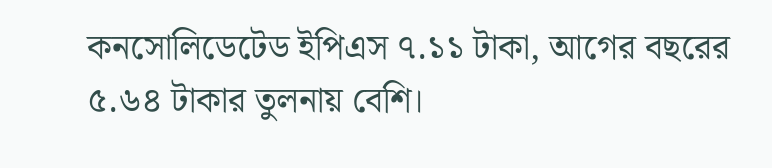কনসোলিডেটেড ইপিএস ৭.১১ টাকা, আগের বছরের ৫.৬৪ টাকার তুলনায় বেশি।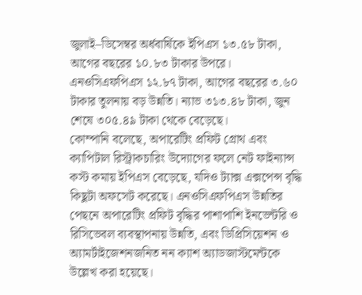জুলাই–ডিসেম্বর অর্ধবার্ষিকে ইপিএস ১৩.৫৮ টাকা, আগের বছরের ১০.৮৩ টাকার উপরে। এনওসিএফপিএস ১২.৮৭ টাকা, আগের বছরের ৩.৬০ টাকার তুলনায় বড় উন্নতি। ন্যাভ ৩১৩.৪৮ টাকা, জুন শেষে ৩০৫.৪৯ টাকা থেকে বেড়েছে।
কোম্পানি বলেছে, অপারেটিং প্রফিট গ্রোথ এবং ক্যাপিটাল রিস্ট্রাকচারিং উদ্যোগের ফলে নেট ফাইন্যান্স কস্ট কমায় ইপিএস বেড়েছে, যদিও ট্যাক্স এক্সপেন্স বৃদ্ধি কিছুটা অফসেট করেছে। এনওসিএফপিএস উন্নতির পেছনে অপারেটিং প্রফিট বৃদ্ধির পাশাপাশি ইনভেন্টরি ও রিসিভেবল ব্যবস্থাপনায় উন্নতি, এবং ডিপ্রিসিয়েশন ও অ্যামর্টাইজেশনজনিত নন ক্যাশ অ্যাডজাস্টমেন্টকে উল্লেখ করা হয়েছে।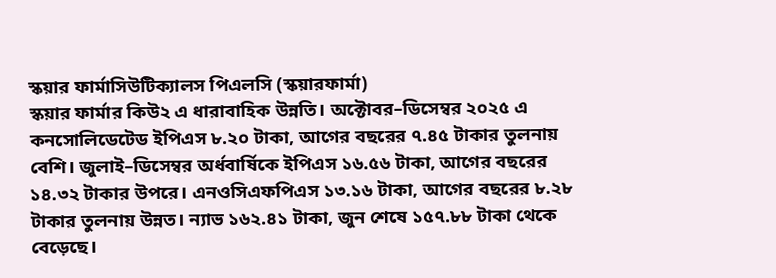স্কয়ার ফার্মাসিউটিক্যালস পিএলসি (স্কয়ারফার্মা)
স্কয়ার ফার্মার কিউ২ এ ধারাবাহিক উন্নতি। অক্টোবর–ডিসেম্বর ২০২৫ এ কনসোলিডেটেড ইপিএস ৮.২০ টাকা, আগের বছরের ৭.৪৫ টাকার তুলনায় বেশি। জুলাই–ডিসেম্বর অর্ধবার্ষিকে ইপিএস ১৬.৫৬ টাকা, আগের বছরের ১৪.৩২ টাকার উপরে। এনওসিএফপিএস ১৩.১৬ টাকা, আগের বছরের ৮.২৮ টাকার তুলনায় উন্নত। ন্যাভ ১৬২.৪১ টাকা, জুন শেষে ১৫৭.৮৮ টাকা থেকে বেড়েছে।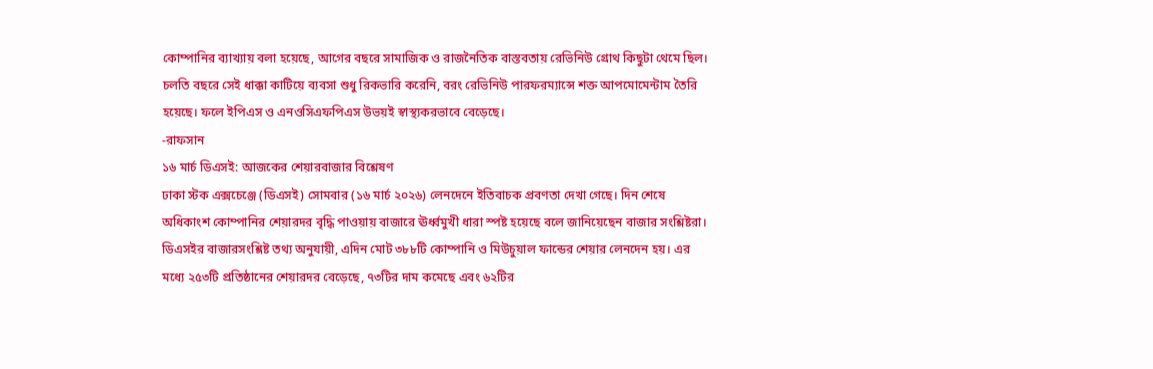কোম্পানির ব্যাখ্যায় বলা হয়েছে, আগের বছরে সামাজিক ও রাজনৈতিক বাস্তবতায় রেভিনিউ গ্রোথ কিছুটা থেমে ছিল। চলতি বছরে সেই ধাক্কা কাটিয়ে ব্যবসা শুধু রিকভারি করেনি, বরং রেভিনিউ পারফরম্যান্সে শক্ত আপমোমেন্টাম তৈরি হয়েছে। ফলে ইপিএস ও এনওসিএফপিএস উভয়ই স্বাস্থ্যকরভাবে বেড়েছে।
-রাফসান
১৬ মার্চ ডিএসই: আজকের শেয়ারবাজার বিশ্লেষণ
ঢাকা স্টক এক্সচেঞ্জে (ডিএসই) সোমবার (১৬ মার্চ ২০২৬) লেনদেনে ইতিবাচক প্রবণতা দেখা গেছে। দিন শেষে অধিকাংশ কোম্পানির শেয়ারদর বৃদ্ধি পাওয়ায় বাজারে ঊর্ধ্বমুখী ধারা স্পষ্ট হয়েছে বলে জানিয়েছেন বাজার সংশ্লিষ্টরা।
ডিএসইর বাজারসংশ্লিষ্ট তথ্য অনুযায়ী, এদিন মোট ৩৮৮টি কোম্পানি ও মিউচুয়াল ফান্ডের শেয়ার লেনদেন হয়। এর মধ্যে ২৫৩টি প্রতিষ্ঠানের শেয়ারদর বেড়েছে, ৭৩টির দাম কমেছে এবং ৬২টির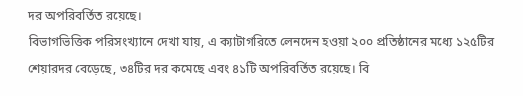দর অপরিবর্তিত রয়েছে।
বিভাগভিত্তিক পরিসংখ্যানে দেখা যায়, এ ক্যাটাগরিতে লেনদেন হওয়া ২০০ প্রতিষ্ঠানের মধ্যে ১২৫টির শেয়ারদর বেড়েছে, ৩৪টির দর কমেছে এবং ৪১টি অপরিবর্তিত রয়েছে। বি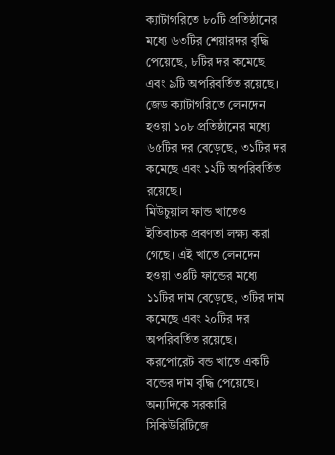ক্যাটাগরিতে ৮০টি প্রতিষ্ঠানের মধ্যে ৬৩টির শেয়ারদর বৃদ্ধি পেয়েছে, ৮টির দর কমেছে এবং ৯টি অপরিবর্তিত রয়েছে।
জেড ক্যাটাগরিতে লেনদেন হওয়া ১০৮ প্রতিষ্ঠানের মধ্যে ৬৫টির দর বেড়েছে, ৩১টির দর কমেছে এবং ১২টি অপরিবর্তিত রয়েছে।
মিউচুয়াল ফান্ড খাতেও ইতিবাচক প্রবণতা লক্ষ্য করা গেছে। এই খাতে লেনদেন হওয়া ৩৪টি ফান্ডের মধ্যে ১১টির দাম বেড়েছে, ৩টির দাম কমেছে এবং ২০টির দর অপরিবর্তিত রয়েছে। করপোরেট বন্ড খাতে একটি বন্ডের দাম বৃদ্ধি পেয়েছে। অন্যদিকে সরকারি সিকিউরিটিজে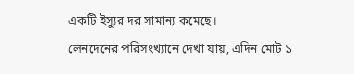একটি ইস্যুর দর সামান্য কমেছে।
লেনদেনের পরিসংখ্যানে দেখা যায়, এদিন মোট ১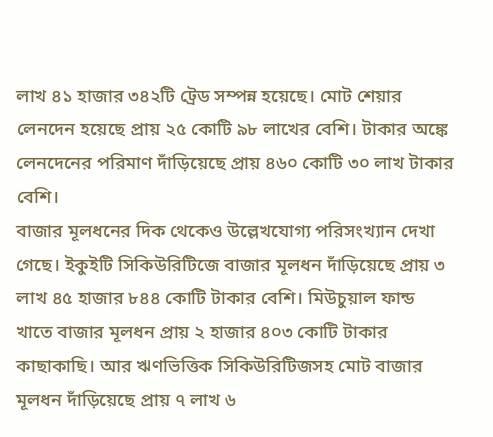লাখ ৪১ হাজার ৩৪২টি ট্রেড সম্পন্ন হয়েছে। মোট শেয়ার লেনদেন হয়েছে প্রায় ২৫ কোটি ৯৮ লাখের বেশি। টাকার অঙ্কে লেনদেনের পরিমাণ দাঁড়িয়েছে প্রায় ৪৬০ কোটি ৩০ লাখ টাকার বেশি।
বাজার মূলধনের দিক থেকেও উল্লেখযোগ্য পরিসংখ্যান দেখা গেছে। ইকুইটি সিকিউরিটিজে বাজার মূলধন দাঁড়িয়েছে প্রায় ৩ লাখ ৪৫ হাজার ৮৪৪ কোটি টাকার বেশি। মিউচুয়াল ফান্ড খাতে বাজার মূলধন প্রায় ২ হাজার ৪০৩ কোটি টাকার কাছাকাছি। আর ঋণভিত্তিক সিকিউরিটিজসহ মোট বাজার মূলধন দাঁড়িয়েছে প্রায় ৭ লাখ ৬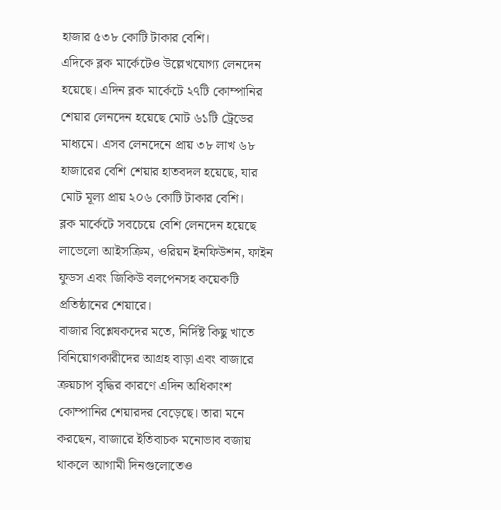হাজার ৫৩৮ কোটি টাকার বেশি।
এদিকে ব্লক মার্কেটেও উল্লেখযোগ্য লেনদেন হয়েছে। এদিন ব্লক মার্কেটে ২৭টি কোম্পানির শেয়ার লেনদেন হয়েছে মোট ৬১টি ট্রেডের মাধ্যমে। এসব লেনদেনে প্রায় ৩৮ লাখ ৬৮ হাজারের বেশি শেয়ার হাতবদল হয়েছে, যার মোট মূল্য প্রায় ২০৬ কোটি টাকার বেশি।
ব্লক মার্কেটে সবচেয়ে বেশি লেনদেন হয়েছে লাভেলো আইসক্রিম, ওরিয়ন ইনফিউশন, ফাইন ফুডস এবং জিকিউ বলপেনসহ কয়েকটি প্রতিষ্ঠানের শেয়ারে।
বাজার বিশ্লেষকদের মতে, নির্দিষ্ট কিছু খাতে বিনিয়োগকারীদের আগ্রহ বাড়া এবং বাজারে ক্রয়চাপ বৃদ্ধির কারণে এদিন অধিকাংশ কোম্পানির শেয়ারদর বেড়েছে। তারা মনে করছেন, বাজারে ইতিবাচক মনোভাব বজায় থাকলে আগামী দিনগুলোতেও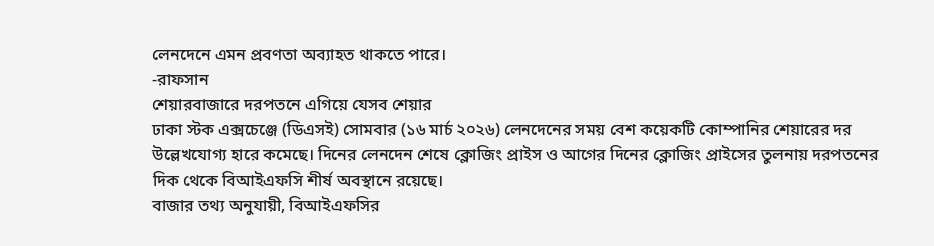লেনদেনে এমন প্রবণতা অব্যাহত থাকতে পারে।
-রাফসান
শেয়ারবাজারে দরপতনে এগিয়ে যেসব শেয়ার
ঢাকা স্টক এক্সচেঞ্জে (ডিএসই) সোমবার (১৬ মার্চ ২০২৬) লেনদেনের সময় বেশ কয়েকটি কোম্পানির শেয়ারের দর উল্লেখযোগ্য হারে কমেছে। দিনের লেনদেন শেষে ক্লোজিং প্রাইস ও আগের দিনের ক্লোজিং প্রাইসের তুলনায় দরপতনের দিক থেকে বিআইএফসি শীর্ষ অবস্থানে রয়েছে।
বাজার তথ্য অনুযায়ী, বিআইএফসির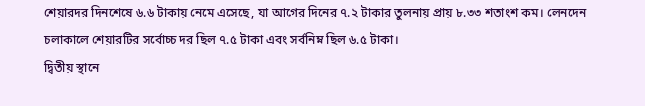শেয়ারদর দিনশেষে ৬.৬ টাকায় নেমে এসেছে, যা আগের দিনের ৭.২ টাকার তুলনায় প্রায় ৮.৩৩ শতাংশ কম। লেনদেন চলাকালে শেয়ারটির সর্বোচ্চ দর ছিল ৭.৫ টাকা এবং সর্বনিম্ন ছিল ৬.৫ টাকা।
দ্বিতীয় স্থানে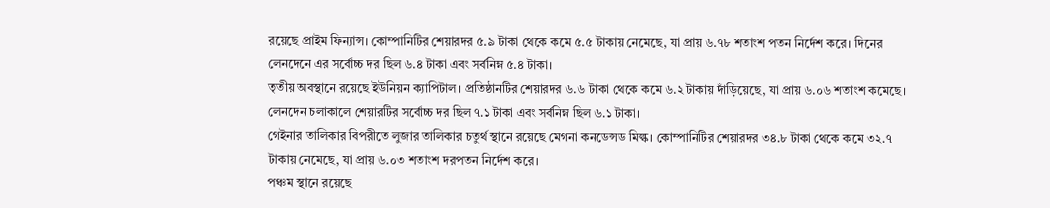রয়েছে প্রাইম ফিন্যান্স। কোম্পানিটির শেয়ারদর ৫.৯ টাকা থেকে কমে ৫.৫ টাকায় নেমেছে, যা প্রায় ৬.৭৮ শতাংশ পতন নির্দেশ করে। দিনের লেনদেনে এর সর্বোচ্চ দর ছিল ৬.৪ টাকা এবং সর্বনিম্ন ৫.৪ টাকা।
তৃতীয় অবস্থানে রয়েছে ইউনিয়ন ক্যাপিটাল। প্রতিষ্ঠানটির শেয়ারদর ৬.৬ টাকা থেকে কমে ৬.২ টাকায় দাঁড়িয়েছে, যা প্রায় ৬.০৬ শতাংশ কমেছে। লেনদেন চলাকালে শেয়ারটির সর্বোচ্চ দর ছিল ৭.১ টাকা এবং সর্বনিম্ন ছিল ৬.১ টাকা।
গেইনার তালিকার বিপরীতে লুজার তালিকার চতুর্থ স্থানে রয়েছে মেগনা কনডেন্সড মিল্ক। কোম্পানিটির শেয়ারদর ৩৪.৮ টাকা থেকে কমে ৩২.৭ টাকায় নেমেছে, যা প্রায় ৬.০৩ শতাংশ দরপতন নির্দেশ করে।
পঞ্চম স্থানে রয়েছে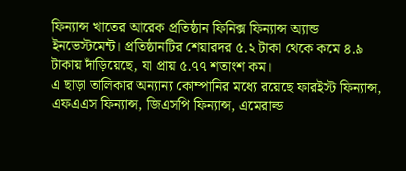ফিন্যান্স খাতের আরেক প্রতিষ্ঠান ফিনিক্স ফিন্যান্স অ্যান্ড ইনভেস্টমেন্ট। প্রতিষ্ঠানটির শেয়ারদর ৫.২ টাকা থেকে কমে ৪.৯ টাকায় দাঁড়িয়েছে, যা প্রায় ৫.৭৭ শতাংশ কম।
এ ছাড়া তালিকার অন্যান্য কোম্পানির মধ্যে রয়েছে ফারইস্ট ফিন্যান্স, এফএএস ফিন্যান্স, জিএসপি ফিন্যান্স, এমেরাল্ড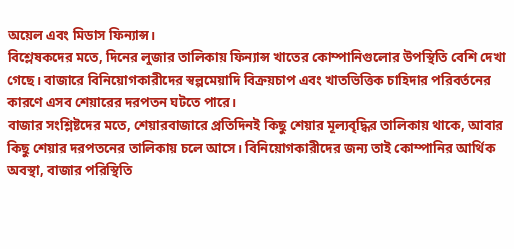অয়েল এবং মিডাস ফিন্যান্স।
বিশ্লেষকদের মতে, দিনের লুজার তালিকায় ফিন্যান্স খাতের কোম্পানিগুলোর উপস্থিতি বেশি দেখা গেছে। বাজারে বিনিয়োগকারীদের স্বল্পমেয়াদি বিক্রয়চাপ এবং খাতভিত্তিক চাহিদার পরিবর্তনের কারণে এসব শেয়ারের দরপতন ঘটতে পারে।
বাজার সংশ্লিষ্টদের মতে, শেয়ারবাজারে প্রতিদিনই কিছু শেয়ার মূল্যবৃদ্ধির তালিকায় থাকে, আবার কিছু শেয়ার দরপতনের তালিকায় চলে আসে। বিনিয়োগকারীদের জন্য তাই কোম্পানির আর্থিক অবস্থা, বাজার পরিস্থিতি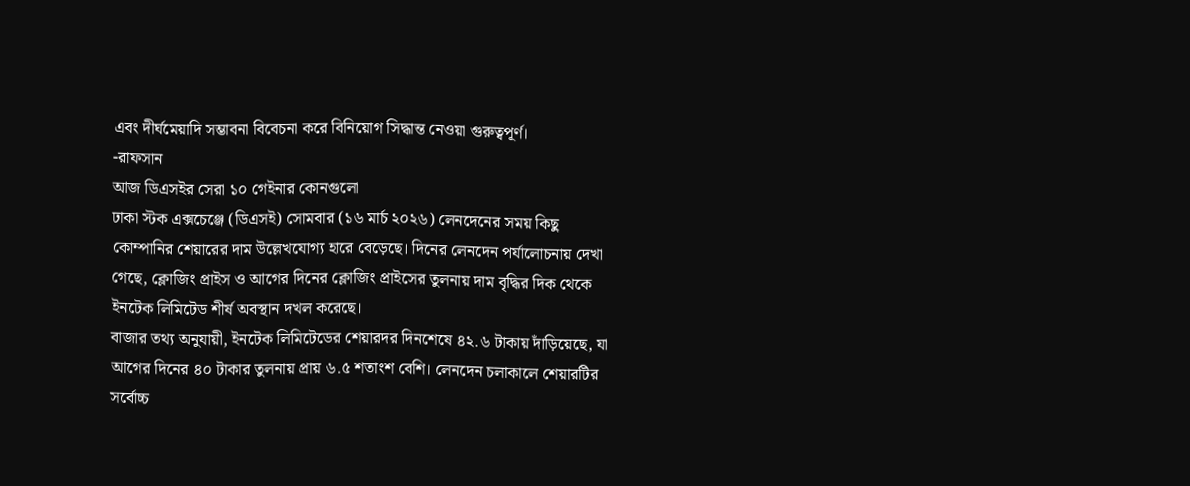এবং দীর্ঘমেয়াদি সম্ভাবনা বিবেচনা করে বিনিয়োগ সিদ্ধান্ত নেওয়া গুরুত্বপূর্ণ।
-রাফসান
আজ ডিএসইর সেরা ১০ গেইনার কোনগুলো
ঢাকা স্টক এক্সচেঞ্জে (ডিএসই) সোমবার (১৬ মার্চ ২০২৬) লেনদেনের সময় কিছু কোম্পানির শেয়ারের দাম উল্লেখযোগ্য হারে বেড়েছে। দিনের লেনদেন পর্যালোচনায় দেখা গেছে, ক্লোজিং প্রাইস ও আগের দিনের ক্লোজিং প্রাইসের তুলনায় দাম বৃদ্ধির দিক থেকে ইনটেক লিমিটেড শীর্ষ অবস্থান দখল করেছে।
বাজার তথ্য অনুযায়ী, ইনটেক লিমিটেডের শেয়ারদর দিনশেষে ৪২.৬ টাকায় দাঁড়িয়েছে, যা আগের দিনের ৪০ টাকার তুলনায় প্রায় ৬.৫ শতাংশ বেশি। লেনদেন চলাকালে শেয়ারটির সর্বোচ্চ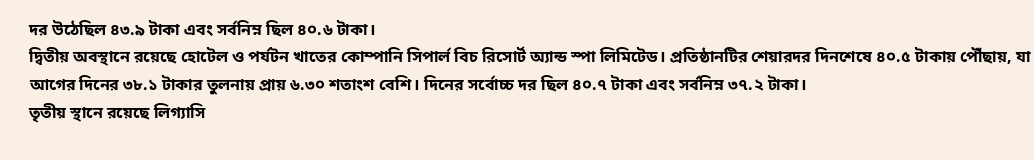দর উঠেছিল ৪৩.৯ টাকা এবং সর্বনিম্ন ছিল ৪০.৬ টাকা।
দ্বিতীয় অবস্থানে রয়েছে হোটেল ও পর্যটন খাতের কোম্পানি সিপার্ল বিচ রিসোর্ট অ্যান্ড স্পা লিমিটেড। প্রতিষ্ঠানটির শেয়ারদর দিনশেষে ৪০.৫ টাকায় পৌঁছায়, যা আগের দিনের ৩৮.১ টাকার তুলনায় প্রায় ৬.৩০ শতাংশ বেশি। দিনের সর্বোচ্চ দর ছিল ৪০.৭ টাকা এবং সর্বনিম্ন ৩৭.২ টাকা।
তৃতীয় স্থানে রয়েছে লিগ্যাসি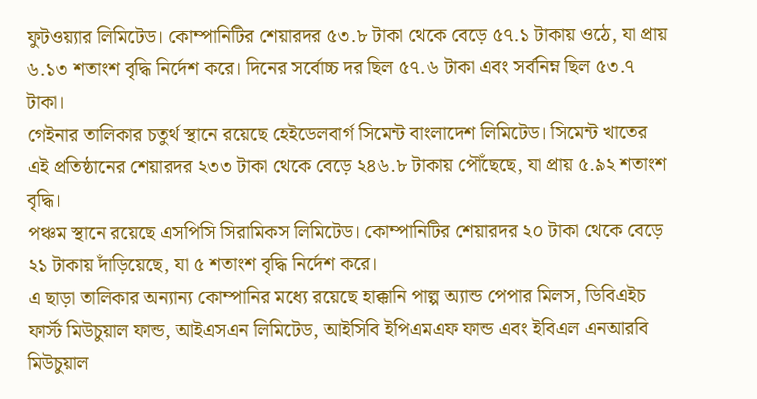ফুটওয়্যার লিমিটেড। কোম্পানিটির শেয়ারদর ৫৩.৮ টাকা থেকে বেড়ে ৫৭.১ টাকায় ওঠে, যা প্রায় ৬.১৩ শতাংশ বৃদ্ধি নির্দেশ করে। দিনের সর্বোচ্চ দর ছিল ৫৭.৬ টাকা এবং সর্বনিম্ন ছিল ৫৩.৭ টাকা।
গেইনার তালিকার চতুর্থ স্থানে রয়েছে হেইডেলবার্গ সিমেন্ট বাংলাদেশ লিমিটেড। সিমেন্ট খাতের এই প্রতিষ্ঠানের শেয়ারদর ২৩৩ টাকা থেকে বেড়ে ২৪৬.৮ টাকায় পৌঁছেছে, যা প্রায় ৫.৯২ শতাংশ বৃদ্ধি।
পঞ্চম স্থানে রয়েছে এসপিসি সিরামিকস লিমিটেড। কোম্পানিটির শেয়ারদর ২০ টাকা থেকে বেড়ে ২১ টাকায় দাঁড়িয়েছে, যা ৫ শতাংশ বৃদ্ধি নির্দেশ করে।
এ ছাড়া তালিকার অন্যান্য কোম্পানির মধ্যে রয়েছে হাক্কানি পাল্প অ্যান্ড পেপার মিলস, ডিবিএইচ ফার্স্ট মিউচুয়াল ফান্ড, আইএসএন লিমিটেড, আইসিবি ইপিএমএফ ফান্ড এবং ইবিএল এনআরবি মিউচুয়াল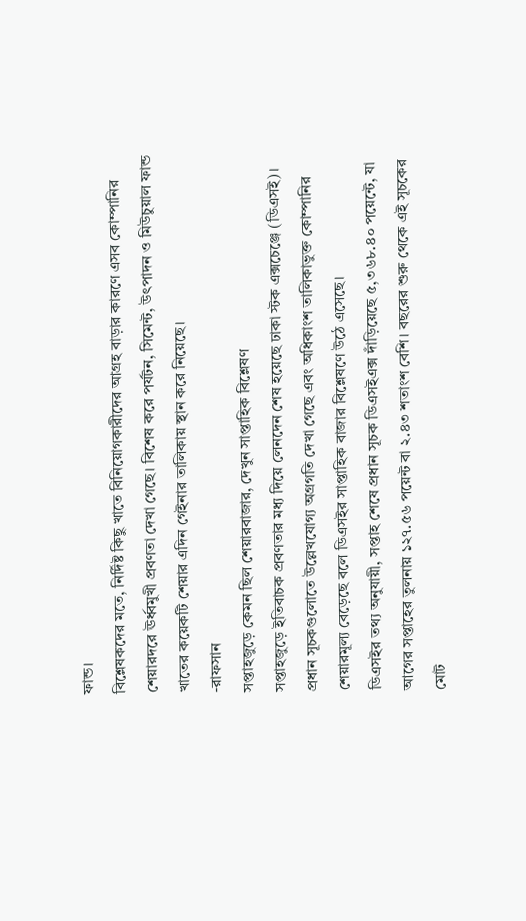ফান্ড।
বিশ্লেষকদের মতে, নির্দিষ্ট কিছু খাতে বিনিয়োগকারীদের আগ্রহ বাড়ার কারণে এসব কোম্পানির শেয়ারদরে ঊর্ধ্বমুখী প্রবণতা দেখা গেছে। বিশেষ করে পর্যটন, সিমেন্ট, উৎপাদন ও মিউচুয়াল ফান্ড খাতের কয়েকটি শেয়ার এদিন গেইনার তালিকায় স্থান করে নিয়েছে।
-রাফসান
সপ্তাহজুড়ে কেমন ছিল শেয়ারবাজার, দেখুন সাপ্তাহিক বিশ্লেষণ
সপ্তাহজুড়ে ইতিবাচক প্রবণতার মধ্য দিয়ে লেনদেন শেষ হয়েছে ঢাকা স্টক এক্সচেঞ্জে (ডিএসই)। প্রধান সূচকগুলোতে উল্লেখযোগ্য অগ্রগতি দেখা গেছে এবং অধিকাংশ তালিকাভুক্ত কোম্পানির শেয়ারমূল্য বেড়েছে বলে ডিএসইর সাপ্তাহিক বাজার বিশ্লেষণে উঠে এসেছে।
ডিএসইর তথ্য অনুযায়ী, সপ্তাহ শেষে প্রধান সূচক ডিএসইএক্স দাঁড়িয়েছে ৫,৩৬৮.৪০ পয়েন্টে, যা আগের সপ্তাহের তুলনায় ১২৭.৫৬ পয়েন্ট বা ২.৪৩ শতাংশ বেশি। বছরের শুরু থেকে এই সূচকের মোট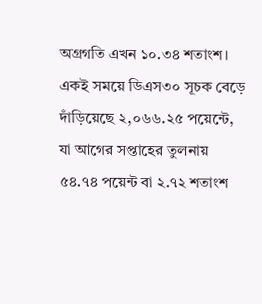অগ্রগতি এখন ১০.৩৪ শতাংশ।
একই সময়ে ডিএস৩০ সূচক বেড়ে দাঁড়িয়েছে ২,০৬৬.২৫ পয়েন্টে, যা আগের সপ্তাহের তুলনায় ৫৪.৭৪ পয়েন্ট বা ২.৭২ শতাংশ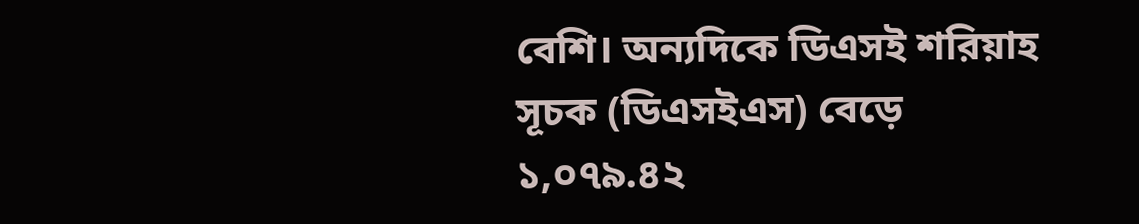বেশি। অন্যদিকে ডিএসই শরিয়াহ সূচক (ডিএসইএস) বেড়ে ১,০৭৯.৪২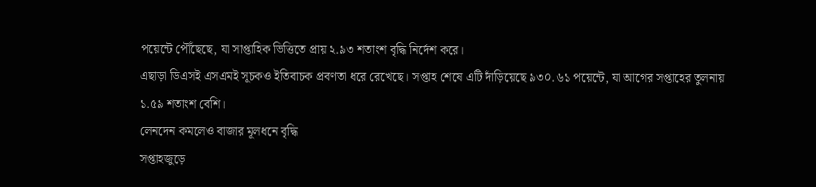পয়েন্টে পৌঁছেছে, যা সাপ্তাহিক ভিত্তিতে প্রায় ২.৯৩ শতাংশ বৃদ্ধি নির্দেশ করে।
এছাড়া ডিএসই এসএমই সূচকও ইতিবাচক প্রবণতা ধরে রেখেছে। সপ্তাহ শেষে এটি দাঁড়িয়েছে ৯৩০.৬১ পয়েন্টে, যা আগের সপ্তাহের তুলনায় ১.৫৯ শতাংশ বেশি।
লেনদেন কমলেও বাজার মূলধনে বৃদ্ধি
সপ্তাহজুড়ে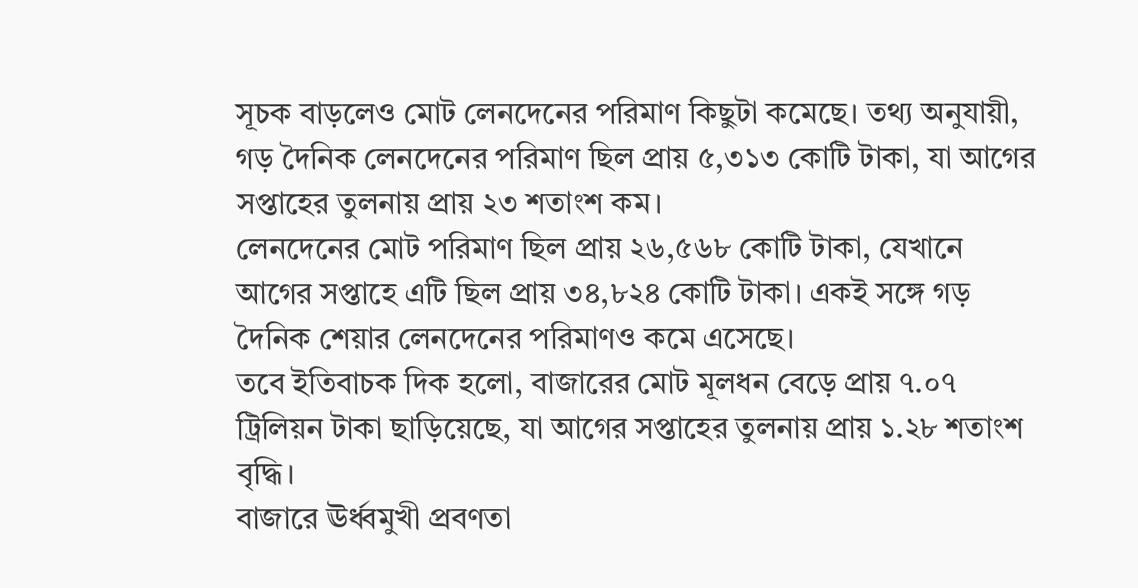সূচক বাড়লেও মোট লেনদেনের পরিমাণ কিছুটা কমেছে। তথ্য অনুযায়ী, গড় দৈনিক লেনদেনের পরিমাণ ছিল প্রায় ৫,৩১৩ কোটি টাকা, যা আগের সপ্তাহের তুলনায় প্রায় ২৩ শতাংশ কম।
লেনদেনের মোট পরিমাণ ছিল প্রায় ২৬,৫৬৮ কোটি টাকা, যেখানে আগের সপ্তাহে এটি ছিল প্রায় ৩৪,৮২৪ কোটি টাকা। একই সঙ্গে গড় দৈনিক শেয়ার লেনদেনের পরিমাণও কমে এসেছে।
তবে ইতিবাচক দিক হলো, বাজারের মোট মূলধন বেড়ে প্রায় ৭.০৭ ট্রিলিয়ন টাকা ছাড়িয়েছে, যা আগের সপ্তাহের তুলনায় প্রায় ১.২৮ শতাংশ বৃদ্ধি।
বাজারে ঊর্ধ্বমুখী প্রবণতা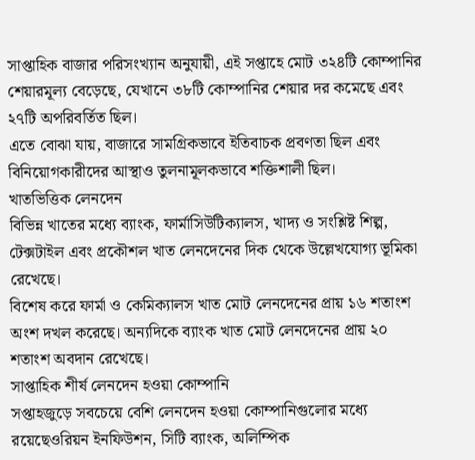সাপ্তাহিক বাজার পরিসংখ্যান অনুযায়ী, এই সপ্তাহে মোট ৩২৪টি কোম্পানির শেয়ারমূল্য বেড়েছে, যেখানে ৩৮টি কোম্পানির শেয়ার দর কমেছে এবং ২৭টি অপরিবর্তিত ছিল।
এতে বোঝা যায়, বাজারে সামগ্রিকভাবে ইতিবাচক প্রবণতা ছিল এবং বিনিয়োগকারীদের আস্থাও তুলনামূলকভাবে শক্তিশালী ছিল।
খাতভিত্তিক লেনদেন
বিভিন্ন খাতের মধ্যে ব্যাংক, ফার্মাসিউটিক্যালস, খাদ্য ও সংশ্লিষ্ট শিল্প, টেক্সটাইল এবং প্রকৌশল খাত লেনদেনের দিক থেকে উল্লেখযোগ্য ভূমিকা রেখেছে।
বিশেষ করে ফার্মা ও কেমিক্যালস খাত মোট লেনদেনের প্রায় ১৬ শতাংশ অংশ দখল করেছে। অন্যদিকে ব্যাংক খাত মোট লেনদেনের প্রায় ২০ শতাংশ অবদান রেখেছে।
সাপ্তাহিক শীর্ষ লেনদেন হওয়া কোম্পানি
সপ্তাহজুড়ে সবচেয়ে বেশি লেনদেন হওয়া কোম্পানিগুলোর মধ্যে রয়েছেওরিয়ন ইনফিউশন, সিটি ব্যাংক, অলিম্পিক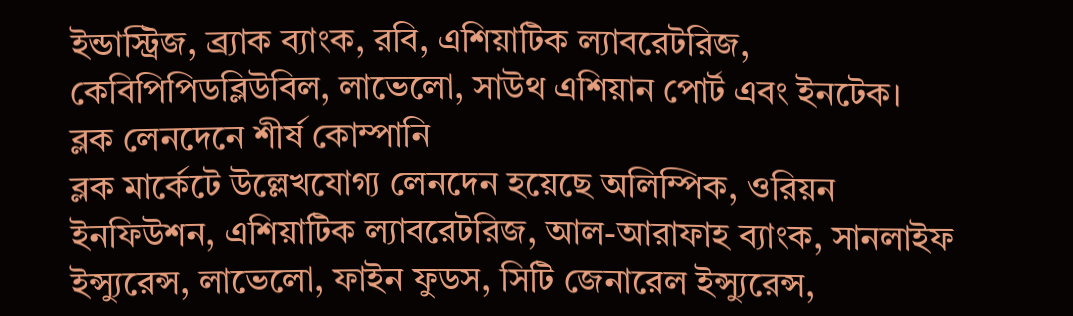ইন্ডাস্ট্রিজ, ব্র্যাক ব্যাংক, রবি, এশিয়াটিক ল্যাবরেটরিজ, কেবিপিপিডব্লিউবিল, লাভেলো, সাউথ এশিয়ান পোর্ট এবং ইনটেক।
ব্লক লেনদেনে শীর্ষ কোম্পানি
ব্লক মার্কেটে উল্লেখযোগ্য লেনদেন হয়েছে অলিম্পিক, ওরিয়ন ইনফিউশন, এশিয়াটিক ল্যাবরেটরিজ, আল-আরাফাহ ব্যাংক, সানলাইফ ইন্স্যুরেন্স, লাভেলো, ফাইন ফুডস, সিটি জেনারেল ইন্স্যুরেন্স,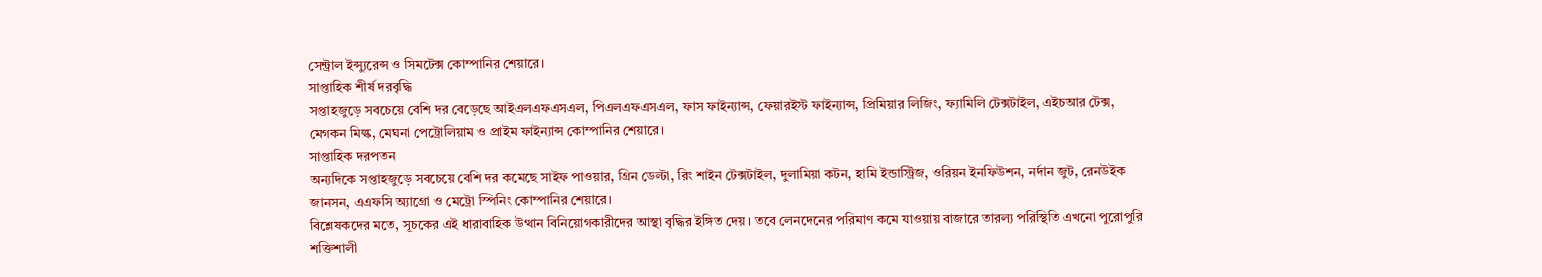সেন্ট্রাল ইন্স্যুরেন্স ও সিমটেক্স কোম্পানির শেয়ারে।
সাপ্তাহিক শীর্ষ দরবৃদ্ধি
সপ্তাহজুড়ে সবচেয়ে বেশি দর বেড়েছে আইএলএফএসএল, পিএলএফএসএল, ফাস ফাইন্যান্স, ফেয়ারইস্ট ফাইন্যান্স, প্রিমিয়ার লিজিং, ফ্যামিলি টেক্সটাইল, এইচআর টেক্স, মেগকন মিল্ক, মেঘনা পেট্রোলিয়াম ও প্রাইম ফাইন্যান্স কোম্পানির শেয়ারে।
সাপ্তাহিক দরপতন
অন্যদিকে সপ্তাহজুড়ে সবচেয়ে বেশি দর কমেছে সাইফ পাওয়ার, গ্রিন ডেল্টা, রিং শাইন টেক্সটাইল, দুলামিয়া কটন, হামি ইন্ডাস্ট্রিজ, ওরিয়ন ইনফিউশন, নর্দান জুট, রেনউইক জানসন, এএফসি অ্যাগ্রো ও মেট্রো স্পিনিং কোম্পানির শেয়ারে।
বিশ্লেষকদের মতে, সূচকের এই ধারাবাহিক উত্থান বিনিয়োগকারীদের আস্থা বৃদ্ধির ইঙ্গিত দেয়। তবে লেনদেনের পরিমাণ কমে যাওয়ায় বাজারে তারল্য পরিস্থিতি এখনো পুরোপুরি শক্তিশালী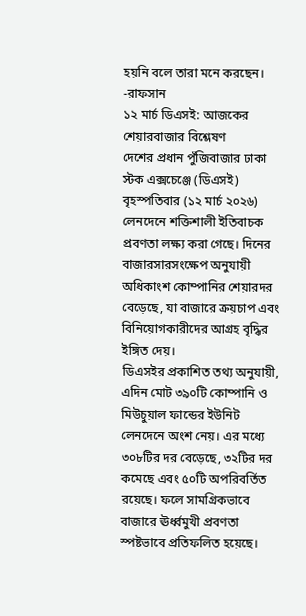হয়নি বলে তারা মনে করছেন।
-রাফসান
১২ মার্চ ডিএসই: আজকের শেয়ারবাজার বিশ্লেষণ
দেশের প্রধান পুঁজিবাজার ঢাকা স্টক এক্সচেঞ্জে (ডিএসই) বৃহস্পতিবার (১২ মার্চ ২০২৬) লেনদেনে শক্তিশালী ইতিবাচক প্রবণতা লক্ষ্য করা গেছে। দিনের বাজারসারসংক্ষেপ অনুযায়ী অধিকাংশ কোম্পানির শেয়ারদর বেড়েছে, যা বাজারে ক্রয়চাপ এবং বিনিয়োগকারীদের আগ্রহ বৃদ্ধির ইঙ্গিত দেয়।
ডিএসইর প্রকাশিত তথ্য অনুযায়ী, এদিন মোট ৩৯০টি কোম্পানি ও মিউচুয়াল ফান্ডের ইউনিট লেনদেনে অংশ নেয়। এর মধ্যে ৩০৮টির দর বেড়েছে, ৩২টির দর কমেছে এবং ৫০টি অপরিবর্তিত রয়েছে। ফলে সামগ্রিকভাবে বাজারে ঊর্ধ্বমুখী প্রবণতা স্পষ্টভাবে প্রতিফলিত হয়েছে।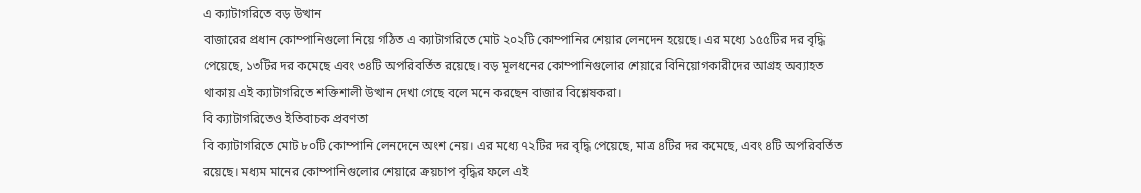এ ক্যাটাগরিতে বড় উত্থান
বাজারের প্রধান কোম্পানিগুলো নিয়ে গঠিত এ ক্যাটাগরিতে মোট ২০২টি কোম্পানির শেয়ার লেনদেন হয়েছে। এর মধ্যে ১৫৫টির দর বৃদ্ধি পেয়েছে, ১৩টির দর কমেছে এবং ৩৪টি অপরিবর্তিত রয়েছে। বড় মূলধনের কোম্পানিগুলোর শেয়ারে বিনিয়োগকারীদের আগ্রহ অব্যাহত থাকায় এই ক্যাটাগরিতে শক্তিশালী উত্থান দেখা গেছে বলে মনে করছেন বাজার বিশ্লেষকরা।
বি ক্যাটাগরিতেও ইতিবাচক প্রবণতা
বি ক্যাটাগরিতে মোট ৮০টি কোম্পানি লেনদেনে অংশ নেয়। এর মধ্যে ৭২টির দর বৃদ্ধি পেয়েছে, মাত্র ৪টির দর কমেছে, এবং ৪টি অপরিবর্তিত রয়েছে। মধ্যম মানের কোম্পানিগুলোর শেয়ারে ক্রয়চাপ বৃদ্ধির ফলে এই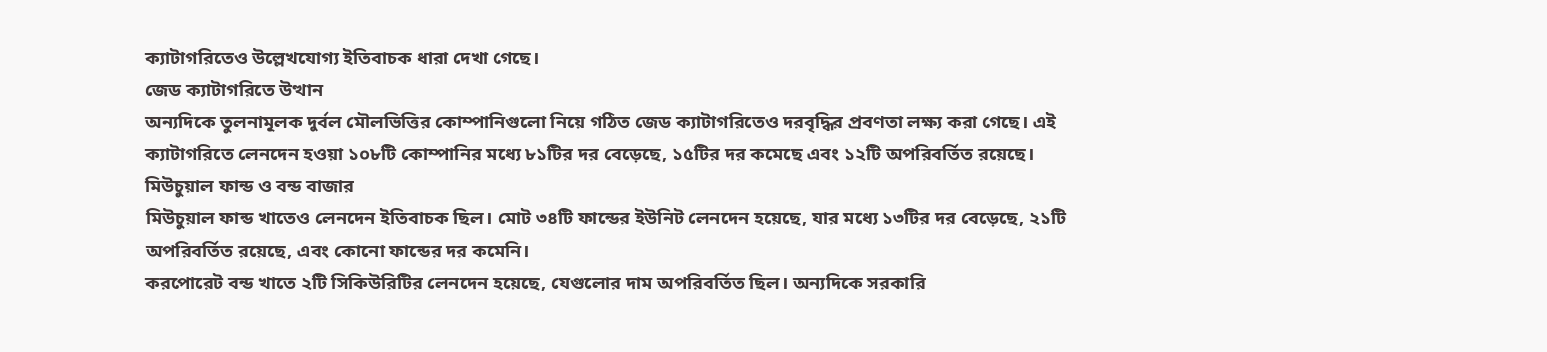ক্যাটাগরিতেও উল্লেখযোগ্য ইতিবাচক ধারা দেখা গেছে।
জেড ক্যাটাগরিতে উত্থান
অন্যদিকে তুলনামূলক দুর্বল মৌলভিত্তির কোম্পানিগুলো নিয়ে গঠিত জেড ক্যাটাগরিতেও দরবৃদ্ধির প্রবণতা লক্ষ্য করা গেছে। এই ক্যাটাগরিতে লেনদেন হওয়া ১০৮টি কোম্পানির মধ্যে ৮১টির দর বেড়েছে, ১৫টির দর কমেছে এবং ১২টি অপরিবর্তিত রয়েছে।
মিউচুয়াল ফান্ড ও বন্ড বাজার
মিউচুয়াল ফান্ড খাতেও লেনদেন ইতিবাচক ছিল। মোট ৩৪টি ফান্ডের ইউনিট লেনদেন হয়েছে, যার মধ্যে ১৩টির দর বেড়েছে, ২১টি অপরিবর্তিত রয়েছে, এবং কোনো ফান্ডের দর কমেনি।
করপোরেট বন্ড খাতে ২টি সিকিউরিটির লেনদেন হয়েছে, যেগুলোর দাম অপরিবর্তিত ছিল। অন্যদিকে সরকারি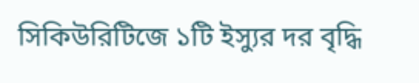সিকিউরিটিজে ১টি ইস্যুর দর বৃদ্ধি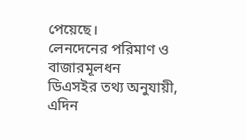পেয়েছে।
লেনদেনের পরিমাণ ও বাজারমূলধন
ডিএসইর তথ্য অনুযায়ী, এদিন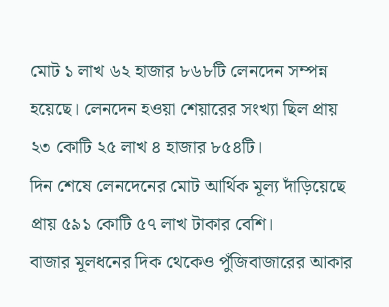মোট ১ লাখ ৬২ হাজার ৮৬৮টি লেনদেন সম্পন্ন হয়েছে। লেনদেন হওয়া শেয়ারের সংখ্যা ছিল প্রায় ২৩ কোটি ২৫ লাখ ৪ হাজার ৮৫৪টি।
দিন শেষে লেনদেনের মোট আর্থিক মূল্য দাঁড়িয়েছে প্রায় ৫৯১ কোটি ৫৭ লাখ টাকার বেশি।
বাজার মূলধনের দিক থেকেও পুঁজিবাজারের আকার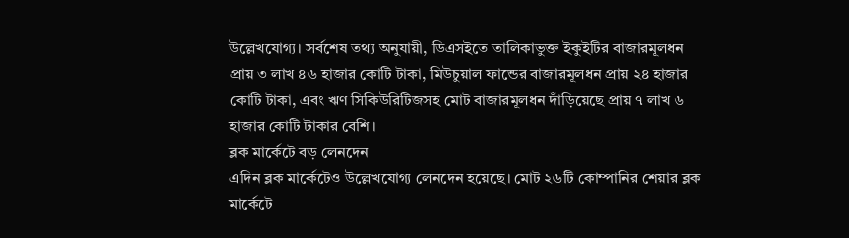উল্লেখযোগ্য। সর্বশেষ তথ্য অনুযায়ী, ডিএসইতে তালিকাভুক্ত ইকুইটির বাজারমূলধন প্রায় ৩ লাখ ৪৬ হাজার কোটি টাকা, মিউচুয়াল ফান্ডের বাজারমূলধন প্রায় ২৪ হাজার কোটি টাকা, এবং ঋণ সিকিউরিটিজসহ মোট বাজারমূলধন দাঁড়িয়েছে প্রায় ৭ লাখ ৬ হাজার কোটি টাকার বেশি।
ব্লক মার্কেটে বড় লেনদেন
এদিন ব্লক মার্কেটেও উল্লেখযোগ্য লেনদেন হয়েছে। মোট ২৬টি কোম্পানির শেয়ার ব্লক মার্কেটে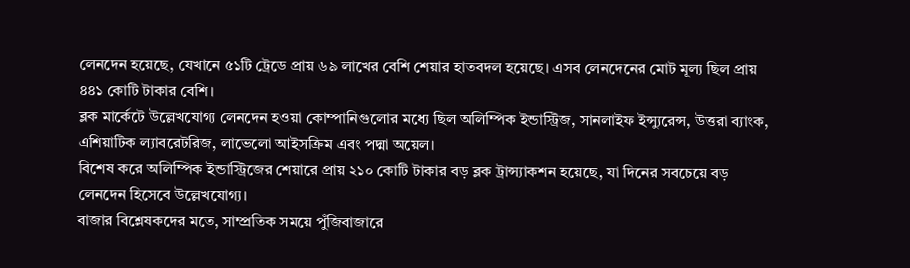লেনদেন হয়েছে, যেখানে ৫১টি ট্রেডে প্রায় ৬৯ লাখের বেশি শেয়ার হাতবদল হয়েছে। এসব লেনদেনের মোট মূল্য ছিল প্রায় ৪৪১ কোটি টাকার বেশি।
ব্লক মার্কেটে উল্লেখযোগ্য লেনদেন হওয়া কোম্পানিগুলোর মধ্যে ছিল অলিম্পিক ইন্ডাস্ট্রিজ, সানলাইফ ইন্স্যুরেন্স, উত্তরা ব্যাংক, এশিয়াটিক ল্যাবরেটরিজ, লাভেলো আইসক্রিম এবং পদ্মা অয়েল।
বিশেষ করে অলিম্পিক ইন্ডাস্ট্রিজের শেয়ারে প্রায় ২১০ কোটি টাকার বড় ব্লক ট্রান্স্যাকশন হয়েছে, যা দিনের সবচেয়ে বড় লেনদেন হিসেবে উল্লেখযোগ্য।
বাজার বিশ্লেষকদের মতে, সাম্প্রতিক সময়ে পুঁজিবাজারে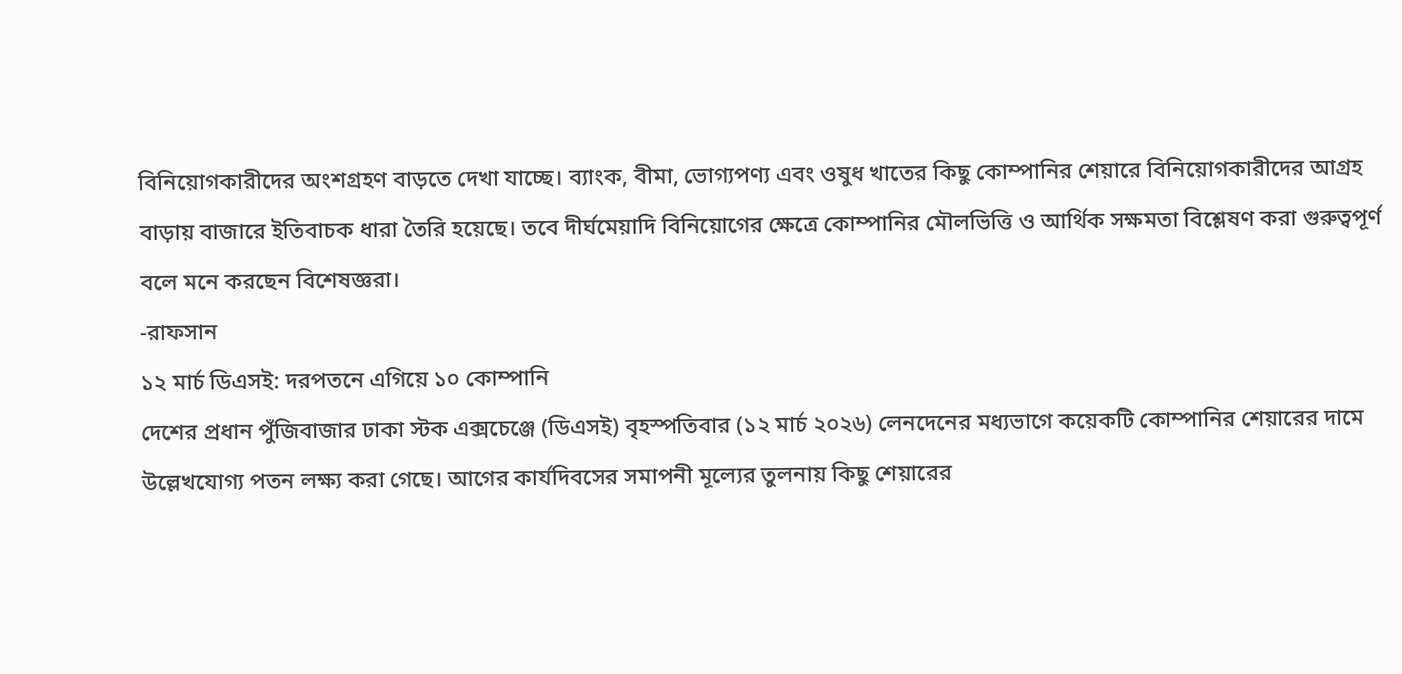বিনিয়োগকারীদের অংশগ্রহণ বাড়তে দেখা যাচ্ছে। ব্যাংক, বীমা, ভোগ্যপণ্য এবং ওষুধ খাতের কিছু কোম্পানির শেয়ারে বিনিয়োগকারীদের আগ্রহ বাড়ায় বাজারে ইতিবাচক ধারা তৈরি হয়েছে। তবে দীর্ঘমেয়াদি বিনিয়োগের ক্ষেত্রে কোম্পানির মৌলভিত্তি ও আর্থিক সক্ষমতা বিশ্লেষণ করা গুরুত্বপূর্ণ বলে মনে করছেন বিশেষজ্ঞরা।
-রাফসান
১২ মার্চ ডিএসই: দরপতনে এগিয়ে ১০ কোম্পানি
দেশের প্রধান পুঁজিবাজার ঢাকা স্টক এক্সচেঞ্জে (ডিএসই) বৃহস্পতিবার (১২ মার্চ ২০২৬) লেনদেনের মধ্যভাগে কয়েকটি কোম্পানির শেয়ারের দামে উল্লেখযোগ্য পতন লক্ষ্য করা গেছে। আগের কার্যদিবসের সমাপনী মূল্যের তুলনায় কিছু শেয়ারের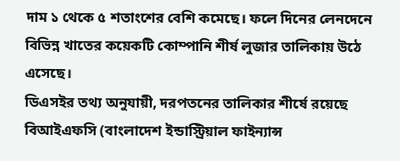দাম ১ থেকে ৫ শতাংশের বেশি কমেছে। ফলে দিনের লেনদেনে বিভিন্ন খাতের কয়েকটি কোম্পানি শীর্ষ লুজার তালিকায় উঠে এসেছে।
ডিএসইর তথ্য অনুযায়ী, দরপতনের তালিকার শীর্ষে রয়েছে বিআইএফসি (বাংলাদেশ ইন্ডাস্ট্রিয়াল ফাইন্যান্স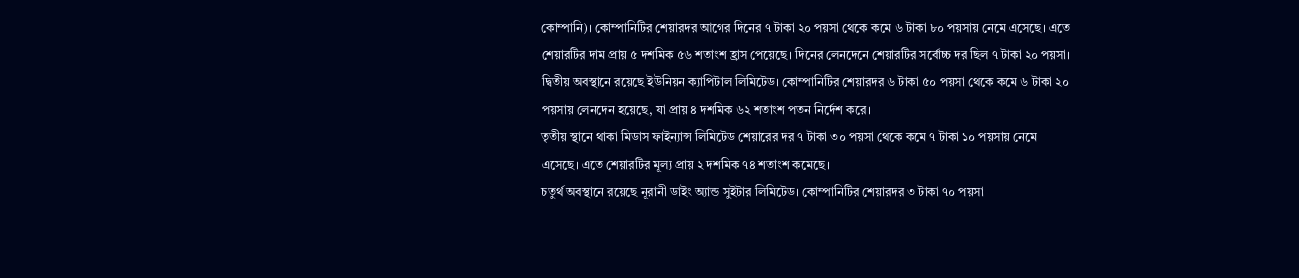কোম্পানি)। কোম্পানিটির শেয়ারদর আগের দিনের ৭ টাকা ২০ পয়সা থেকে কমে ৬ টাকা ৮০ পয়সায় নেমে এসেছে। এতে শেয়ারটির দাম প্রায় ৫ দশমিক ৫৬ শতাংশ হ্রাস পেয়েছে। দিনের লেনদেনে শেয়ারটির সর্বোচ্চ দর ছিল ৭ টাকা ২০ পয়সা।
দ্বিতীয় অবস্থানে রয়েছে ইউনিয়ন ক্যাপিটাল লিমিটেড। কোম্পানিটির শেয়ারদর ৬ টাকা ৫০ পয়সা থেকে কমে ৬ টাকা ২০ পয়সায় লেনদেন হয়েছে, যা প্রায় ৪ দশমিক ৬২ শতাংশ পতন নির্দেশ করে।
তৃতীয় স্থানে থাকা মিডাস ফাইন্যান্স লিমিটেড শেয়ারের দর ৭ টাকা ৩০ পয়সা থেকে কমে ৭ টাকা ১০ পয়সায় নেমে এসেছে। এতে শেয়ারটির মূল্য প্রায় ২ দশমিক ৭৪ শতাংশ কমেছে।
চতুর্থ অবস্থানে রয়েছে নূরানী ডাইং অ্যান্ড সুইটার লিমিটেড। কোম্পানিটির শেয়ারদর ৩ টাকা ৭০ পয়সা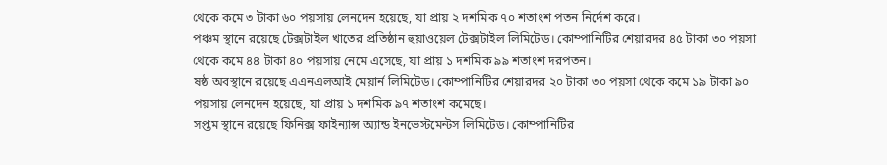থেকে কমে ৩ টাকা ৬০ পয়সায় লেনদেন হয়েছে, যা প্রায় ২ দশমিক ৭০ শতাংশ পতন নির্দেশ করে।
পঞ্চম স্থানে রয়েছে টেক্সটাইল খাতের প্রতিষ্ঠান হুয়াওয়েল টেক্সটাইল লিমিটেড। কোম্পানিটির শেয়ারদর ৪৫ টাকা ৩০ পয়সা থেকে কমে ৪৪ টাকা ৪০ পয়সায় নেমে এসেছে, যা প্রায় ১ দশমিক ৯৯ শতাংশ দরপতন।
ষষ্ঠ অবস্থানে রয়েছে এএনএলআই মেয়ার্ন লিমিটেড। কোম্পানিটির শেয়ারদর ২০ টাকা ৩০ পয়সা থেকে কমে ১৯ টাকা ৯০ পয়সায় লেনদেন হয়েছে, যা প্রায় ১ দশমিক ৯৭ শতাংশ কমেছে।
সপ্তম স্থানে রয়েছে ফিনিক্স ফাইন্যান্স অ্যান্ড ইনভেস্টমেন্টস লিমিটেড। কোম্পানিটির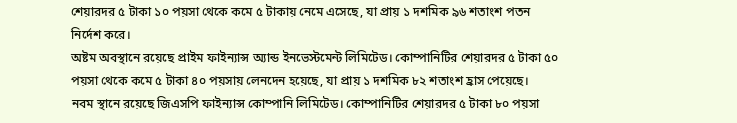শেয়ারদর ৫ টাকা ১০ পয়সা থেকে কমে ৫ টাকায় নেমে এসেছে, যা প্রায় ১ দশমিক ৯৬ শতাংশ পতন নির্দেশ করে।
অষ্টম অবস্থানে রয়েছে প্রাইম ফাইন্যান্স অ্যান্ড ইনভেস্টমেন্ট লিমিটেড। কোম্পানিটির শেয়ারদর ৫ টাকা ৫০ পয়সা থেকে কমে ৫ টাকা ৪০ পয়সায় লেনদেন হয়েছে, যা প্রায় ১ দশমিক ৮২ শতাংশ হ্রাস পেয়েছে।
নবম স্থানে রয়েছে জিএসপি ফাইন্যান্স কোম্পানি লিমিটেড। কোম্পানিটির শেয়ারদর ৫ টাকা ৮০ পয়সা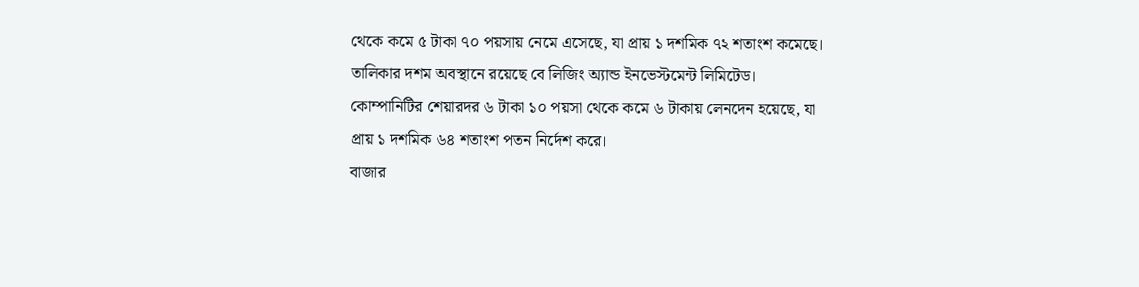থেকে কমে ৫ টাকা ৭০ পয়সায় নেমে এসেছে, যা প্রায় ১ দশমিক ৭২ শতাংশ কমেছে।
তালিকার দশম অবস্থানে রয়েছে বে লিজিং অ্যান্ড ইনভেস্টমেন্ট লিমিটেড। কোম্পানিটির শেয়ারদর ৬ টাকা ১০ পয়সা থেকে কমে ৬ টাকায় লেনদেন হয়েছে, যা প্রায় ১ দশমিক ৬৪ শতাংশ পতন নির্দেশ করে।
বাজার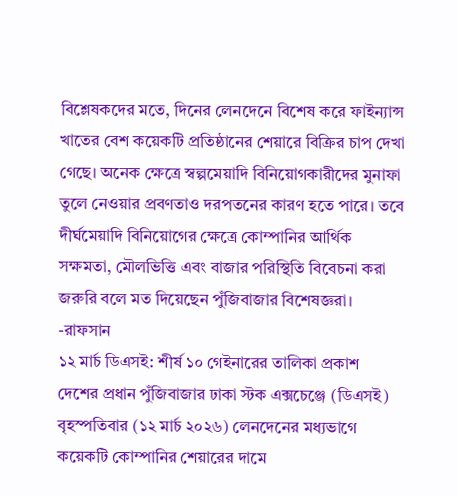বিশ্লেষকদের মতে, দিনের লেনদেনে বিশেষ করে ফাইন্যান্স খাতের বেশ কয়েকটি প্রতিষ্ঠানের শেয়ারে বিক্রির চাপ দেখা গেছে। অনেক ক্ষেত্রে স্বল্পমেয়াদি বিনিয়োগকারীদের মুনাফা তুলে নেওয়ার প্রবণতাও দরপতনের কারণ হতে পারে। তবে দীর্ঘমেয়াদি বিনিয়োগের ক্ষেত্রে কোম্পানির আর্থিক সক্ষমতা, মৌলভিত্তি এবং বাজার পরিস্থিতি বিবেচনা করা জরুরি বলে মত দিয়েছেন পুঁজিবাজার বিশেষজ্ঞরা।
-রাফসান
১২ মার্চ ডিএসই: শীর্ষ ১০ গেইনারের তালিকা প্রকাশ
দেশের প্রধান পুঁজিবাজার ঢাকা স্টক এক্সচেঞ্জে (ডিএসই) বৃহস্পতিবার (১২ মার্চ ২০২৬) লেনদেনের মধ্যভাগে কয়েকটি কোম্পানির শেয়ারের দামে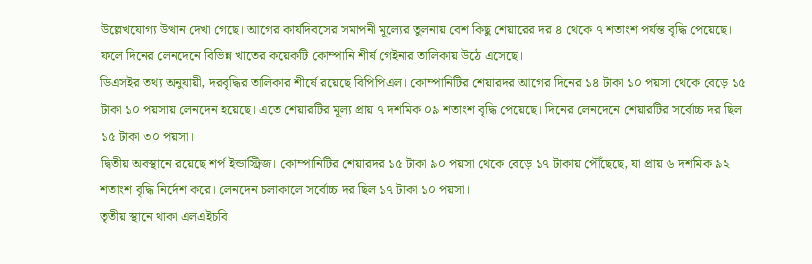উল্লেখযোগ্য উত্থান দেখা গেছে। আগের কার্যদিবসের সমাপনী মূল্যের তুলনায় বেশ কিছু শেয়ারের দর ৪ থেকে ৭ শতাংশ পর্যন্ত বৃদ্ধি পেয়েছে। ফলে দিনের লেনদেনে বিভিন্ন খাতের কয়েকটি কোম্পানি শীর্ষ গেইনার তালিকায় উঠে এসেছে।
ডিএসইর তথ্য অনুযায়ী, দরবৃদ্ধির তালিকার শীর্ষে রয়েছে বিপিপিএল। কোম্পানিটির শেয়ারদর আগের দিনের ১৪ টাকা ১০ পয়সা থেকে বেড়ে ১৫ টাকা ১০ পয়সায় লেনদেন হয়েছে। এতে শেয়ারটির মূল্য প্রায় ৭ দশমিক ০৯ শতাংশ বৃদ্ধি পেয়েছে। দিনের লেনদেনে শেয়ারটির সর্বোচ্চ দর ছিল ১৫ টাকা ৩০ পয়সা।
দ্বিতীয় অবস্থানে রয়েছে শর্প ইন্ডাস্ট্রিজ। কোম্পানিটির শেয়ারদর ১৫ টাকা ৯০ পয়সা থেকে বেড়ে ১৭ টাকায় পৌঁছেছে, যা প্রায় ৬ দশমিক ৯২ শতাংশ বৃদ্ধি নির্দেশ করে। লেনদেন চলাকালে সর্বোচ্চ দর ছিল ১৭ টাকা ১০ পয়সা।
তৃতীয় স্থানে থাকা এলএইচবি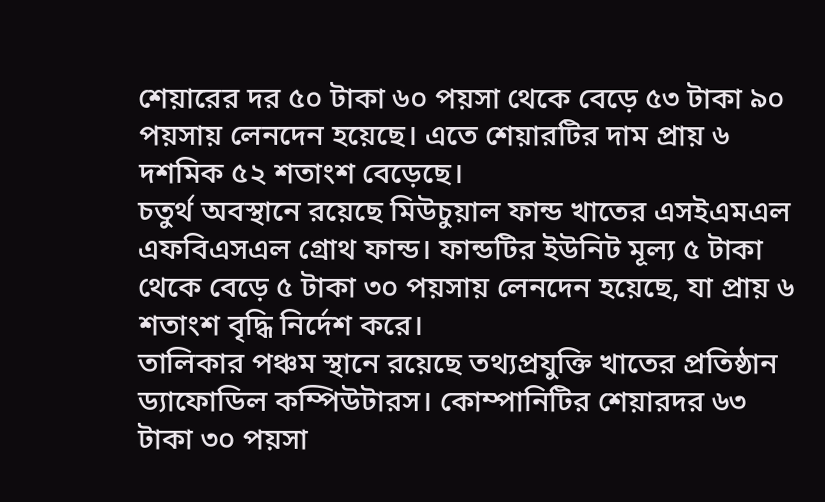শেয়ারের দর ৫০ টাকা ৬০ পয়সা থেকে বেড়ে ৫৩ টাকা ৯০ পয়সায় লেনদেন হয়েছে। এতে শেয়ারটির দাম প্রায় ৬ দশমিক ৫২ শতাংশ বেড়েছে।
চতুর্থ অবস্থানে রয়েছে মিউচুয়াল ফান্ড খাতের এসইএমএল এফবিএসএল গ্রোথ ফান্ড। ফান্ডটির ইউনিট মূল্য ৫ টাকা থেকে বেড়ে ৫ টাকা ৩০ পয়সায় লেনদেন হয়েছে, যা প্রায় ৬ শতাংশ বৃদ্ধি নির্দেশ করে।
তালিকার পঞ্চম স্থানে রয়েছে তথ্যপ্রযুক্তি খাতের প্রতিষ্ঠান ড্যাফোডিল কম্পিউটারস। কোম্পানিটির শেয়ারদর ৬৩ টাকা ৩০ পয়সা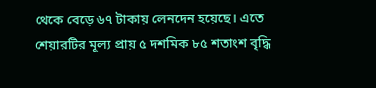থেকে বেড়ে ৬৭ টাকায় লেনদেন হয়েছে। এতে শেয়ারটির মূল্য প্রায় ৫ দশমিক ৮৫ শতাংশ বৃদ্ধি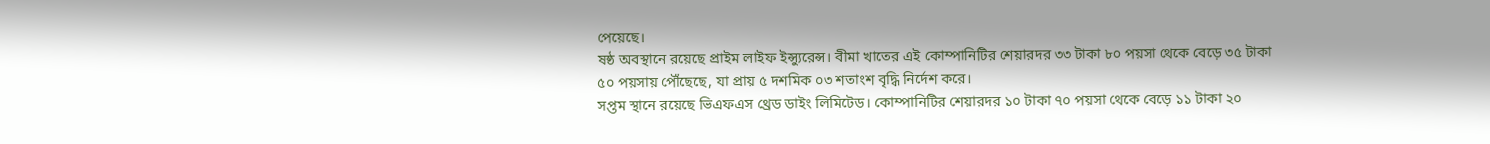পেয়েছে।
ষষ্ঠ অবস্থানে রয়েছে প্রাইম লাইফ ইন্স্যুরেন্স। বীমা খাতের এই কোম্পানিটির শেয়ারদর ৩৩ টাকা ৮০ পয়সা থেকে বেড়ে ৩৫ টাকা ৫০ পয়সায় পৌঁছেছে, যা প্রায় ৫ দশমিক ০৩ শতাংশ বৃদ্ধি নির্দেশ করে।
সপ্তম স্থানে রয়েছে ভিএফএস থ্রেড ডাইং লিমিটেড। কোম্পানিটির শেয়ারদর ১০ টাকা ৭০ পয়সা থেকে বেড়ে ১১ টাকা ২০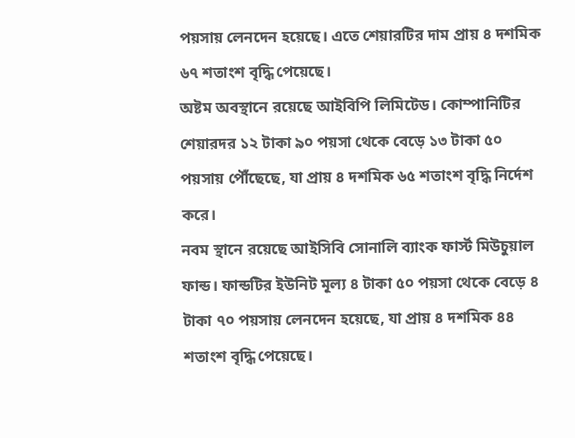পয়সায় লেনদেন হয়েছে। এতে শেয়ারটির দাম প্রায় ৪ দশমিক ৬৭ শতাংশ বৃদ্ধি পেয়েছে।
অষ্টম অবস্থানে রয়েছে আইবিপি লিমিটেড। কোম্পানিটির শেয়ারদর ১২ টাকা ৯০ পয়সা থেকে বেড়ে ১৩ টাকা ৫০ পয়সায় পৌঁছেছে, যা প্রায় ৪ দশমিক ৬৫ শতাংশ বৃদ্ধি নির্দেশ করে।
নবম স্থানে রয়েছে আইসিবি সোনালি ব্যাংক ফার্স্ট মিউচুয়াল ফান্ড। ফান্ডটির ইউনিট মূল্য ৪ টাকা ৫০ পয়সা থেকে বেড়ে ৪ টাকা ৭০ পয়সায় লেনদেন হয়েছে, যা প্রায় ৪ দশমিক ৪৪ শতাংশ বৃদ্ধি পেয়েছে।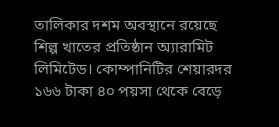তালিকার দশম অবস্থানে রয়েছে শিল্প খাতের প্রতিষ্ঠান অ্যারামিট লিমিটেড। কোম্পানিটির শেয়ারদর ১৬৬ টাকা ৪০ পয়সা থেকে বেড়ে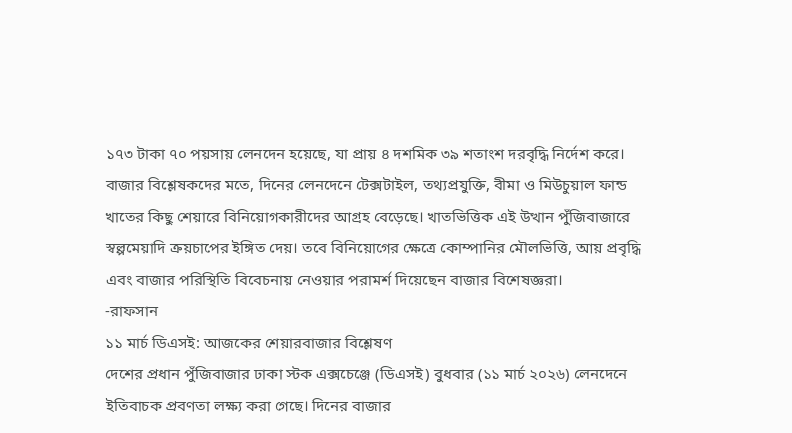১৭৩ টাকা ৭০ পয়সায় লেনদেন হয়েছে, যা প্রায় ৪ দশমিক ৩৯ শতাংশ দরবৃদ্ধি নির্দেশ করে।
বাজার বিশ্লেষকদের মতে, দিনের লেনদেনে টেক্সটাইল, তথ্যপ্রযুক্তি, বীমা ও মিউচুয়াল ফান্ড খাতের কিছু শেয়ারে বিনিয়োগকারীদের আগ্রহ বেড়েছে। খাতভিত্তিক এই উত্থান পুঁজিবাজারে স্বল্পমেয়াদি ক্রয়চাপের ইঙ্গিত দেয়। তবে বিনিয়োগের ক্ষেত্রে কোম্পানির মৌলভিত্তি, আয় প্রবৃদ্ধি এবং বাজার পরিস্থিতি বিবেচনায় নেওয়ার পরামর্শ দিয়েছেন বাজার বিশেষজ্ঞরা।
-রাফসান
১১ মার্চ ডিএসই: আজকের শেয়ারবাজার বিশ্লেষণ
দেশের প্রধান পুঁজিবাজার ঢাকা স্টক এক্সচেঞ্জে (ডিএসই) বুধবার (১১ মার্চ ২০২৬) লেনদেনে ইতিবাচক প্রবণতা লক্ষ্য করা গেছে। দিনের বাজার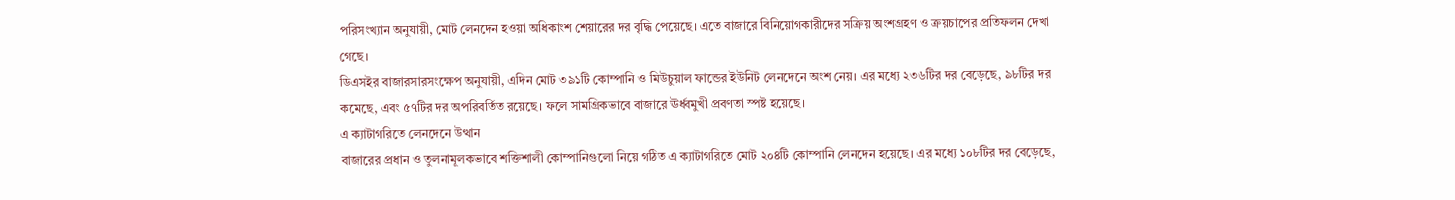পরিসংখ্যান অনুযায়ী, মোট লেনদেন হওয়া অধিকাংশ শেয়ারের দর বৃদ্ধি পেয়েছে। এতে বাজারে বিনিয়োগকারীদের সক্রিয় অংশগ্রহণ ও ক্রয়চাপের প্রতিফলন দেখা গেছে।
ডিএসইর বাজারসারসংক্ষেপ অনুযায়ী, এদিন মোট ৩৯১টি কোম্পানি ও মিউচুয়াল ফান্ডের ইউনিট লেনদেনে অংশ নেয়। এর মধ্যে ২৩৬টির দর বেড়েছে, ৯৮টির দর কমেছে, এবং ৫৭টির দর অপরিবর্তিত রয়েছে। ফলে সামগ্রিকভাবে বাজারে ঊর্ধ্বমুখী প্রবণতা স্পষ্ট হয়েছে।
এ ক্যাটাগরিতে লেনদেনে উত্থান
বাজারের প্রধান ও তুলনামূলকভাবে শক্তিশালী কোম্পানিগুলো নিয়ে গঠিত এ ক্যাটাগরিতে মোট ২০৪টি কোম্পানি লেনদেন হয়েছে। এর মধ্যে ১০৮টির দর বেড়েছে,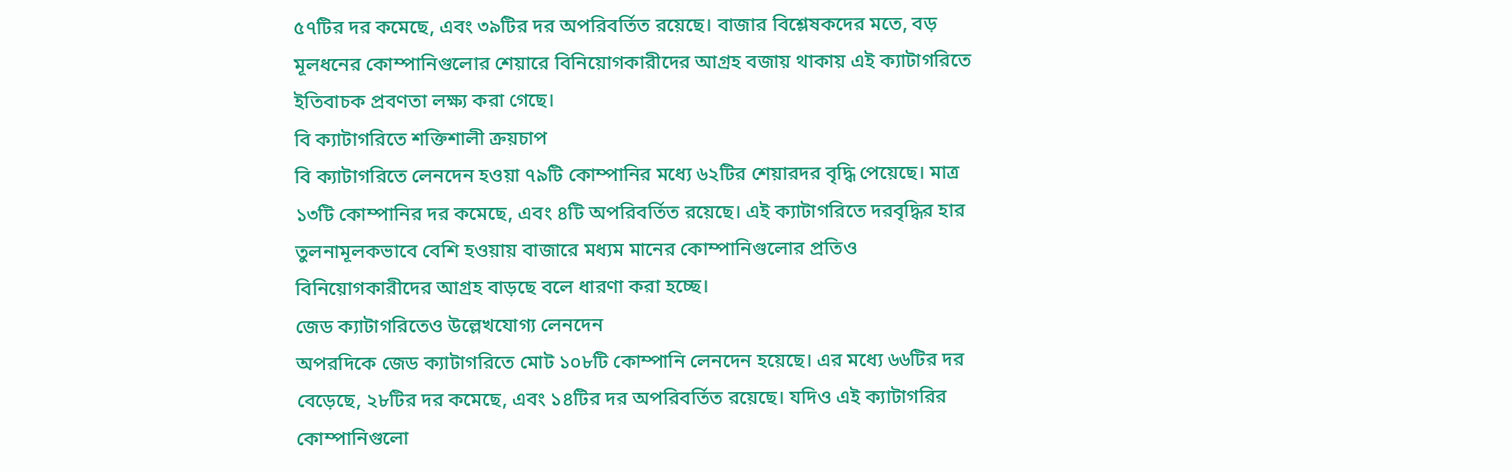৫৭টির দর কমেছে, এবং ৩৯টির দর অপরিবর্তিত রয়েছে। বাজার বিশ্লেষকদের মতে, বড় মূলধনের কোম্পানিগুলোর শেয়ারে বিনিয়োগকারীদের আগ্রহ বজায় থাকায় এই ক্যাটাগরিতে ইতিবাচক প্রবণতা লক্ষ্য করা গেছে।
বি ক্যাটাগরিতে শক্তিশালী ক্রয়চাপ
বি ক্যাটাগরিতে লেনদেন হওয়া ৭৯টি কোম্পানির মধ্যে ৬২টির শেয়ারদর বৃদ্ধি পেয়েছে। মাত্র ১৩টি কোম্পানির দর কমেছে, এবং ৪টি অপরিবর্তিত রয়েছে। এই ক্যাটাগরিতে দরবৃদ্ধির হার তুলনামূলকভাবে বেশি হওয়ায় বাজারে মধ্যম মানের কোম্পানিগুলোর প্রতিও বিনিয়োগকারীদের আগ্রহ বাড়ছে বলে ধারণা করা হচ্ছে।
জেড ক্যাটাগরিতেও উল্লেখযোগ্য লেনদেন
অপরদিকে জেড ক্যাটাগরিতে মোট ১০৮টি কোম্পানি লেনদেন হয়েছে। এর মধ্যে ৬৬টির দর বেড়েছে, ২৮টির দর কমেছে, এবং ১৪টির দর অপরিবর্তিত রয়েছে। যদিও এই ক্যাটাগরির কোম্পানিগুলো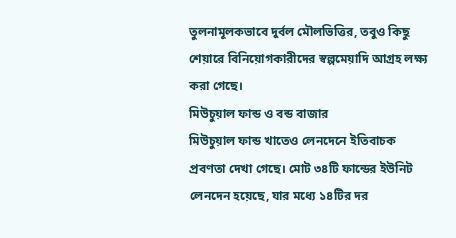তুলনামূলকভাবে দুর্বল মৌলভিত্তির, তবুও কিছু শেয়ারে বিনিয়োগকারীদের স্বল্পমেয়াদি আগ্রহ লক্ষ্য করা গেছে।
মিউচুয়াল ফান্ড ও বন্ড বাজার
মিউচুয়াল ফান্ড খাতেও লেনদেনে ইতিবাচক প্রবণতা দেখা গেছে। মোট ৩৪টি ফান্ডের ইউনিট লেনদেন হয়েছে, যার মধ্যে ১৪টির দর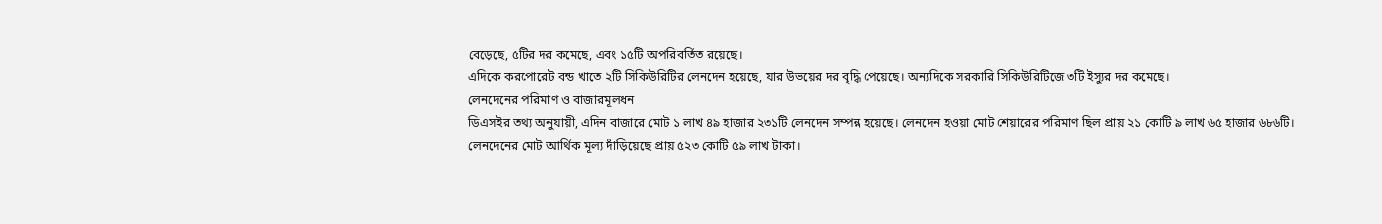বেড়েছে, ৫টির দর কমেছে, এবং ১৫টি অপরিবর্তিত রয়েছে।
এদিকে করপোরেট বন্ড খাতে ২টি সিকিউরিটির লেনদেন হয়েছে, যার উভয়ের দর বৃদ্ধি পেয়েছে। অন্যদিকে সরকারি সিকিউরিটিজে ৩টি ইস্যুর দর কমেছে।
লেনদেনের পরিমাণ ও বাজারমূলধন
ডিএসইর তথ্য অনুযায়ী, এদিন বাজারে মোট ১ লাখ ৪৯ হাজার ২৩১টি লেনদেন সম্পন্ন হয়েছে। লেনদেন হওয়া মোট শেয়ারের পরিমাণ ছিল প্রায় ২১ কোটি ৯ লাখ ৬৫ হাজার ৬৮৬টি।
লেনদেনের মোট আর্থিক মূল্য দাঁড়িয়েছে প্রায় ৫২৩ কোটি ৫৯ লাখ টাকা।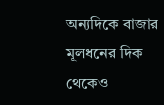অন্যদিকে বাজার মূলধনের দিক থেকেও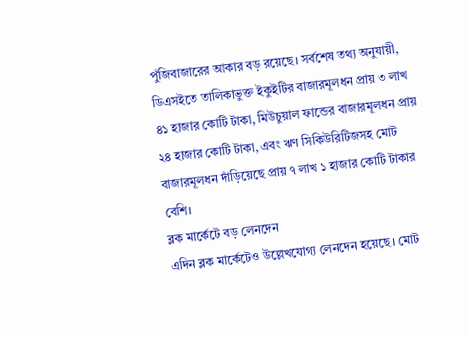পুঁজিবাজারের আকার বড় রয়েছে। সর্বশেষ তথ্য অনুযায়ী, ডিএসইতে তালিকাভুক্ত ইকুইটির বাজারমূলধন প্রায় ৩ লাখ ৪১ হাজার কোটি টাকা, মিউচুয়াল ফান্ডের বাজারমূলধন প্রায় ২৪ হাজার কোটি টাকা, এবং ঋণ সিকিউরিটিজসহ মোট বাজারমূলধন দাঁড়িয়েছে প্রায় ৭ লাখ ১ হাজার কোটি টাকার বেশি।
ব্লক মার্কেটে বড় লেনদেন
এদিন ব্লক মার্কেটেও উল্লেখযোগ্য লেনদেন হয়েছে। মোট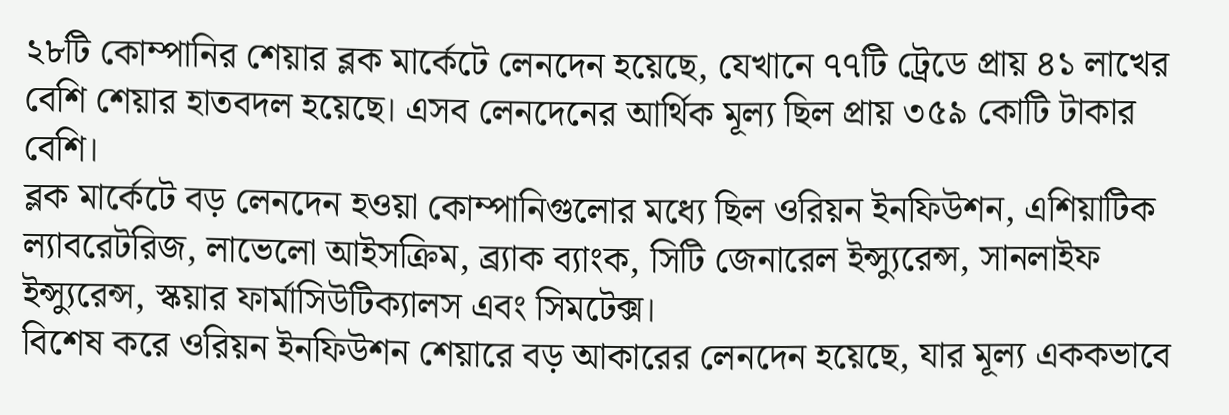২৮টি কোম্পানির শেয়ার ব্লক মার্কেটে লেনদেন হয়েছে, যেখানে ৭৭টি ট্রেডে প্রায় ৪১ লাখের বেশি শেয়ার হাতবদল হয়েছে। এসব লেনদেনের আর্থিক মূল্য ছিল প্রায় ৩৫৯ কোটি টাকার বেশি।
ব্লক মার্কেটে বড় লেনদেন হওয়া কোম্পানিগুলোর মধ্যে ছিল ওরিয়ন ইনফিউশন, এশিয়াটিক ল্যাবরেটরিজ, লাভেলো আইসক্রিম, ব্র্যাক ব্যাংক, সিটি জেনারেল ইন্স্যুরেন্স, সানলাইফ ইন্স্যুরেন্স, স্কয়ার ফার্মাসিউটিক্যালস এবং সিমটেক্স।
বিশেষ করে ওরিয়ন ইনফিউশন শেয়ারে বড় আকারের লেনদেন হয়েছে, যার মূল্য এককভাবে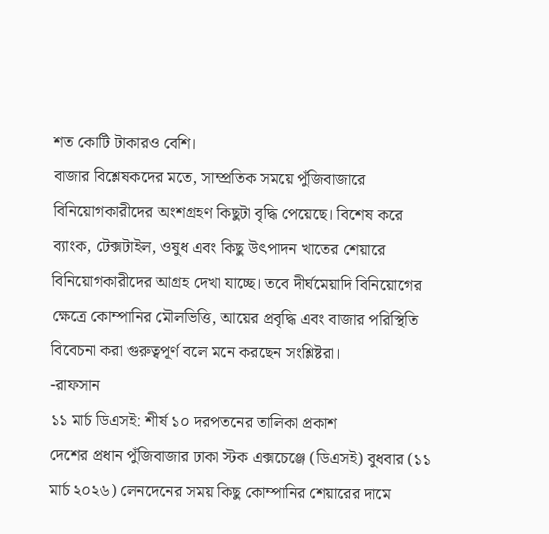শত কোটি টাকারও বেশি।
বাজার বিশ্লেষকদের মতে, সাম্প্রতিক সময়ে পুঁজিবাজারে বিনিয়োগকারীদের অংশগ্রহণ কিছুটা বৃদ্ধি পেয়েছে। বিশেষ করে ব্যাংক, টেক্সটাইল, ওষুধ এবং কিছু উৎপাদন খাতের শেয়ারে বিনিয়োগকারীদের আগ্রহ দেখা যাচ্ছে। তবে দীর্ঘমেয়াদি বিনিয়োগের ক্ষেত্রে কোম্পানির মৌলভিত্তি, আয়ের প্রবৃদ্ধি এবং বাজার পরিস্থিতি বিবেচনা করা গুরুত্বপূর্ণ বলে মনে করছেন সংশ্লিষ্টরা।
-রাফসান
১১ মার্চ ডিএসই: শীর্ষ ১০ দরপতনের তালিকা প্রকাশ
দেশের প্রধান পুঁজিবাজার ঢাকা স্টক এক্সচেঞ্জে (ডিএসই) বুধবার (১১ মার্চ ২০২৬) লেনদেনের সময় কিছু কোম্পানির শেয়ারের দামে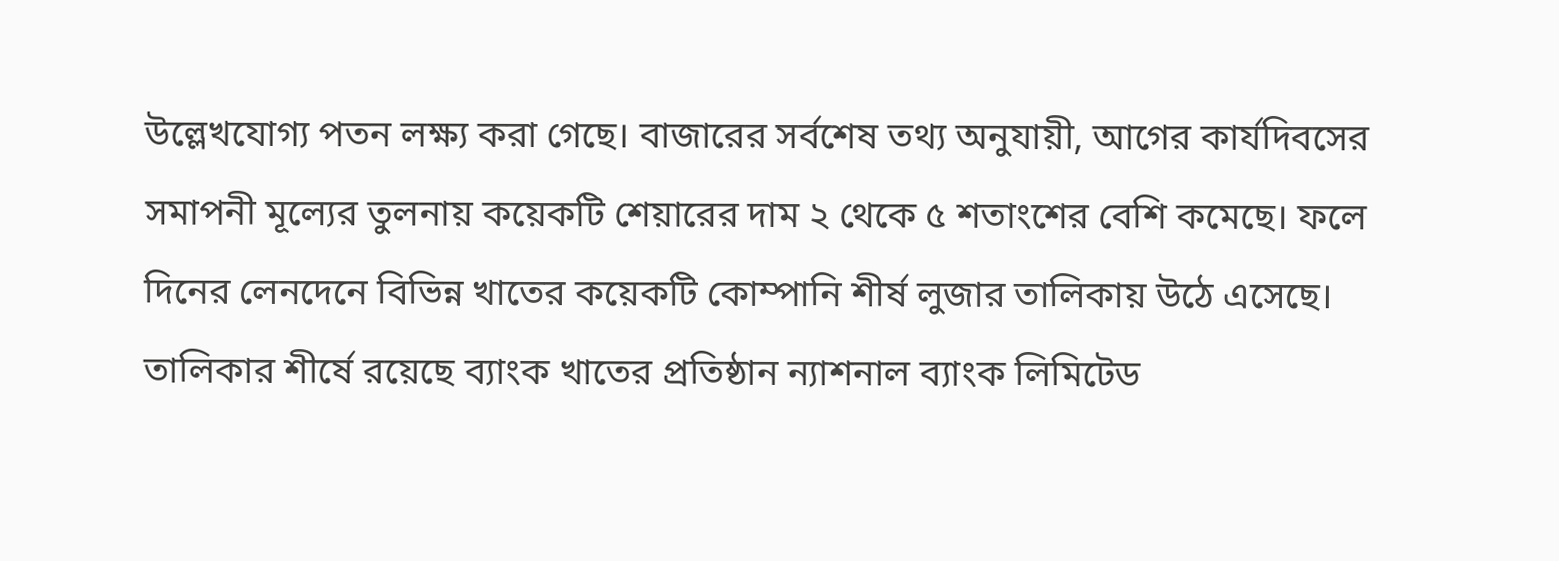উল্লেখযোগ্য পতন লক্ষ্য করা গেছে। বাজারের সর্বশেষ তথ্য অনুযায়ী, আগের কার্যদিবসের সমাপনী মূল্যের তুলনায় কয়েকটি শেয়ারের দাম ২ থেকে ৫ শতাংশের বেশি কমেছে। ফলে দিনের লেনদেনে বিভিন্ন খাতের কয়েকটি কোম্পানি শীর্ষ লুজার তালিকায় উঠে এসেছে।
তালিকার শীর্ষে রয়েছে ব্যাংক খাতের প্রতিষ্ঠান ন্যাশনাল ব্যাংক লিমিটেড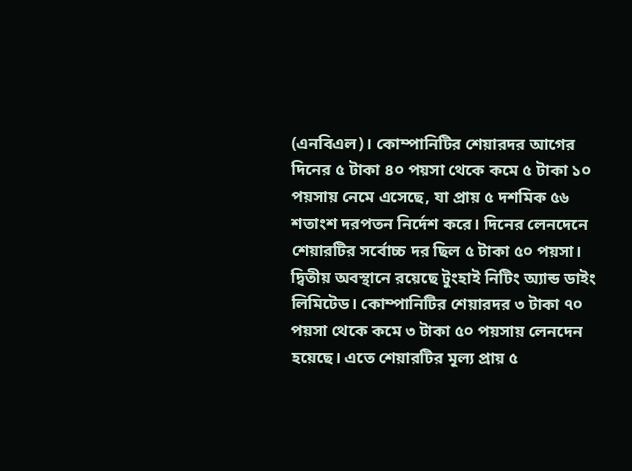(এনবিএল)। কোম্পানিটির শেয়ারদর আগের দিনের ৫ টাকা ৪০ পয়সা থেকে কমে ৫ টাকা ১০ পয়সায় নেমে এসেছে, যা প্রায় ৫ দশমিক ৫৬ শতাংশ দরপতন নির্দেশ করে। দিনের লেনদেনে শেয়ারটির সর্বোচ্চ দর ছিল ৫ টাকা ৫০ পয়সা।
দ্বিতীয় অবস্থানে রয়েছে টুংহাই নিটিং অ্যান্ড ডাইং লিমিটেড। কোম্পানিটির শেয়ারদর ৩ টাকা ৭০ পয়সা থেকে কমে ৩ টাকা ৫০ পয়সায় লেনদেন হয়েছে। এতে শেয়ারটির মূল্য প্রায় ৫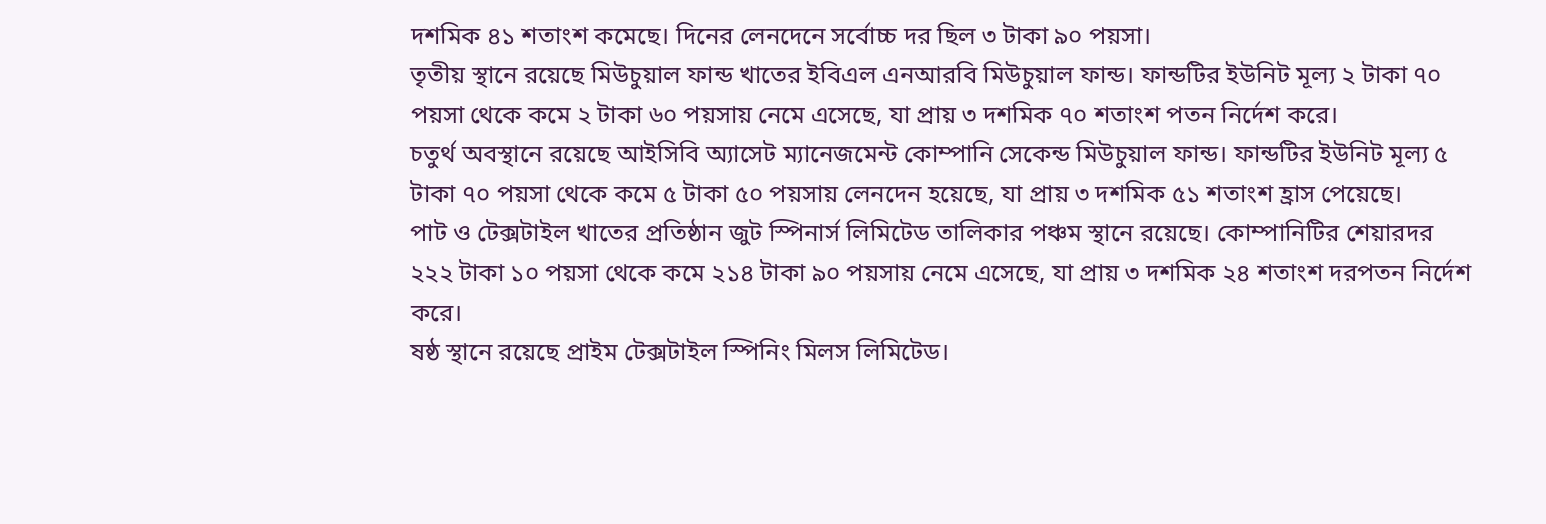দশমিক ৪১ শতাংশ কমেছে। দিনের লেনদেনে সর্বোচ্চ দর ছিল ৩ টাকা ৯০ পয়সা।
তৃতীয় স্থানে রয়েছে মিউচুয়াল ফান্ড খাতের ইবিএল এনআরবি মিউচুয়াল ফান্ড। ফান্ডটির ইউনিট মূল্য ২ টাকা ৭০ পয়সা থেকে কমে ২ টাকা ৬০ পয়সায় নেমে এসেছে, যা প্রায় ৩ দশমিক ৭০ শতাংশ পতন নির্দেশ করে।
চতুর্থ অবস্থানে রয়েছে আইসিবি অ্যাসেট ম্যানেজমেন্ট কোম্পানি সেকেন্ড মিউচুয়াল ফান্ড। ফান্ডটির ইউনিট মূল্য ৫ টাকা ৭০ পয়সা থেকে কমে ৫ টাকা ৫০ পয়সায় লেনদেন হয়েছে, যা প্রায় ৩ দশমিক ৫১ শতাংশ হ্রাস পেয়েছে।
পাট ও টেক্সটাইল খাতের প্রতিষ্ঠান জুট স্পিনার্স লিমিটেড তালিকার পঞ্চম স্থানে রয়েছে। কোম্পানিটির শেয়ারদর ২২২ টাকা ১০ পয়সা থেকে কমে ২১৪ টাকা ৯০ পয়সায় নেমে এসেছে, যা প্রায় ৩ দশমিক ২৪ শতাংশ দরপতন নির্দেশ করে।
ষষ্ঠ স্থানে রয়েছে প্রাইম টেক্সটাইল স্পিনিং মিলস লিমিটেড।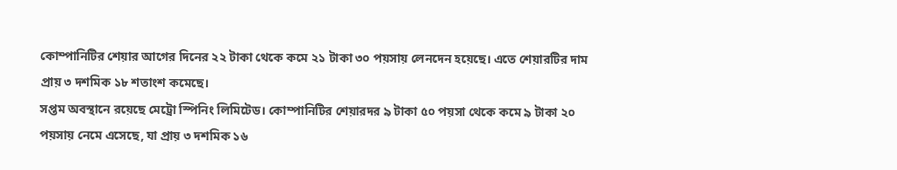কোম্পানিটির শেয়ার আগের দিনের ২২ টাকা থেকে কমে ২১ টাকা ৩০ পয়সায় লেনদেন হয়েছে। এতে শেয়ারটির দাম প্রায় ৩ দশমিক ১৮ শতাংশ কমেছে।
সপ্তম অবস্থানে রয়েছে মেট্রো স্পিনিং লিমিটেড। কোম্পানিটির শেয়ারদর ৯ টাকা ৫০ পয়সা থেকে কমে ৯ টাকা ২০ পয়সায় নেমে এসেছে, যা প্রায় ৩ দশমিক ১৬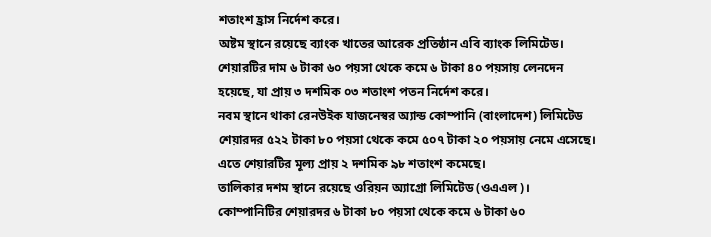শতাংশ হ্রাস নির্দেশ করে।
অষ্টম স্থানে রয়েছে ব্যাংক খাতের আরেক প্রতিষ্ঠান এবি ব্যাংক লিমিটেড। শেয়ারটির দাম ৬ টাকা ৬০ পয়সা থেকে কমে ৬ টাকা ৪০ পয়সায় লেনদেন হয়েছে, যা প্রায় ৩ দশমিক ০৩ শতাংশ পতন নির্দেশ করে।
নবম স্থানে থাকা রেনউইক যাজনেস্বর অ্যান্ড কোম্পানি (বাংলাদেশ) লিমিটেড শেয়ারদর ৫২২ টাকা ৮০ পয়সা থেকে কমে ৫০৭ টাকা ২০ পয়সায় নেমে এসেছে। এতে শেয়ারটির মূল্য প্রায় ২ দশমিক ৯৮ শতাংশ কমেছে।
তালিকার দশম স্থানে রয়েছে ওরিয়ন অ্যাগ্রো লিমিটেড (ওএএল)। কোম্পানিটির শেয়ারদর ৬ টাকা ৮০ পয়সা থেকে কমে ৬ টাকা ৬০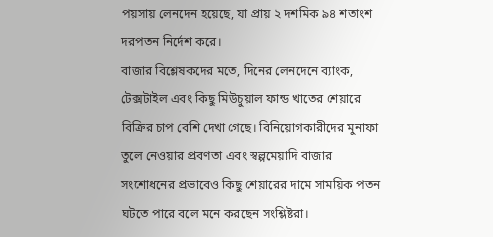পয়সায় লেনদেন হয়েছে, যা প্রায় ২ দশমিক ৯৪ শতাংশ দরপতন নির্দেশ করে।
বাজার বিশ্লেষকদের মতে, দিনের লেনদেনে ব্যাংক, টেক্সটাইল এবং কিছু মিউচুয়াল ফান্ড খাতের শেয়ারে বিক্রির চাপ বেশি দেখা গেছে। বিনিয়োগকারীদের মুনাফা তুলে নেওয়ার প্রবণতা এবং স্বল্পমেয়াদি বাজার সংশোধনের প্রভাবেও কিছু শেয়ারের দামে সাময়িক পতন ঘটতে পারে বলে মনে করছেন সংশ্লিষ্টরা।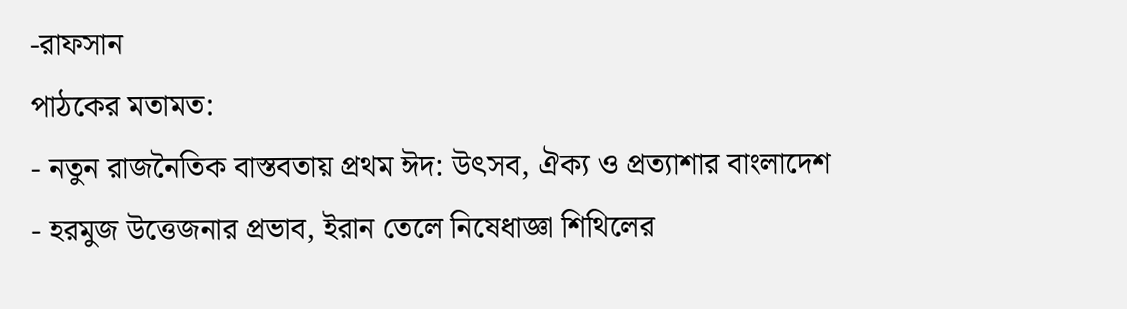-রাফসান
পাঠকের মতামত:
- নতুন রাজনৈতিক বাস্তবতায় প্রথম ঈদ: উৎসব, ঐক্য ও প্রত্যাশার বাংলাদেশ
- হরমুজ উত্তেজনার প্রভাব, ইরান তেলে নিষেধাজ্ঞা শিথিলের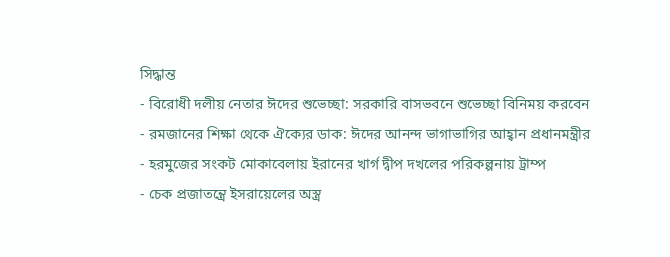সিদ্ধান্ত
- বিরোধী দলীয় নেতার ঈদের শুভেচ্ছা: সরকারি বাসভবনে শুভেচ্ছা বিনিময় করবেন
- রমজানের শিক্ষা থেকে ঐক্যের ডাক: ঈদের আনন্দ ভাগাভাগির আহ্বান প্রধানমন্ত্রীর
- হরমুজের সংকট মোকাবেলায় ইরানের খার্গ দ্বীপ দখলের পরিকল্পনায় ট্রাম্প
- চেক প্রজাতন্ত্রে ইসরায়েলের অস্ত্র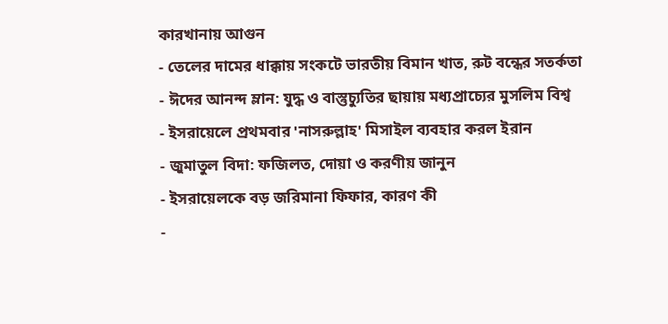কারখানায় আগুন
- তেলের দামের ধাক্কায় সংকটে ভারতীয় বিমান খাত, রুট বন্ধের সতর্কতা
- ঈদের আনন্দ ম্লান: যুদ্ধ ও বাস্তুচ্যুতির ছায়ায় মধ্যপ্রাচ্যের মুসলিম বিশ্ব
- ইসরায়েলে প্রথমবার 'নাসরুল্লাহ' মিসাইল ব্যবহার করল ইরান
- জুমাতুল বিদা: ফজিলত, দোয়া ও করণীয় জানুন
- ইসরায়েলকে বড় জরিমানা ফিফার, কারণ কী
-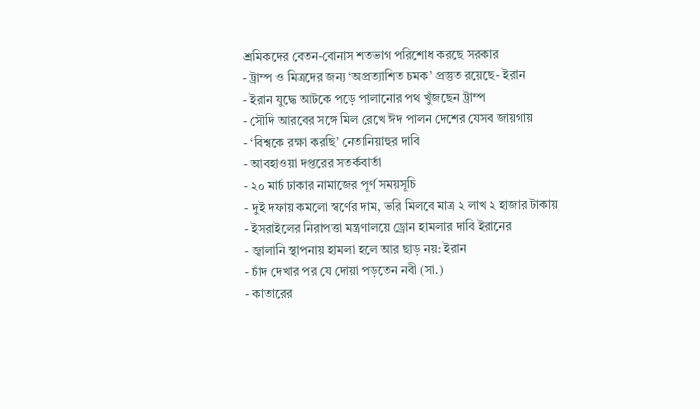শ্রমিকদের বেতন-বোনাস শতভাগ পরিশোধ করছে সরকার
- ট্রাম্প ও মিত্রদের জন্য ‘অপ্রত্যাশিত চমক’ প্রস্তুত রয়েছে- ইরান
- ইরান যুদ্ধে আটকে পড়ে পালানোর পথ খুঁজছেন ট্রাম্প
- সৌদি আরবের সঙ্গে মিল রেখে ঈদ পালন দেশের যেসব জায়গায়
- ‘বিশ্বকে রক্ষা করছি’ নেতানিয়াহুর দাবি
- আবহাওয়া দপ্তরের সতর্কবার্তা
- ২০ মার্চ ঢাকার নামাজের পূর্ণ সময়সূচি
- দুই দফায় কমলো স্বর্ণের দাম, ভরি মিলবে মাত্র ২ লাখ ২ হাজার টাকায়
- ইসরাইলের নিরাপত্তা মন্ত্রণালয়ে ড্রোন হামলার দাবি ইরানের
- জ্বালানি স্থাপনায় হামলা হলে আর ছাড় নয়: ইরান
- চাঁদ দেখার পর যে দোয়া পড়তেন নবী (সা.)
- কাতারের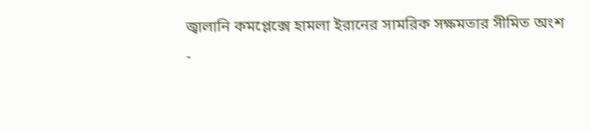জ্বালানি কমপ্লেক্সে হামলা ইরানের সামরিক সক্ষমতার সীমিত অংশ
-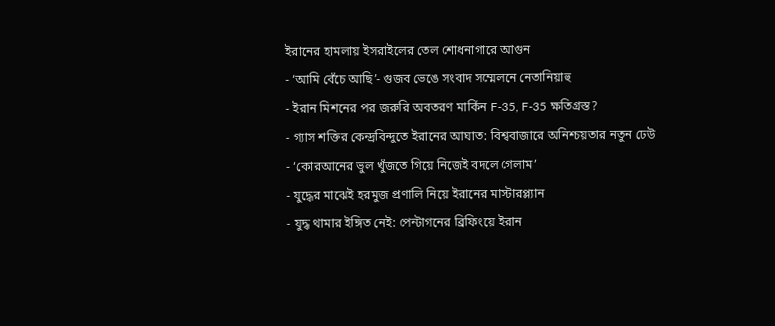ইরানের হামলায় ইসরাইলের তেল শোধনাগারে আগুন
- ‘আমি বেঁচে আছি’- গুজব ভেঙে সংবাদ সম্মেলনে নেতানিয়াহু
- ইরান মিশনের পর জরুরি অবতরণ মার্কিন F-35, F-35 ক্ষতিগ্রস্ত?
- গ্যাস শক্তির কেন্দ্রবিন্দুতে ইরানের আঘাত: বিশ্ববাজারে অনিশ্চয়তার নতুন ঢেউ
- ‘কোরআনের ভুল খুঁজতে গিয়ে নিজেই বদলে গেলাম’
- যুদ্ধের মাঝেই হরমুজ প্রণালি নিয়ে ইরানের মাস্টারপ্ল্যান
- যুদ্ধ থামার ইঙ্গিত নেই: পেন্টাগনের ব্রিফিংয়ে ইরান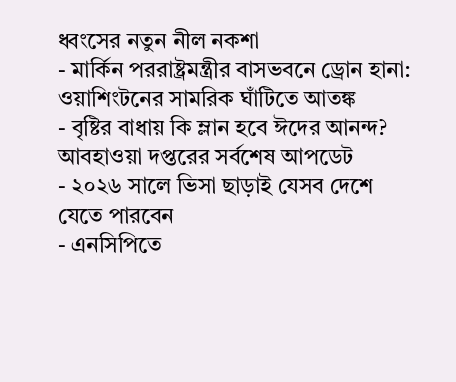ধ্বংসের নতুন নীল নকশা
- মার্কিন পররাষ্ট্রমন্ত্রীর বাসভবনে ড্রোন হানা: ওয়াশিংটনের সামরিক ঘাঁটিতে আতঙ্ক
- বৃষ্টির বাধায় কি ম্লান হবে ঈদের আনন্দ? আবহাওয়া দপ্তরের সর্বশেষ আপডেট
- ২০২৬ সালে ভিসা ছাড়াই যেসব দেশে যেতে পারবেন
- এনসিপিতে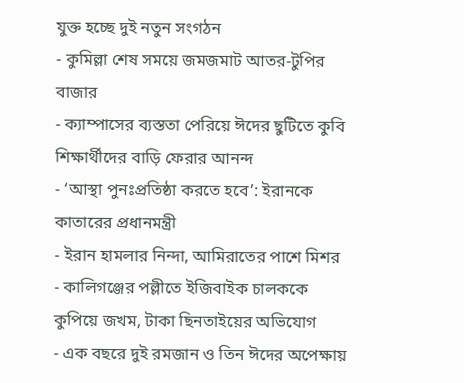যুক্ত হচ্ছে দুই নতুন সংগঠন
- কুমিল্লা শেষ সময়ে জমজমাট আতর-টুপির বাজার
- ক্যাম্পাসের ব্যস্ততা পেরিয়ে ঈদের ছুটিতে কুবি শিক্ষার্থীদের বাড়ি ফেরার আনন্দ
- ‘আস্থা পুনঃপ্রতিষ্ঠা করতে হবে’: ইরানকে কাতারের প্রধানমন্ত্রী
- ইরান হামলার নিন্দা, আমিরাতের পাশে মিশর
- কালিগঞ্জের পল্লীতে ইজিবাইক চালককে কুপিয়ে জখম, টাকা ছিনতাইয়ের অভিযোগ
- এক বছরে দুই রমজান ও তিন ঈদের অপেক্ষায়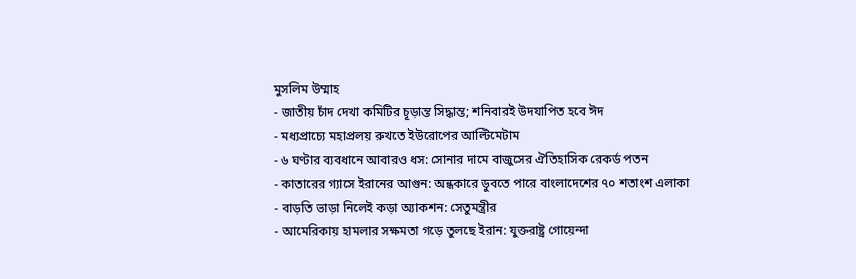মুসলিম উম্মাহ
- জাতীয় চাঁদ দেখা কমিটির চূড়ান্ত সিদ্ধান্ত; শনিবারই উদযাপিত হবে ঈদ
- মধ্যপ্রাচ্যে মহাপ্রলয় রুখতে ইউরোপের আল্টিমেটাম
- ৬ ঘণ্টার ব্যবধানে আবারও ধস: সোনার দামে বাজুসের ঐতিহাসিক রেকর্ড পতন
- কাতারের গ্যাসে ইরানের আগুন: অন্ধকারে ডুবতে পারে বাংলাদেশের ৭০ শতাংশ এলাকা
- বাড়তি ভাড়া নিলেই কড়া অ্যাকশন: সেতুমন্ত্রীর
- আমেরিকায় হামলার সক্ষমতা গড়ে তুলছে ইরান: যুক্তরাষ্ট্র গোয়েন্দা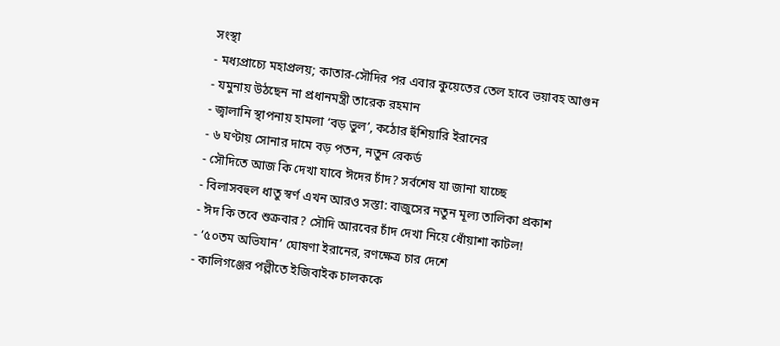সংস্থা
- মধ্যপ্রাচ্যে মহাপ্রলয়; কাতার-সৌদির পর এবার কুয়েতের তেল হাবে ভয়াবহ আগুন
- যমুনায় উঠছেন না প্রধানমন্ত্রী তারেক রহমান
- জ্বালানি স্থাপনায় হামলা ‘বড় ভুল’, কঠোর হুঁশিয়ারি ইরানের
- ৬ ঘণ্টায় সোনার দামে বড় পতন, নতুন রেকর্ড
- সৌদিতে আজ কি দেখা যাবে ঈদের চাঁদ? সর্বশেষ যা জানা যাচ্ছে
- বিলাসবহুল ধাতু স্বর্ণ এখন আরও সস্তা: বাজুসের নতুন মূল্য তালিকা প্রকাশ
- ঈদ কি তবে শুক্রবার? সৌদি আরবের চাঁদ দেখা নিয়ে ধোঁয়াশা কাটল!
- ‘৫০তম অভিযান’ ঘোষণা ইরানের, রণক্ষেত্র চার দেশে
- কালিগঞ্জের পল্লীতে ইজিবাইক চালককে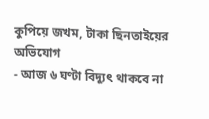কুপিয়ে জখম, টাকা ছিনতাইয়ের অভিযোগ
- আজ ৬ ঘণ্টা বিদ্যুৎ থাকবে না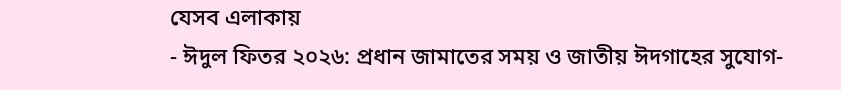যেসব এলাকায়
- ঈদুল ফিতর ২০২৬: প্রধান জামাতের সময় ও জাতীয় ঈদগাহের সুযোগ-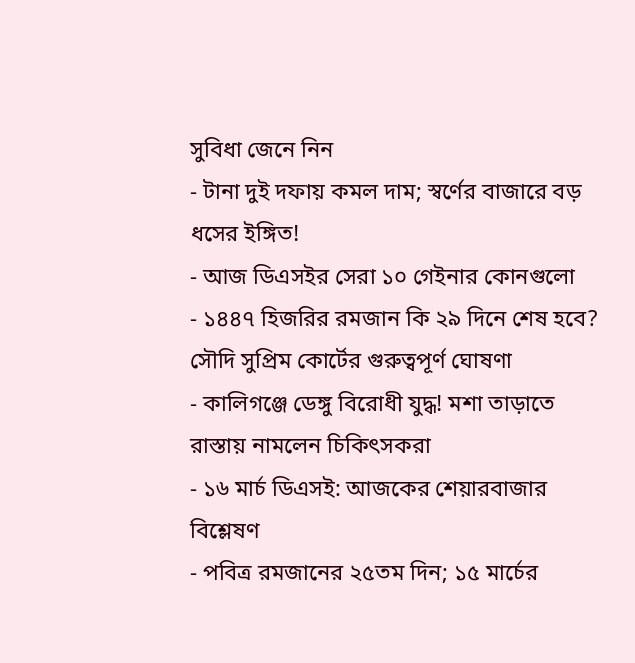সুবিধা জেনে নিন
- টানা দুই দফায় কমল দাম; স্বর্ণের বাজারে বড় ধসের ইঙ্গিত!
- আজ ডিএসইর সেরা ১০ গেইনার কোনগুলো
- ১৪৪৭ হিজরির রমজান কি ২৯ দিনে শেষ হবে? সৌদি সুপ্রিম কোর্টের গুরুত্বপূর্ণ ঘোষণা
- কালিগঞ্জে ডেঙ্গু বিরোধী যুদ্ধ! মশা তাড়াতে রাস্তায় নামলেন চিকিৎসকরা
- ১৬ মার্চ ডিএসই: আজকের শেয়ারবাজার বিশ্লেষণ
- পবিত্র রমজানের ২৫তম দিন; ১৫ মার্চের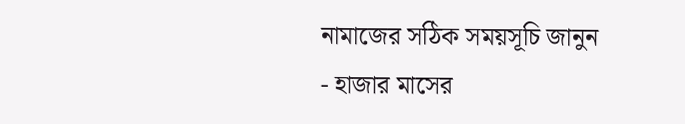নামাজের সঠিক সময়সূচি জানুন
- হাজার মাসের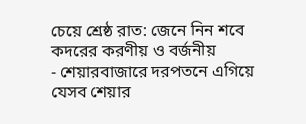চেয়ে শ্রেষ্ঠ রাত: জেনে নিন শবে কদরের করণীয় ও বর্জনীয়
- শেয়ারবাজারে দরপতনে এগিয়ে যেসব শেয়ার